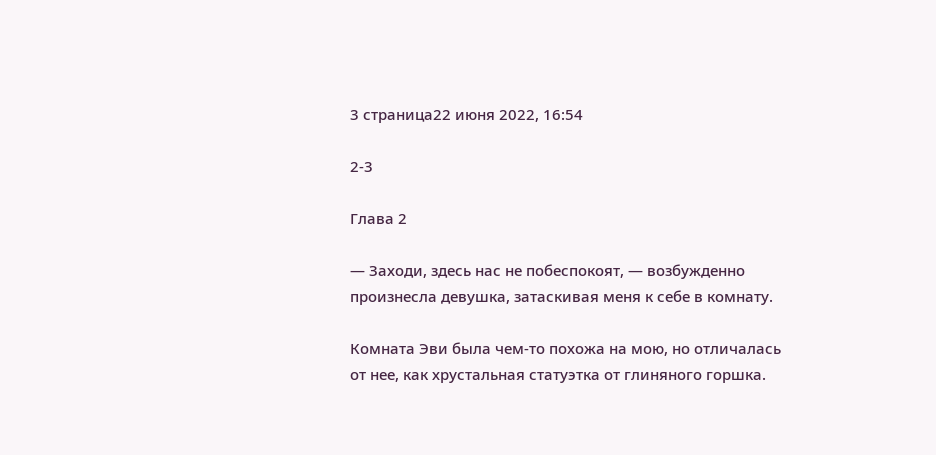3 страница22 июня 2022, 16:54

2-3

Глава 2

— Заходи, здесь нас не побеспокоят, — возбужденно произнесла девушка, затаскивая меня к себе в комнату.

Комната Эви была чем-то похожа на мою, но отличалась от нее, как хрустальная статуэтка от глиняного горшка.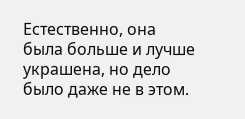Естественно, она была больше и лучше украшена, но дело было даже не в этом.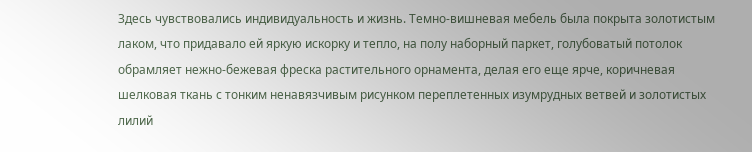Здесь чувствовались индивидуальность и жизнь. Темно-вишневая мебель была покрыта золотистым лаком, что придавало ей яркую искорку и тепло, на полу наборный паркет, голубоватый потолок обрамляет нежно-бежевая фреска растительного орнамента, делая его еще ярче, коричневая шелковая ткань с тонким ненавязчивым рисунком переплетенных изумрудных ветвей и золотистых лилий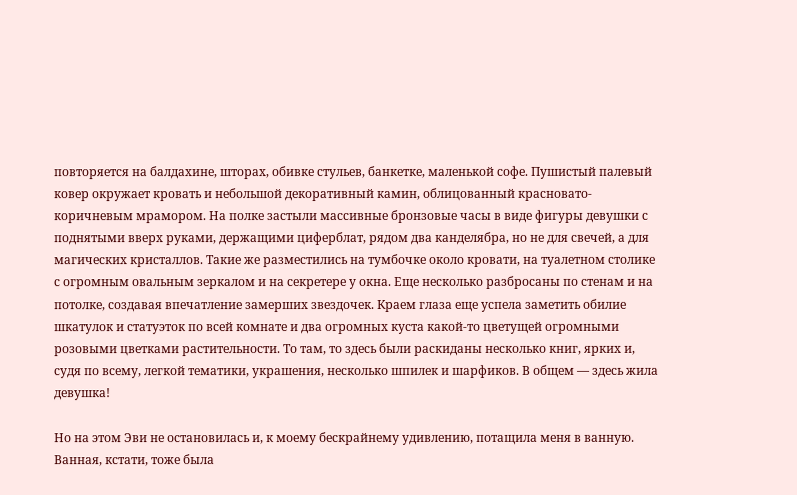повторяется на балдахине, шторах, обивке стульев, банкетке, маленькой софе. Пушистый палевый ковер окружает кровать и небольшой декоративный камин, облицованный красновато-коричневым мрамором. На полке застыли массивные бронзовые часы в виде фигуры девушки с поднятыми вверх руками, держащими циферблат, рядом два канделябра, но не для свечей, а для магических кристаллов. Такие же разместились на тумбочке около кровати, на туалетном столике с огромным овальным зеркалом и на секретере у окна. Еще несколько разбросаны по стенам и на потолке, создавая впечатление замерших звездочек. Краем глаза еще успела заметить обилие шкатулок и статуэток по всей комнате и два огромных куста какой-то цветущей огромными розовыми цветками растительности. То там, то здесь были раскиданы несколько книг, ярких и, судя по всему, легкой тематики, украшения, несколько шпилек и шарфиков. В общем — здесь жила девушка!

Но на этом Эви не остановилась и, к моему бескрайнему удивлению, потащила меня в ванную. Ванная, кстати, тоже была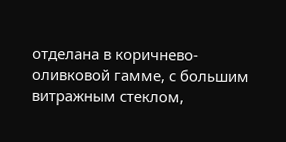отделана в коричнево-оливковой гамме, с большим витражным стеклом,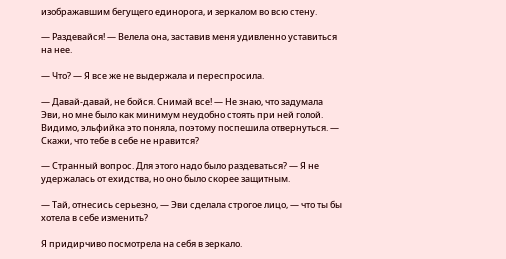изображавшим бегущего единорога, и зеркалом во всю стену.

— Раздевайся! — Велела она, заставив меня удивленно уставиться на нее.

— Что? — Я все же не выдержала и переспросила.

— Давай-давай, не бойся. Снимай все! — Не знаю, что задумала Эви, но мне было как минимум неудобно стоять при ней голой. Видимо, эльфийка это поняла, поэтому поспешила отвернуться. — Скажи, что тебе в себе не нравится?

— Странный вопрос. Для этого надо было раздеваться? — Я не удержалась от ехидства, но оно было скорее защитным.

— Тай, отнесись серьезно, — Эви сделала строгое лицо, — что ты бы хотела в себе изменить?

Я придирчиво посмотрела на себя в зеркало.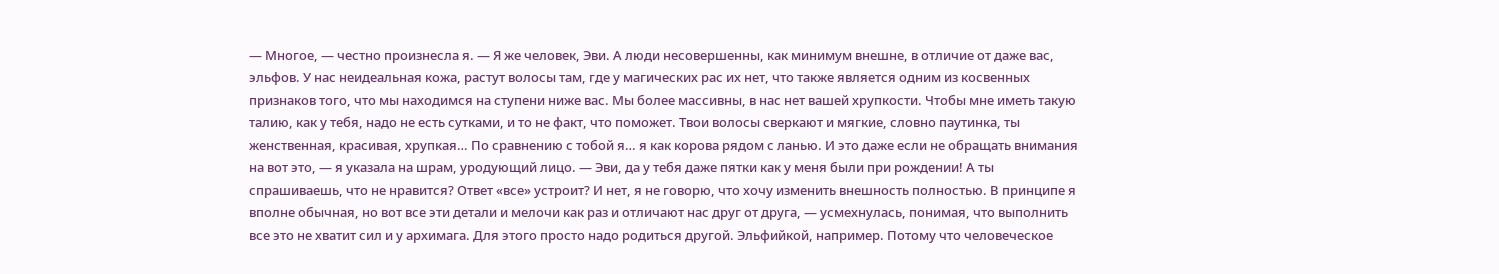— Многое, — честно произнесла я. — Я же человек, Эви. А люди несовершенны, как минимум внешне, в отличие от даже вас, эльфов. У нас неидеальная кожа, растут волосы там, где у магических рас их нет, что также является одним из косвенных признаков того, что мы находимся на ступени ниже вас. Мы более массивны, в нас нет вашей хрупкости. Чтобы мне иметь такую талию, как у тебя, надо не есть сутками, и то не факт, что поможет. Твои волосы сверкают и мягкие, словно паутинка, ты женственная, красивая, хрупкая… По сравнению с тобой я… я как корова рядом с ланью. И это даже если не обращать внимания на вот это, — я указала на шрам, уродующий лицо. — Эви, да у тебя даже пятки как у меня были при рождении! А ты спрашиваешь, что не нравится? Ответ «все» устроит? И нет, я не говорю, что хочу изменить внешность полностью. В принципе я вполне обычная, но вот все эти детали и мелочи как раз и отличают нас друг от друга, — усмехнулась, понимая, что выполнить все это не хватит сил и у архимага. Для этого просто надо родиться другой. Эльфийкой, например. Потому что человеческое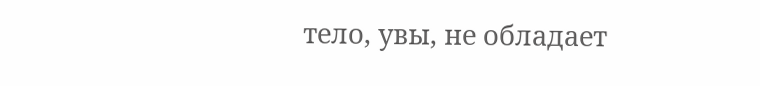тело, увы, не обладает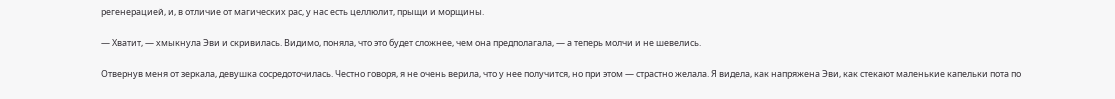регенерацией, и, в отличие от магических рас, у нас есть целлюлит, прыщи и морщины.

— Хватит, — хмыкнула Эви и скривилась. Видимо, поняла, что это будет сложнее, чем она предполагала, — а теперь молчи и не шевелись.

Отвернув меня от зеркала, девушка сосредоточилась. Честно говоря, я не очень верила, что у нее получится, но при этом — страстно желала. Я видела, как напряжена Эви, как стекают маленькие капельки пота по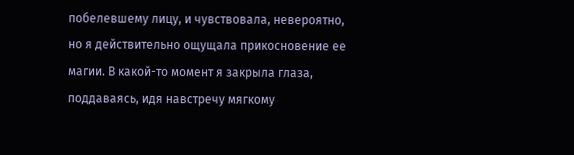побелевшему лицу, и чувствовала, невероятно, но я действительно ощущала прикосновение ее магии. В какой-то момент я закрыла глаза, поддаваясь, идя навстречу мягкому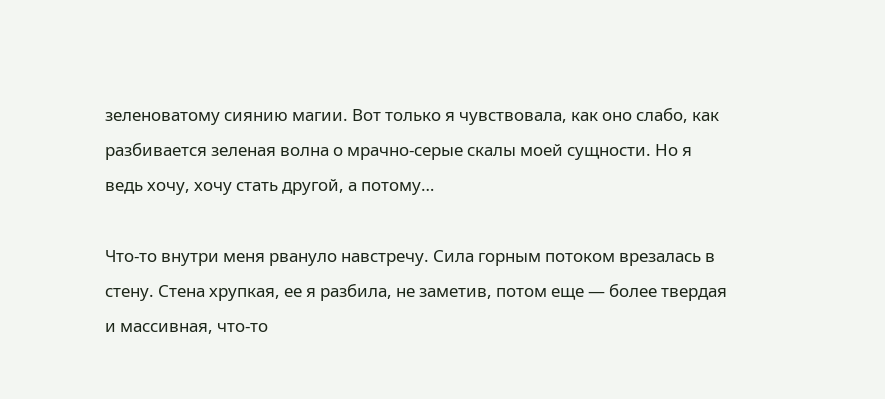зеленоватому сиянию магии. Вот только я чувствовала, как оно слабо, как разбивается зеленая волна о мрачно-серые скалы моей сущности. Но я ведь хочу, хочу стать другой, а потому…

Что-то внутри меня рвануло навстречу. Сила горным потоком врезалась в стену. Стена хрупкая, ее я разбила, не заметив, потом еще — более твердая и массивная, что-то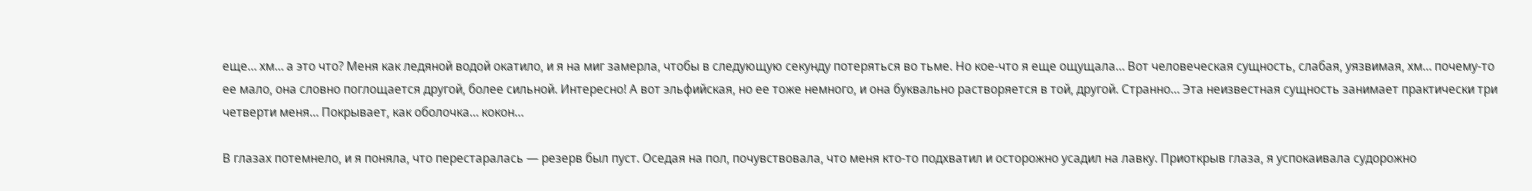еще… хм… а это что? Меня как ледяной водой окатило, и я на миг замерла, чтобы в следующую секунду потеряться во тьме. Но кое-что я еще ощущала… Вот человеческая сущность, слабая, уязвимая, хм… почему-то ее мало, она словно поглощается другой, более сильной. Интересно! А вот эльфийская, но ее тоже немного, и она буквально растворяется в той, другой. Странно… Эта неизвестная сущность занимает практически три четверти меня… Покрывает, как оболочка… кокон…

В глазах потемнело, и я поняла, что перестаралась — резерв был пуст. Оседая на пол, почувствовала, что меня кто-то подхватил и осторожно усадил на лавку. Приоткрыв глаза, я успокаивала судорожно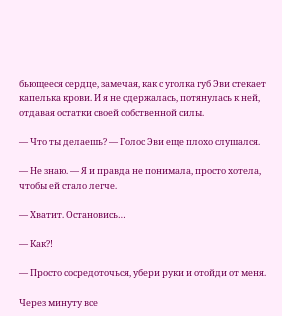бьющееся сердце, замечая, как с уголка губ Эви стекает капелька крови. И я не сдержалась, потянулась к ней, отдавая остатки своей собственной силы.

— Что ты делаешь? — Голос Эви еще плохо слушался.

— Не знаю. — Я и правда не понимала, просто хотела, чтобы ей стало легче.

— Хватит. Остановись…

— Как?!

— Просто сосредоточься, убери руки и отойди от меня.

Через минуту все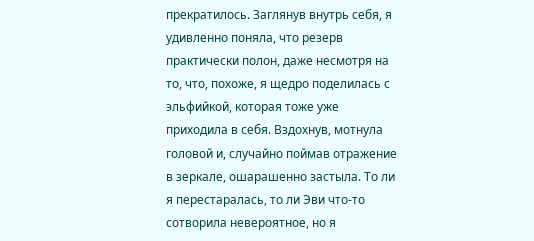прекратилось. Заглянув внутрь себя, я удивленно поняла, что резерв практически полон, даже несмотря на то, что, похоже, я щедро поделилась с эльфийкой, которая тоже уже приходила в себя. Вздохнув, мотнула головой и, случайно поймав отражение в зеркале, ошарашенно застыла. То ли я перестаралась, то ли Эви что-то сотворила невероятное, но я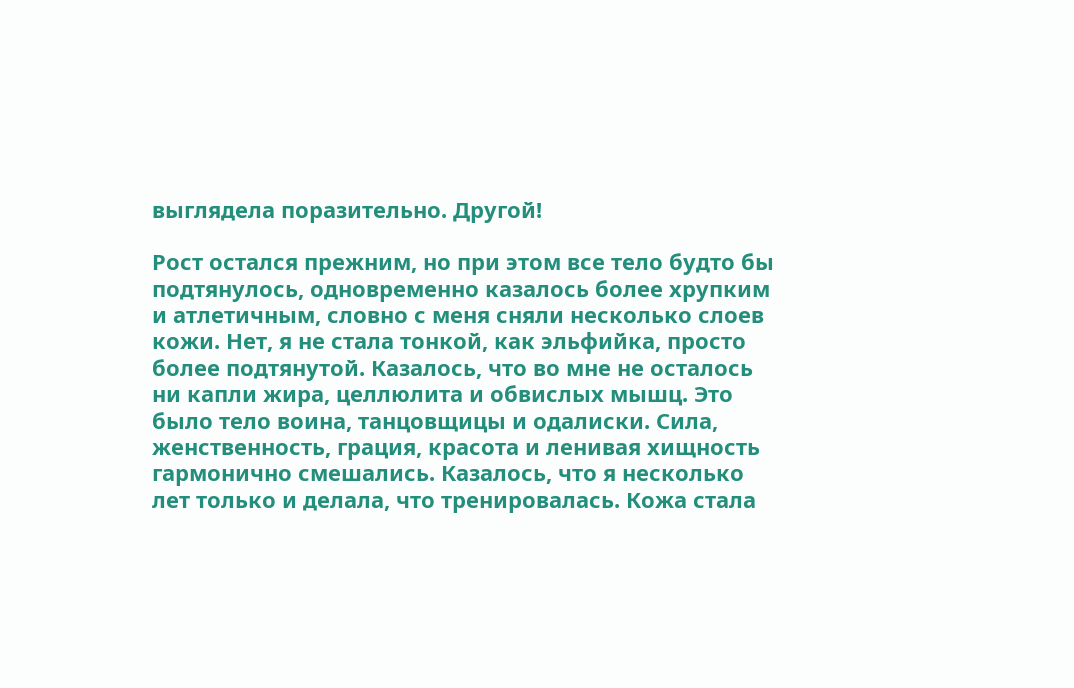выглядела поразительно. Другой!

Рост остался прежним, но при этом все тело будто бы подтянулось, одновременно казалось более хрупким и атлетичным, словно с меня сняли несколько слоев кожи. Нет, я не стала тонкой, как эльфийка, просто более подтянутой. Казалось, что во мне не осталось ни капли жира, целлюлита и обвислых мышц. Это было тело воина, танцовщицы и одалиски. Сила, женственность, грация, красота и ленивая хищность гармонично смешались. Казалось, что я несколько лет только и делала, что тренировалась. Кожа стала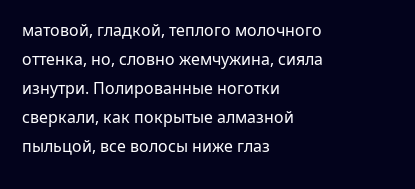матовой, гладкой, теплого молочного оттенка, но, словно жемчужина, сияла изнутри. Полированные ноготки сверкали, как покрытые алмазной пыльцой, все волосы ниже глаз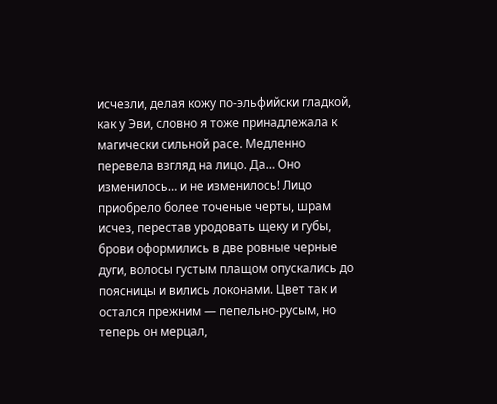исчезли, делая кожу по-эльфийски гладкой, как у Эви, словно я тоже принадлежала к магически сильной расе. Медленно перевела взгляд на лицо. Да… Оно изменилось… и не изменилось! Лицо приобрело более точеные черты, шрам исчез, перестав уродовать щеку и губы, брови оформились в две ровные черные дуги, волосы густым плащом опускались до поясницы и вились локонами. Цвет так и остался прежним — пепельно-русым, но теперь он мерцал,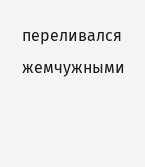переливался жемчужными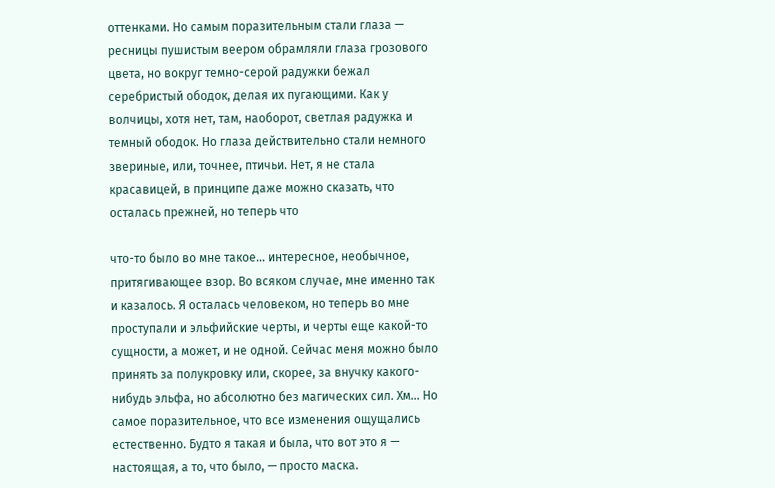оттенками. Но самым поразительным стали глаза — ресницы пушистым веером обрамляли глаза грозового цвета, но вокруг темно-серой радужки бежал серебристый ободок, делая их пугающими. Как у волчицы, хотя нет, там, наоборот, светлая радужка и темный ободок. Но глаза действительно стали немного звериные, или, точнее, птичьи. Нет, я не стала красавицей, в принципе даже можно сказать, что осталась прежней, но теперь что

что-то было во мне такое… интересное, необычное, притягивающее взор. Во всяком случае, мне именно так и казалось. Я осталась человеком, но теперь во мне проступали и эльфийские черты, и черты еще какой-то сущности, а может, и не одной. Сейчас меня можно было принять за полукровку или, скорее, за внучку какого-нибудь эльфа, но абсолютно без магических сил. Хм… Но самое поразительное, что все изменения ощущались естественно. Будто я такая и была, что вот это я — настоящая, а то, что было, — просто маска.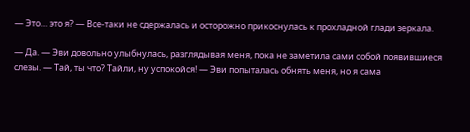— Это… это я? — Все-таки не сдержалась и осторожно прикоснулась к прохладной глади зеркала.

— Да. — Эви довольно улыбнулась, разглядывая меня, пока не заметила сами собой появившиеся слезы. — Тай, ты что? Тайли, ну успокойся! — Эви попыталась обнять меня, но я сама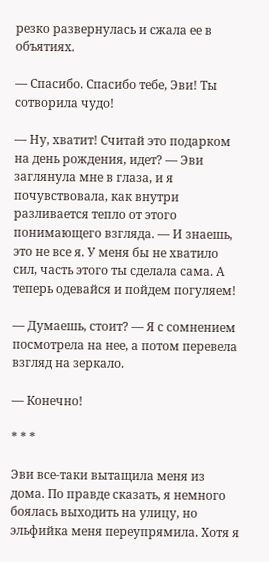резко развернулась и сжала ее в объятиях.

— Спасибо. Спасибо тебе, Эви! Ты сотворила чудо!

— Ну, хватит! Считай это подарком на день рождения, идет? — Эви заглянула мне в глаза, и я почувствовала, как внутри разливается тепло от этого понимающего взгляда. — И знаешь, это не все я. У меня бы не хватило сил, часть этого ты сделала сама. А теперь одевайся и пойдем погуляем!

— Думаешь, стоит? — Я с сомнением посмотрела на нее, а потом перевела взгляд на зеркало.

— Конечно!

* * *

Эви все-таки вытащила меня из дома. По правде сказать, я немного боялась выходить на улицу, но эльфийка меня переупрямила. Хотя я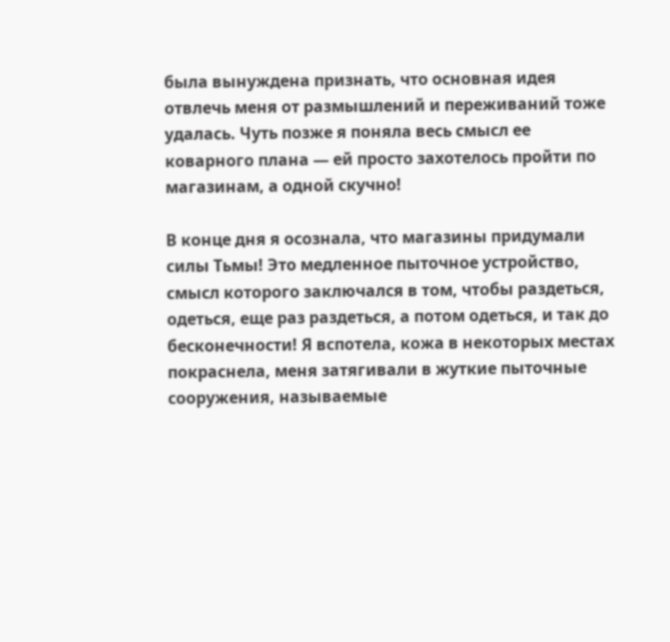была вынуждена признать, что основная идея отвлечь меня от размышлений и переживаний тоже удалась. Чуть позже я поняла весь смысл ее коварного плана — ей просто захотелось пройти по магазинам, а одной скучно!

В конце дня я осознала, что магазины придумали силы Тьмы! Это медленное пыточное устройство, смысл которого заключался в том, чтобы раздеться, одеться, еще раз раздеться, а потом одеться, и так до бесконечности! Я вспотела, кожа в некоторых местах покраснела, меня затягивали в жуткие пыточные сооружения, называемые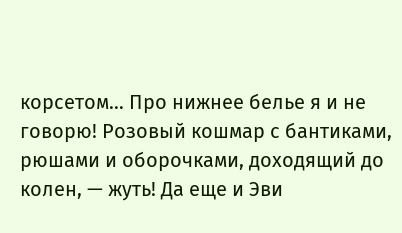корсетом… Про нижнее белье я и не говорю! Розовый кошмар с бантиками, рюшами и оборочками, доходящий до колен, — жуть! Да еще и Эви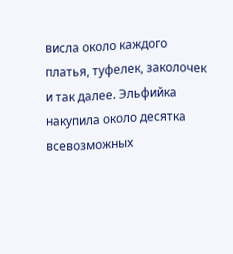висла около каждого платья, туфелек, заколочек и так далее. Эльфийка накупила около десятка всевозможных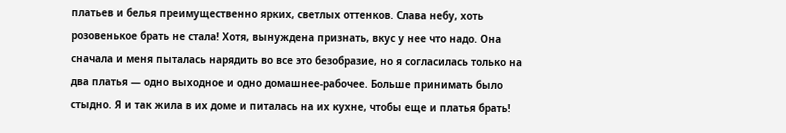платьев и белья преимущественно ярких, светлых оттенков. Слава небу, хоть розовенькое брать не стала! Хотя, вынуждена признать, вкус у нее что надо. Она сначала и меня пыталась нарядить во все это безобразие, но я согласилась только на два платья — одно выходное и одно домашнее-рабочее. Больше принимать было стыдно. Я и так жила в их доме и питалась на их кухне, чтобы еще и платья брать!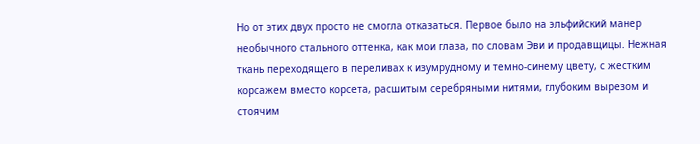Но от этих двух просто не смогла отказаться. Первое было на эльфийский манер необычного стального оттенка, как мои глаза, по словам Эви и продавщицы. Нежная ткань переходящего в переливах к изумрудному и темно-синему цвету, с жестким корсажем вместо корсета, расшитым серебряными нитями, глубоким вырезом и стоячим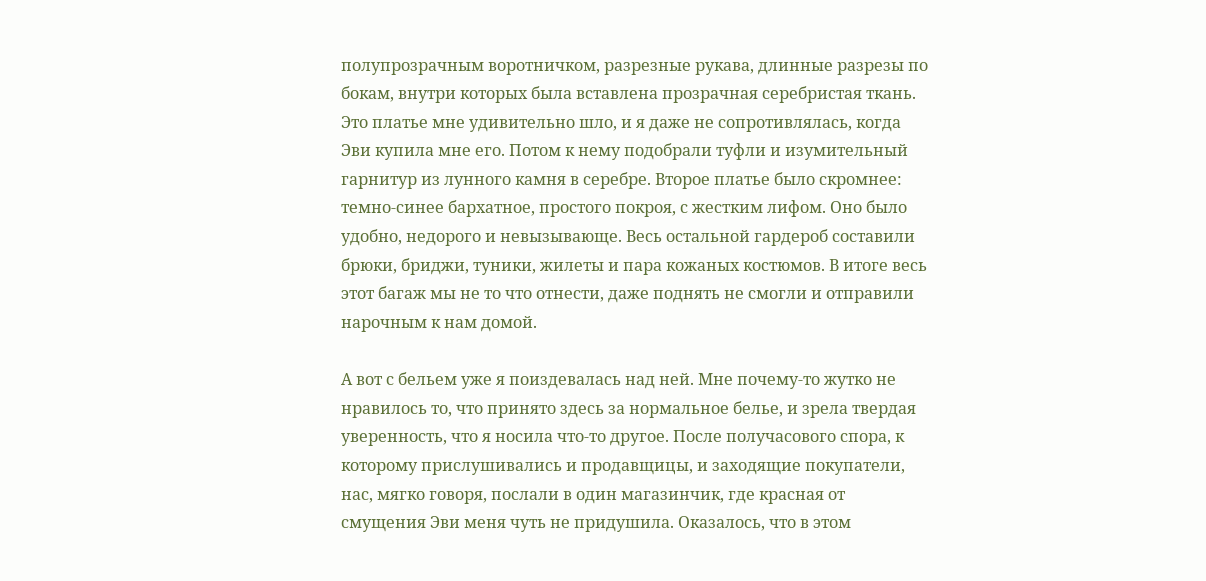полупрозрачным воротничком, разрезные рукава, длинные разрезы по бокам, внутри которых была вставлена прозрачная серебристая ткань. Это платье мне удивительно шло, и я даже не сопротивлялась, когда Эви купила мне его. Потом к нему подобрали туфли и изумительный гарнитур из лунного камня в серебре. Второе платье было скромнее: темно-синее бархатное, простого покроя, с жестким лифом. Оно было удобно, недорого и невызывающе. Весь остальной гардероб составили брюки, бриджи, туники, жилеты и пара кожаных костюмов. В итоге весь этот багаж мы не то что отнести, даже поднять не смогли и отправили нарочным к нам домой.

А вот с бельем уже я поиздевалась над ней. Мне почему-то жутко не нравилось то, что принято здесь за нормальное белье, и зрела твердая уверенность, что я носила что-то другое. После получасового спора, к которому прислушивались и продавщицы, и заходящие покупатели, нас, мягко говоря, послали в один магазинчик, где красная от смущения Эви меня чуть не придушила. Оказалось, что в этом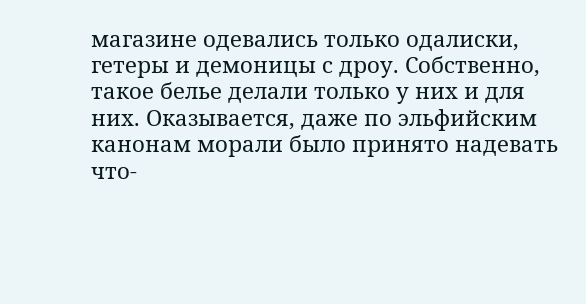магазине одевались только одалиски, гетеры и демоницы с дроу. Собственно, такое белье делали только у них и для них. Оказывается, даже по эльфийским канонам морали было принято надевать что-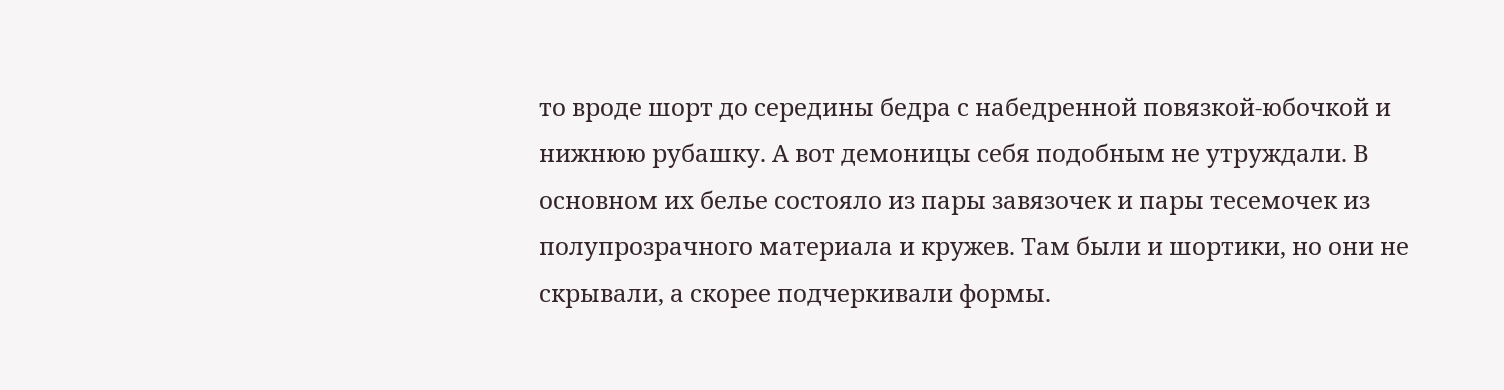то вроде шорт до середины бедра с набедренной повязкой-юбочкой и нижнюю рубашку. А вот демоницы себя подобным не утруждали. В основном их белье состояло из пары завязочек и пары тесемочек из полупрозрачного материала и кружев. Там были и шортики, но они не скрывали, а скорее подчеркивали формы.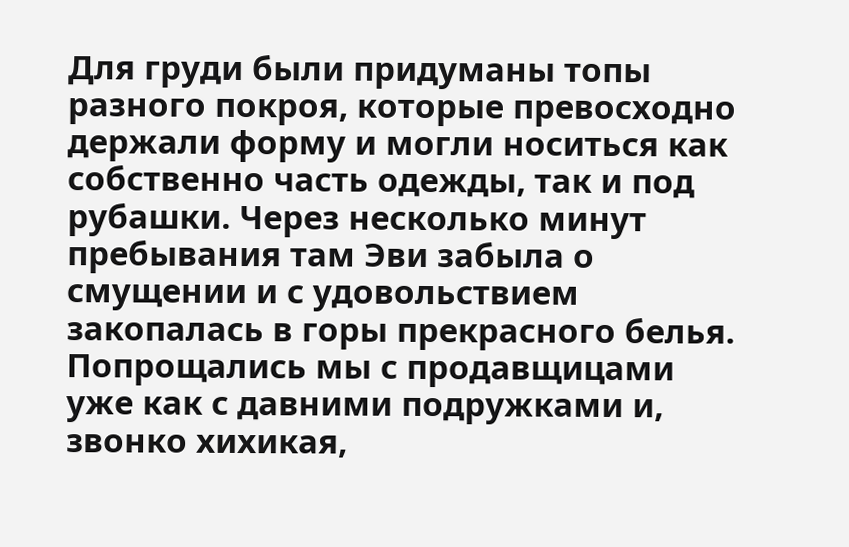Для груди были придуманы топы разного покроя, которые превосходно держали форму и могли носиться как собственно часть одежды, так и под рубашки. Через несколько минут пребывания там Эви забыла о смущении и с удовольствием закопалась в горы прекрасного белья. Попрощались мы с продавщицами уже как с давними подружками и, звонко хихикая,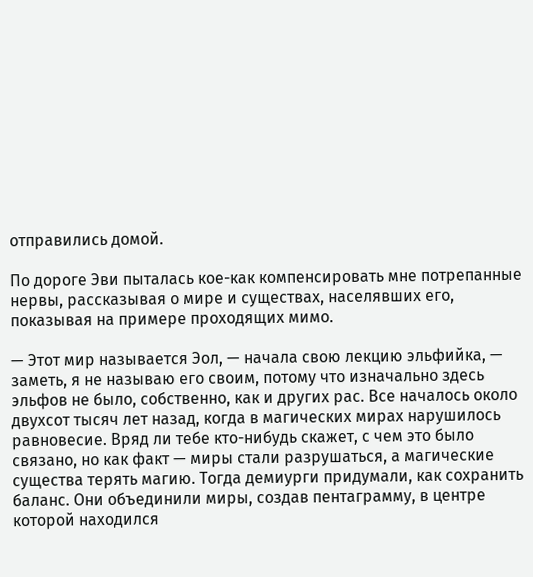отправились домой.

По дороге Эви пыталась кое-как компенсировать мне потрепанные нервы, рассказывая о мире и существах, населявших его, показывая на примере проходящих мимо.

— Этот мир называется Эол, — начала свою лекцию эльфийка, — заметь, я не называю его своим, потому что изначально здесь эльфов не было, собственно, как и других рас. Все началось около двухсот тысяч лет назад, когда в магических мирах нарушилось равновесие. Вряд ли тебе кто-нибудь скажет, с чем это было связано, но как факт — миры стали разрушаться, а магические существа терять магию. Тогда демиурги придумали, как сохранить баланс. Они объединили миры, создав пентаграмму, в центре которой находился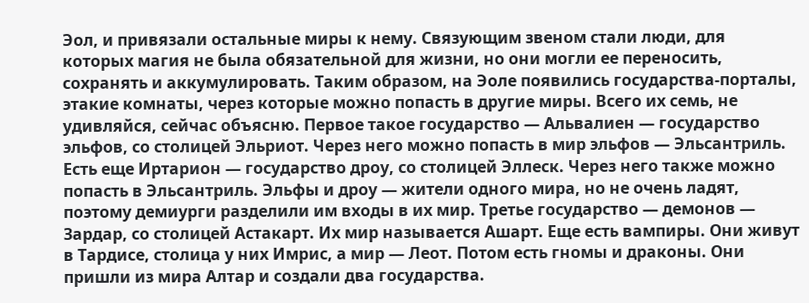Эол, и привязали остальные миры к нему. Связующим звеном стали люди, для которых магия не была обязательной для жизни, но они могли ее переносить, сохранять и аккумулировать. Таким образом, на Эоле появились государства-порталы, этакие комнаты, через которые можно попасть в другие миры. Всего их семь, не удивляйся, сейчас объясню. Первое такое государство — Альвалиен — государство эльфов, со столицей Эльриот. Через него можно попасть в мир эльфов — Эльсантриль. Есть еще Иртарион — государство дроу, со столицей Эллеск. Через него также можно попасть в Эльсантриль. Эльфы и дроу — жители одного мира, но не очень ладят, поэтому демиурги разделили им входы в их мир. Третье государство — демонов — Зардар, со столицей Астакарт. Их мир называется Ашарт. Еще есть вампиры. Они живут в Тардисе, столица у них Имрис, а мир — Леот. Потом есть гномы и драконы. Они пришли из мира Алтар и создали два государства.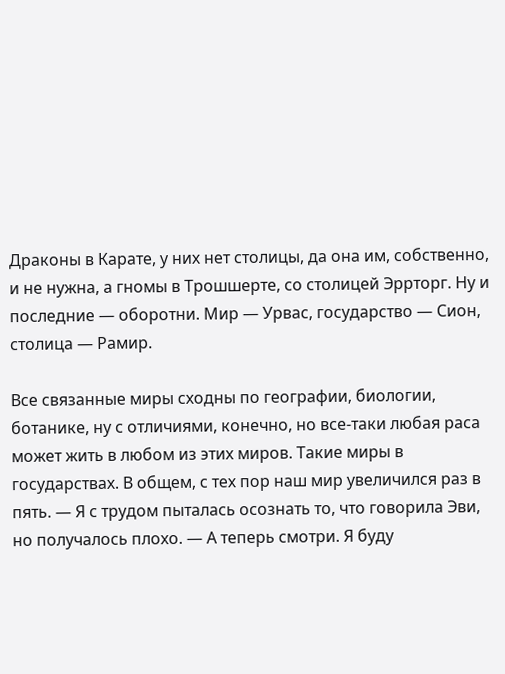Драконы в Карате, у них нет столицы, да она им, собственно, и не нужна, а гномы в Трошшерте, со столицей Эррторг. Ну и последние — оборотни. Мир — Урвас, государство — Сион, столица — Рамир.

Все связанные миры сходны по географии, биологии, ботанике, ну с отличиями, конечно, но все-таки любая раса может жить в любом из этих миров. Такие миры в государствах. В общем, с тех пор наш мир увеличился раз в пять. — Я с трудом пыталась осознать то, что говорила Эви, но получалось плохо. — А теперь смотри. Я буду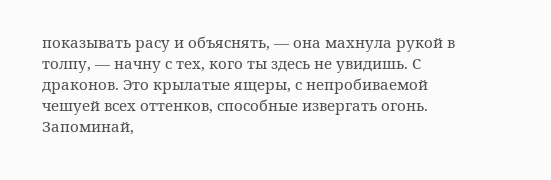показывать расу и объяснять, — она махнула рукой в толпу, — начну с тех, кого ты здесь не увидишь. С драконов. Это крылатые ящеры, с непробиваемой чешуей всех оттенков, способные извергать огонь. Запоминай,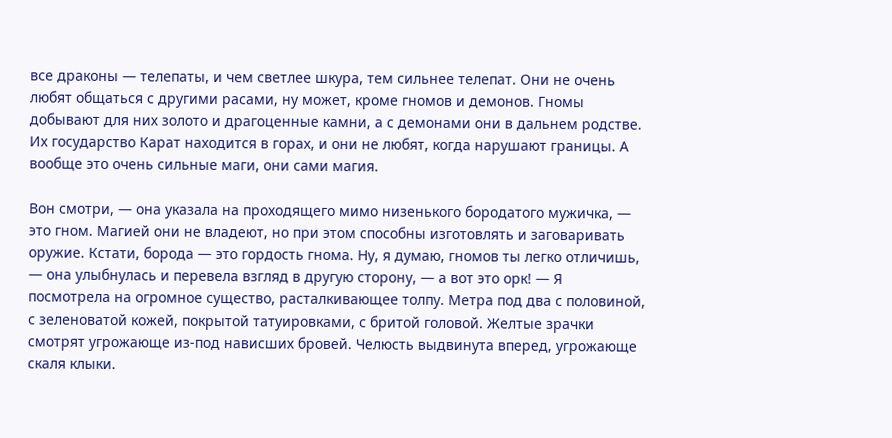все драконы — телепаты, и чем светлее шкура, тем сильнее телепат. Они не очень любят общаться с другими расами, ну может, кроме гномов и демонов. Гномы добывают для них золото и драгоценные камни, а с демонами они в дальнем родстве. Их государство Карат находится в горах, и они не любят, когда нарушают границы. А вообще это очень сильные маги, они сами магия.

Вон смотри, — она указала на проходящего мимо низенького бородатого мужичка, — это гном. Магией они не владеют, но при этом способны изготовлять и заговаривать оружие. Кстати, борода — это гордость гнома. Ну, я думаю, гномов ты легко отличишь, — она улыбнулась и перевела взгляд в другую сторону, — а вот это орк! — Я посмотрела на огромное существо, расталкивающее толпу. Метра под два с половиной, с зеленоватой кожей, покрытой татуировками, с бритой головой. Желтые зрачки смотрят угрожающе из-под нависших бровей. Челюсть выдвинута вперед, угрожающе скаля клыки.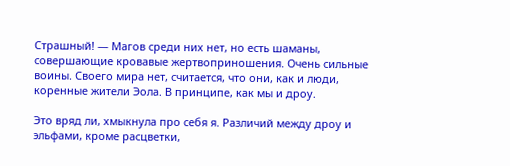Страшный! — Магов среди них нет, но есть шаманы, совершающие кровавые жертвоприношения. Очень сильные воины. Своего мира нет, считается, что они, как и люди, коренные жители Эола. В принципе, как мы и дроу.

Это вряд ли, хмыкнула про себя я. Различий между дроу и эльфами, кроме расцветки,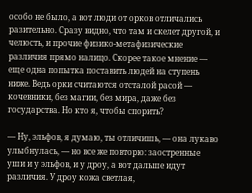особо не было, а вот люди от орков отличались разительно. Сразу видно, что там и скелет другой, и челюсть, и прочие физико-метафизические различия прямо налицо. Скорее такое мнение — еще одна попытка поставить людей на ступень ниже. Ведь орки считаются отсталой расой — кочевники, без магии, без мира, даже без государства. Но кто я, чтобы спорить?

— Ну, эльфов, я думаю, ты отличишь, — она лукаво улыбнулась, — но все же повторю: заостренные уши и у эльфов, и у дроу, а вот дальше идут различия. У дроу кожа светлая,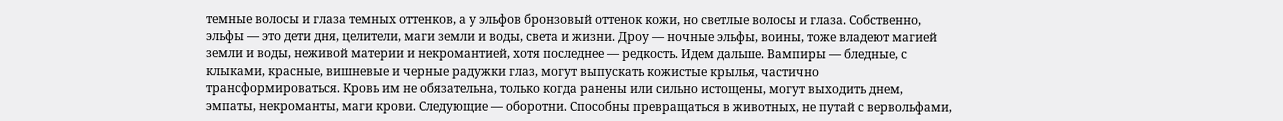темные волосы и глаза темных оттенков, а у эльфов бронзовый оттенок кожи, но светлые волосы и глаза. Собственно, эльфы — это дети дня, целители, маги земли и воды, света и жизни. Дроу — ночные эльфы, воины, тоже владеют магией земли и воды, неживой материи и некромантией, хотя последнее — редкость. Идем дальше. Вампиры — бледные, с клыками, красные, вишневые и черные радужки глаз, могут выпускать кожистые крылья, частично трансформироваться. Кровь им не обязательна, только когда ранены или сильно истощены, могут выходить днем, эмпаты, некроманты, маги крови. Следующие — оборотни. Способны превращаться в животных, не путай с вервольфами,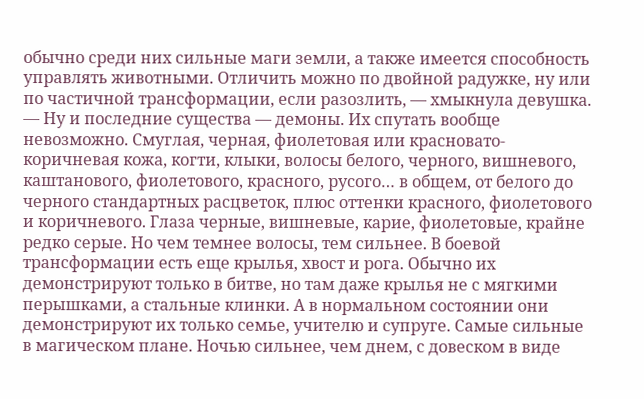обычно среди них сильные маги земли, а также имеется способность управлять животными. Отличить можно по двойной радужке, ну или по частичной трансформации, если разозлить, — хмыкнула девушка. — Ну и последние существа — демоны. Их спутать вообще невозможно. Смуглая, черная, фиолетовая или красновато-коричневая кожа, когти, клыки, волосы белого, черного, вишневого, каштанового, фиолетового, красного, русого… в общем, от белого до черного стандартных расцветок, плюс оттенки красного, фиолетового и коричневого. Глаза черные, вишневые, карие, фиолетовые, крайне редко серые. Но чем темнее волосы, тем сильнее. В боевой трансформации есть еще крылья, хвост и рога. Обычно их демонстрируют только в битве, но там даже крылья не с мягкими перышками, а стальные клинки. А в нормальном состоянии они демонстрируют их только семье, учителю и супруге. Самые сильные в магическом плане. Ночью сильнее, чем днем, с довеском в виде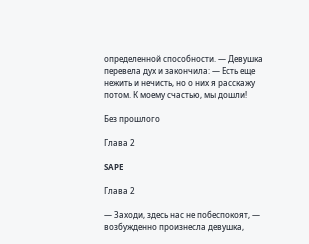определенной способности. — Девушка перевела дух и закончила: — Есть еще нежить и нечисть, но о них я расскажу потом. К моему счастью, мы дошли!

Без прошлого

Глава 2

SAPE

Глава 2

— Заходи, здесь нас не побеспокоят, — возбужденно произнесла девушка,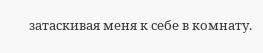затаскивая меня к себе в комнату.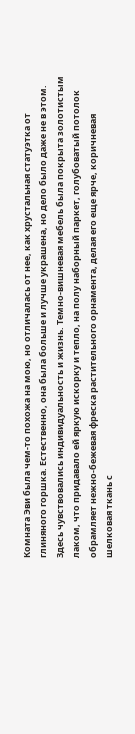Комната Эви была чем-то похожа на мою, но отличалась от нее, как хрустальная статуэтка от глиняного горшка. Естественно, она была больше и лучше украшена, но дело было даже не в этом. Здесь чувствовались индивидуальность и жизнь. Темно-вишневая мебель была покрыта золотистым лаком, что придавало ей яркую искорку и тепло, на полу наборный паркет, голубоватый потолок обрамляет нежно-бежевая фреска растительного орнамента, делая его еще ярче, коричневая шелковая ткань с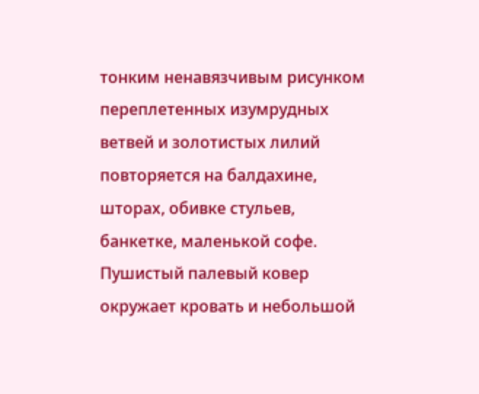тонким ненавязчивым рисунком переплетенных изумрудных ветвей и золотистых лилий повторяется на балдахине, шторах, обивке стульев, банкетке, маленькой софе. Пушистый палевый ковер окружает кровать и небольшой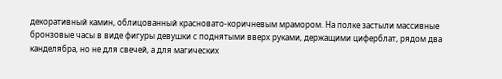декоративный камин, облицованный красновато-коричневым мрамором. На полке застыли массивные бронзовые часы в виде фигуры девушки с поднятыми вверх руками, держащими циферблат, рядом два канделябра, но не для свечей, а для магических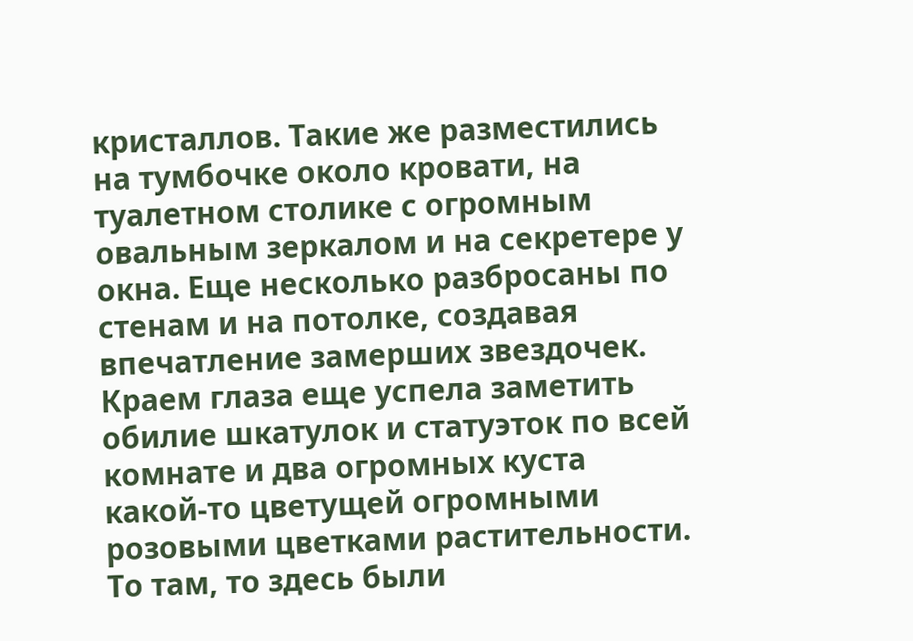кристаллов. Такие же разместились на тумбочке около кровати, на туалетном столике с огромным овальным зеркалом и на секретере у окна. Еще несколько разбросаны по стенам и на потолке, создавая впечатление замерших звездочек. Краем глаза еще успела заметить обилие шкатулок и статуэток по всей комнате и два огромных куста какой-то цветущей огромными розовыми цветками растительности. То там, то здесь были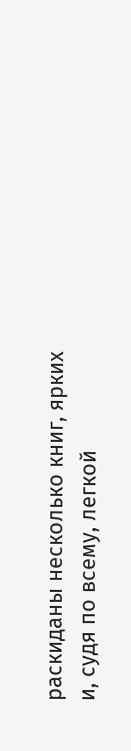раскиданы несколько книг, ярких и, судя по всему, легкой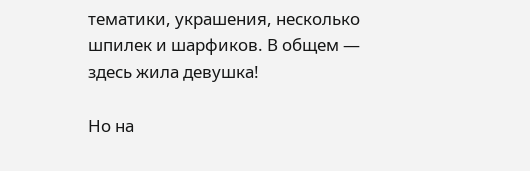тематики, украшения, несколько шпилек и шарфиков. В общем — здесь жила девушка!

Но на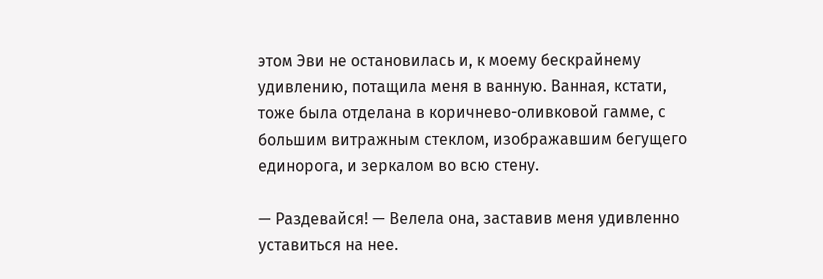этом Эви не остановилась и, к моему бескрайнему удивлению, потащила меня в ванную. Ванная, кстати, тоже была отделана в коричнево-оливковой гамме, с большим витражным стеклом, изображавшим бегущего единорога, и зеркалом во всю стену.

— Раздевайся! — Велела она, заставив меня удивленно уставиться на нее.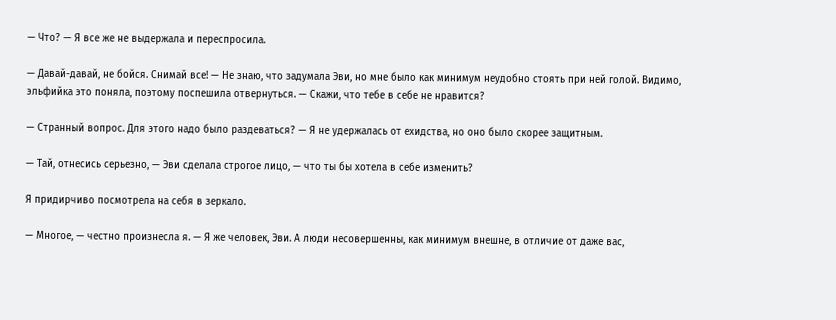— Что? — Я все же не выдержала и переспросила.

— Давай-давай, не бойся. Снимай все! — Не знаю, что задумала Эви, но мне было как минимум неудобно стоять при ней голой. Видимо, эльфийка это поняла, поэтому поспешила отвернуться. — Скажи, что тебе в себе не нравится?

— Странный вопрос. Для этого надо было раздеваться? — Я не удержалась от ехидства, но оно было скорее защитным.

— Тай, отнесись серьезно, — Эви сделала строгое лицо, — что ты бы хотела в себе изменить?

Я придирчиво посмотрела на себя в зеркало.

— Многое, — честно произнесла я. — Я же человек, Эви. А люди несовершенны, как минимум внешне, в отличие от даже вас,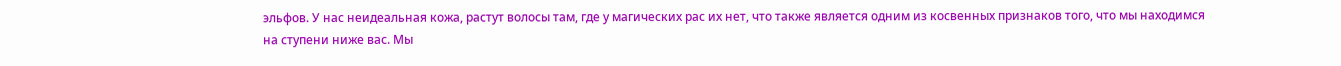эльфов. У нас неидеальная кожа, растут волосы там, где у магических рас их нет, что также является одним из косвенных признаков того, что мы находимся на ступени ниже вас. Мы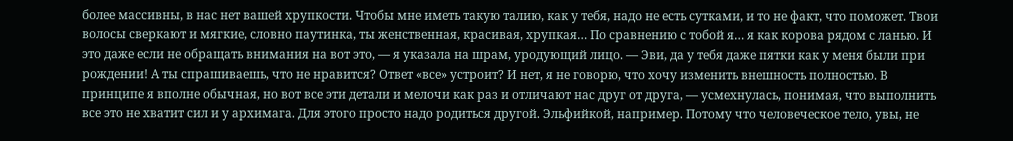более массивны, в нас нет вашей хрупкости. Чтобы мне иметь такую талию, как у тебя, надо не есть сутками, и то не факт, что поможет. Твои волосы сверкают и мягкие, словно паутинка, ты женственная, красивая, хрупкая… По сравнению с тобой я… я как корова рядом с ланью. И это даже если не обращать внимания на вот это, — я указала на шрам, уродующий лицо. — Эви, да у тебя даже пятки как у меня были при рождении! А ты спрашиваешь, что не нравится? Ответ «все» устроит? И нет, я не говорю, что хочу изменить внешность полностью. В принципе я вполне обычная, но вот все эти детали и мелочи как раз и отличают нас друг от друга, — усмехнулась, понимая, что выполнить все это не хватит сил и у архимага. Для этого просто надо родиться другой. Эльфийкой, например. Потому что человеческое тело, увы, не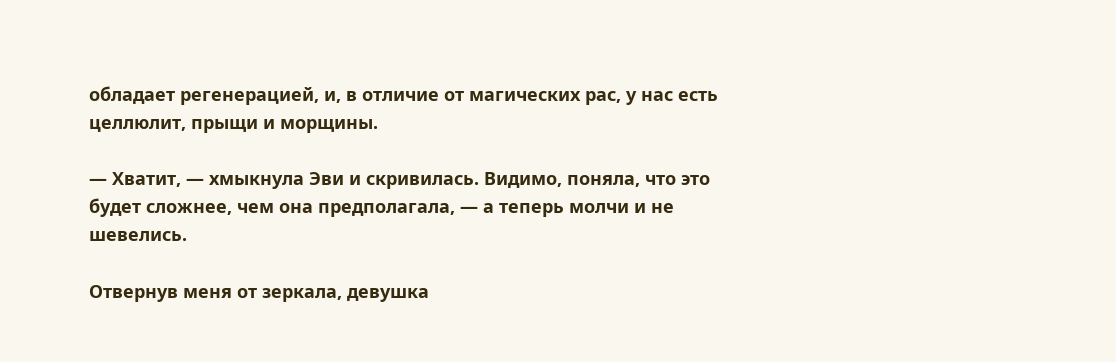обладает регенерацией, и, в отличие от магических рас, у нас есть целлюлит, прыщи и морщины.

— Хватит, — хмыкнула Эви и скривилась. Видимо, поняла, что это будет сложнее, чем она предполагала, — а теперь молчи и не шевелись.

Отвернув меня от зеркала, девушка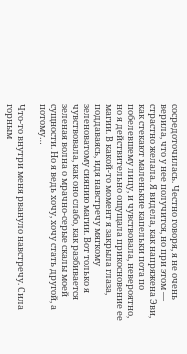сосредоточилась. Честно говоря, я не очень верила, что у нее получится, но при этом — страстно желала. Я видела, как напряжена Эви, как стекают маленькие капельки пота по побелевшему лицу, и чувствовала, невероятно, но я действительно ощущала прикосновение ее магии. В какой-то момент я закрыла глаза, поддаваясь, идя навстречу мягкому зеленоватому сиянию магии. Вот только я чувствовала, как оно слабо, как разбивается зеленая волна о мрачно-серые скалы моей сущности. Но я ведь хочу, хочу стать другой, а потому…

Что-то внутри меня рвануло навстречу. Сила горным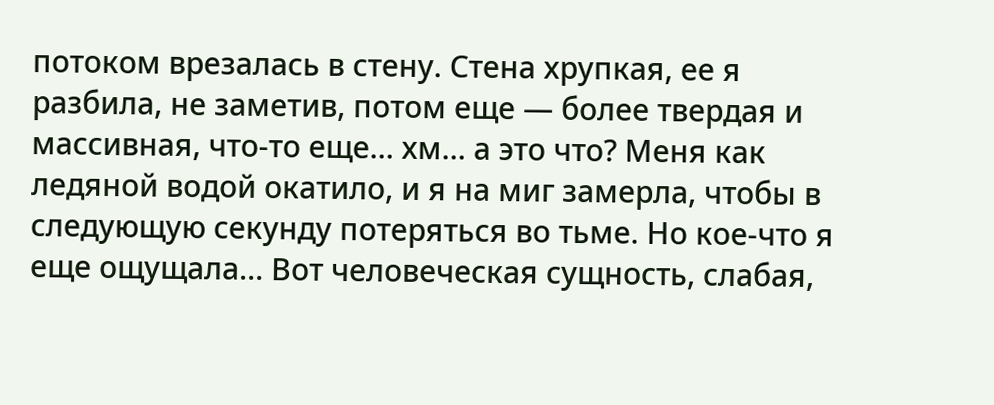потоком врезалась в стену. Стена хрупкая, ее я разбила, не заметив, потом еще — более твердая и массивная, что-то еще… хм… а это что? Меня как ледяной водой окатило, и я на миг замерла, чтобы в следующую секунду потеряться во тьме. Но кое-что я еще ощущала… Вот человеческая сущность, слабая,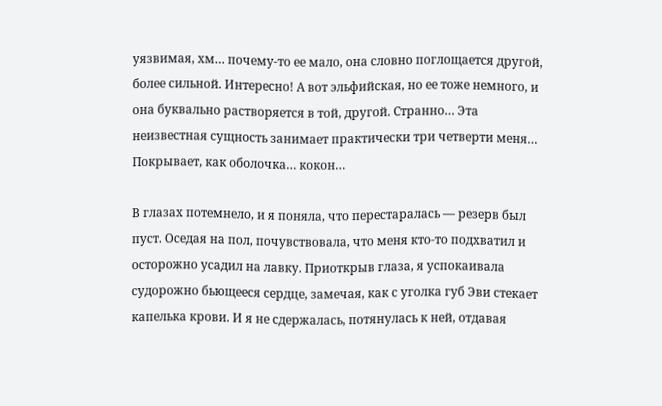уязвимая, хм… почему-то ее мало, она словно поглощается другой, более сильной. Интересно! А вот эльфийская, но ее тоже немного, и она буквально растворяется в той, другой. Странно… Эта неизвестная сущность занимает практически три четверти меня… Покрывает, как оболочка… кокон…

В глазах потемнело, и я поняла, что перестаралась — резерв был пуст. Оседая на пол, почувствовала, что меня кто-то подхватил и осторожно усадил на лавку. Приоткрыв глаза, я успокаивала судорожно бьющееся сердце, замечая, как с уголка губ Эви стекает капелька крови. И я не сдержалась, потянулась к ней, отдавая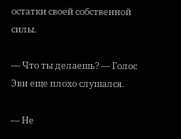остатки своей собственной силы.

— Что ты делаешь? — Голос Эви еще плохо слушался.

— Не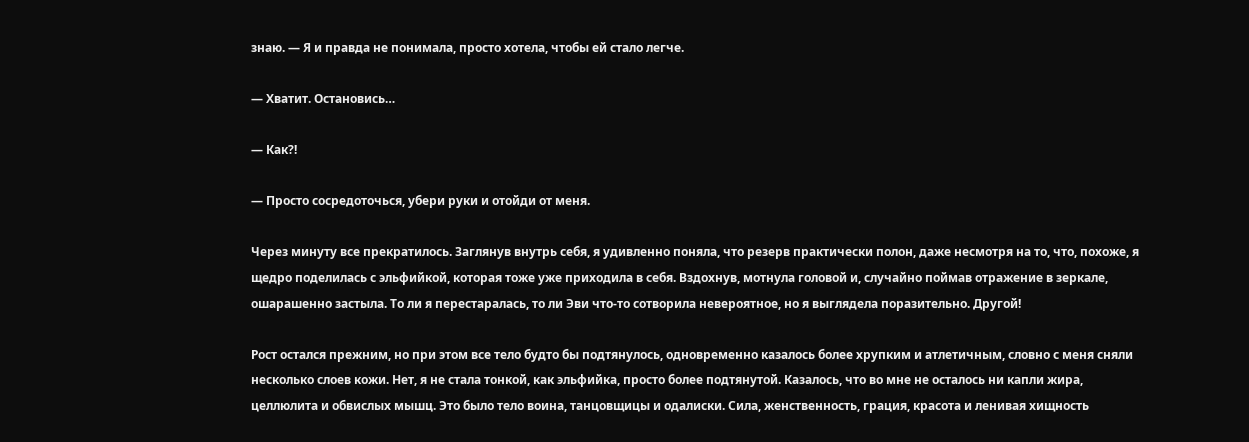знаю. — Я и правда не понимала, просто хотела, чтобы ей стало легче.

— Хватит. Остановись…

— Как?!

— Просто сосредоточься, убери руки и отойди от меня.

Через минуту все прекратилось. Заглянув внутрь себя, я удивленно поняла, что резерв практически полон, даже несмотря на то, что, похоже, я щедро поделилась с эльфийкой, которая тоже уже приходила в себя. Вздохнув, мотнула головой и, случайно поймав отражение в зеркале, ошарашенно застыла. То ли я перестаралась, то ли Эви что-то сотворила невероятное, но я выглядела поразительно. Другой!

Рост остался прежним, но при этом все тело будто бы подтянулось, одновременно казалось более хрупким и атлетичным, словно с меня сняли несколько слоев кожи. Нет, я не стала тонкой, как эльфийка, просто более подтянутой. Казалось, что во мне не осталось ни капли жира, целлюлита и обвислых мышц. Это было тело воина, танцовщицы и одалиски. Сила, женственность, грация, красота и ленивая хищность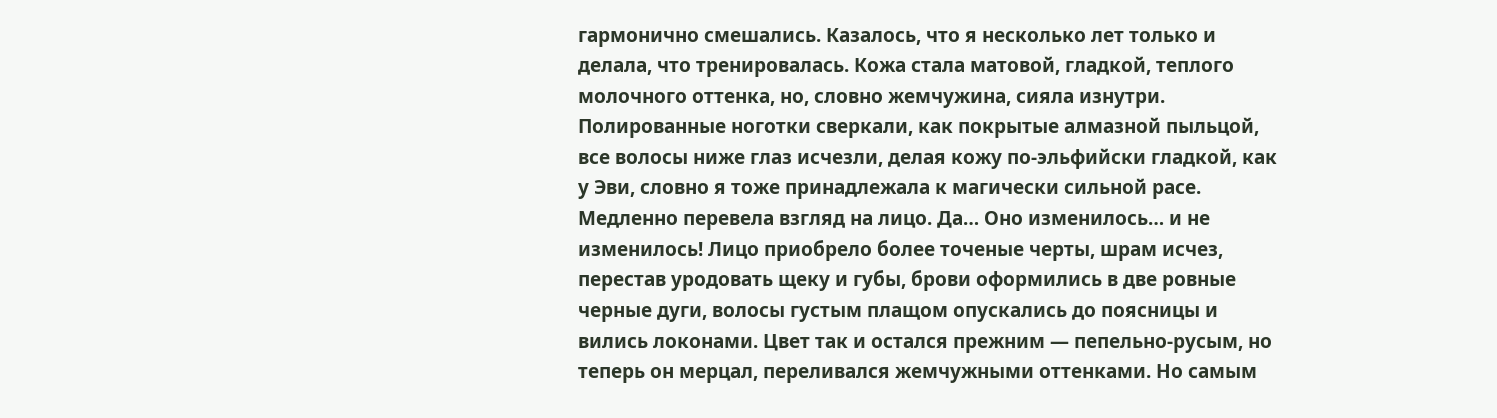гармонично смешались. Казалось, что я несколько лет только и делала, что тренировалась. Кожа стала матовой, гладкой, теплого молочного оттенка, но, словно жемчужина, сияла изнутри. Полированные ноготки сверкали, как покрытые алмазной пыльцой, все волосы ниже глаз исчезли, делая кожу по-эльфийски гладкой, как у Эви, словно я тоже принадлежала к магически сильной расе. Медленно перевела взгляд на лицо. Да… Оно изменилось… и не изменилось! Лицо приобрело более точеные черты, шрам исчез, перестав уродовать щеку и губы, брови оформились в две ровные черные дуги, волосы густым плащом опускались до поясницы и вились локонами. Цвет так и остался прежним — пепельно-русым, но теперь он мерцал, переливался жемчужными оттенками. Но самым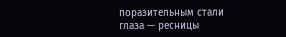поразительным стали глаза — ресницы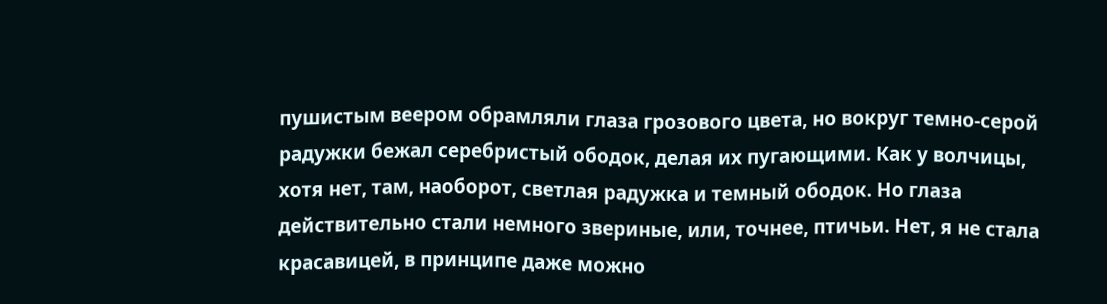пушистым веером обрамляли глаза грозового цвета, но вокруг темно-серой радужки бежал серебристый ободок, делая их пугающими. Как у волчицы, хотя нет, там, наоборот, светлая радужка и темный ободок. Но глаза действительно стали немного звериные, или, точнее, птичьи. Нет, я не стала красавицей, в принципе даже можно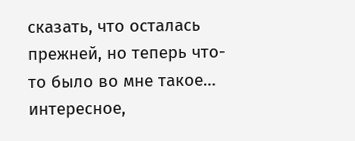сказать, что осталась прежней, но теперь что-то было во мне такое… интересное,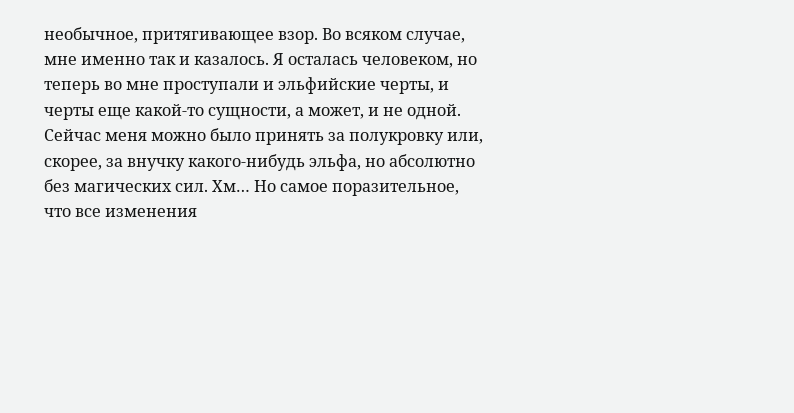необычное, притягивающее взор. Во всяком случае, мне именно так и казалось. Я осталась человеком, но теперь во мне проступали и эльфийские черты, и черты еще какой-то сущности, а может, и не одной. Сейчас меня можно было принять за полукровку или, скорее, за внучку какого-нибудь эльфа, но абсолютно без магических сил. Хм… Но самое поразительное, что все изменения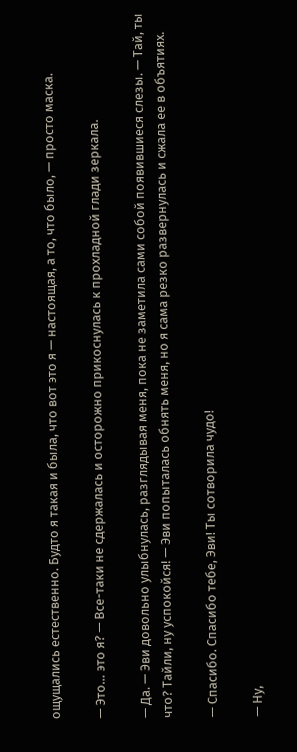ощущались естественно. Будто я такая и была, что вот это я — настоящая, а то, что было, — просто маска.

— Это… это я? — Все-таки не сдержалась и осторожно прикоснулась к прохладной глади зеркала.

— Да. — Эви довольно улыбнулась, разглядывая меня, пока не заметила сами собой появившиеся слезы. — Тай, ты что? Тайли, ну успокойся! — Эви попыталась обнять меня, но я сама резко развернулась и сжала ее в объятиях.

— Спасибо. Спасибо тебе, Эви! Ты сотворила чудо!

— Ну,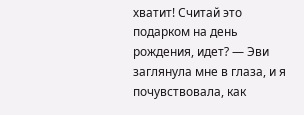хватит! Считай это подарком на день рождения, идет? — Эви заглянула мне в глаза, и я почувствовала, как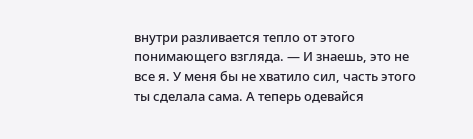внутри разливается тепло от этого понимающего взгляда. — И знаешь, это не все я. У меня бы не хватило сил, часть этого ты сделала сама. А теперь одевайся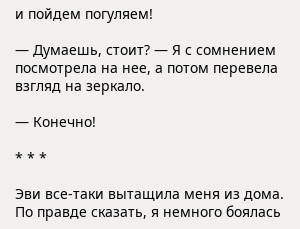и пойдем погуляем!

— Думаешь, стоит? — Я с сомнением посмотрела на нее, а потом перевела взгляд на зеркало.

— Конечно!

* * *

Эви все-таки вытащила меня из дома. По правде сказать, я немного боялась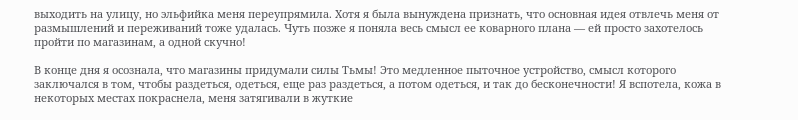выходить на улицу, но эльфийка меня переупрямила. Хотя я была вынуждена признать, что основная идея отвлечь меня от размышлений и переживаний тоже удалась. Чуть позже я поняла весь смысл ее коварного плана — ей просто захотелось пройти по магазинам, а одной скучно!

В конце дня я осознала, что магазины придумали силы Тьмы! Это медленное пыточное устройство, смысл которого заключался в том, чтобы раздеться, одеться, еще раз раздеться, а потом одеться, и так до бесконечности! Я вспотела, кожа в некоторых местах покраснела, меня затягивали в жуткие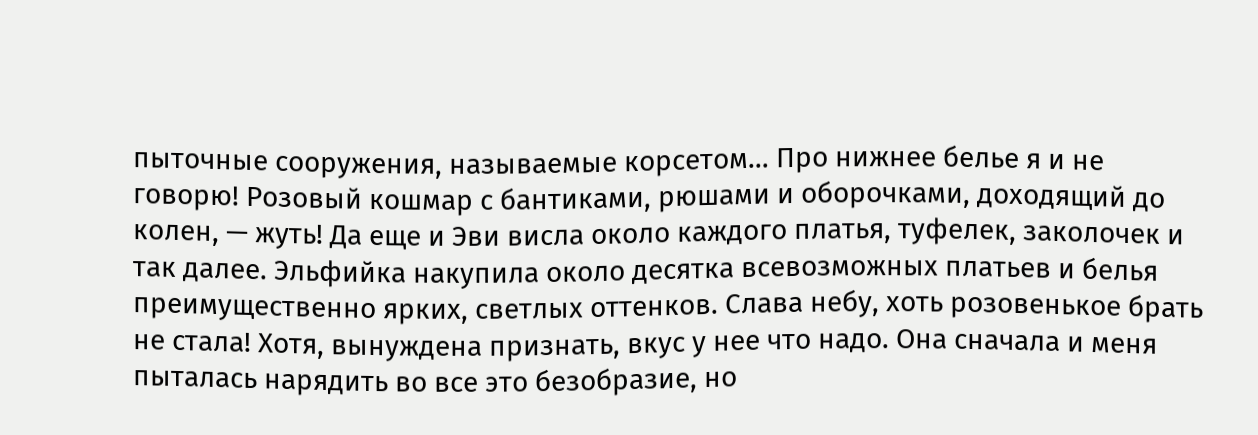пыточные сооружения, называемые корсетом… Про нижнее белье я и не говорю! Розовый кошмар с бантиками, рюшами и оборочками, доходящий до колен, — жуть! Да еще и Эви висла около каждого платья, туфелек, заколочек и так далее. Эльфийка накупила около десятка всевозможных платьев и белья преимущественно ярких, светлых оттенков. Слава небу, хоть розовенькое брать не стала! Хотя, вынуждена признать, вкус у нее что надо. Она сначала и меня пыталась нарядить во все это безобразие, но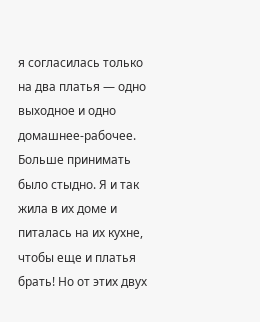я согласилась только на два платья — одно выходное и одно домашнее-рабочее. Больше принимать было стыдно. Я и так жила в их доме и питалась на их кухне, чтобы еще и платья брать! Но от этих двух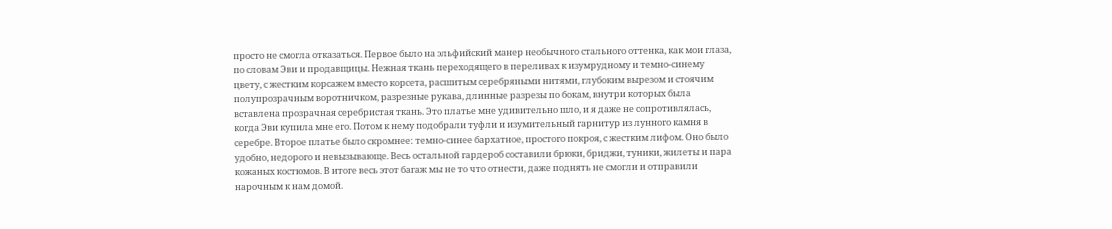просто не смогла отказаться. Первое было на эльфийский манер необычного стального оттенка, как мои глаза, по словам Эви и продавщицы. Нежная ткань переходящего в переливах к изумрудному и темно-синему цвету, с жестким корсажем вместо корсета, расшитым серебряными нитями, глубоким вырезом и стоячим полупрозрачным воротничком, разрезные рукава, длинные разрезы по бокам, внутри которых была вставлена прозрачная серебристая ткань. Это платье мне удивительно шло, и я даже не сопротивлялась, когда Эви купила мне его. Потом к нему подобрали туфли и изумительный гарнитур из лунного камня в серебре. Второе платье было скромнее: темно-синее бархатное, простого покроя, с жестким лифом. Оно было удобно, недорого и невызывающе. Весь остальной гардероб составили брюки, бриджи, туники, жилеты и пара кожаных костюмов. В итоге весь этот багаж мы не то что отнести, даже поднять не смогли и отправили нарочным к нам домой.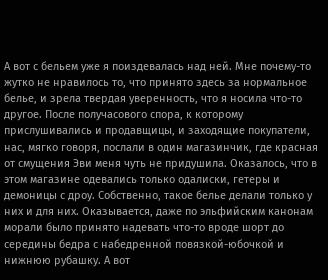А вот с бельем уже я поиздевалась над ней. Мне почему-то жутко не нравилось то, что принято здесь за нормальное белье, и зрела твердая уверенность, что я носила что-то другое. После получасового спора, к которому прислушивались и продавщицы, и заходящие покупатели, нас, мягко говоря, послали в один магазинчик, где красная от смущения Эви меня чуть не придушила. Оказалось, что в этом магазине одевались только одалиски, гетеры и демоницы с дроу. Собственно, такое белье делали только у них и для них. Оказывается, даже по эльфийским канонам морали было принято надевать что-то вроде шорт до середины бедра с набедренной повязкой-юбочкой и нижнюю рубашку. А вот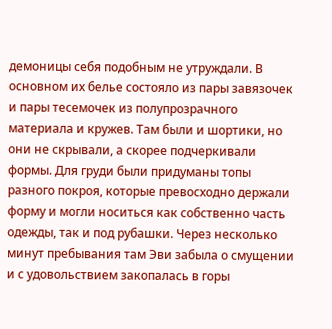демоницы себя подобным не утруждали. В основном их белье состояло из пары завязочек и пары тесемочек из полупрозрачного материала и кружев. Там были и шортики, но они не скрывали, а скорее подчеркивали формы. Для груди были придуманы топы разного покроя, которые превосходно держали форму и могли носиться как собственно часть одежды, так и под рубашки. Через несколько минут пребывания там Эви забыла о смущении и с удовольствием закопалась в горы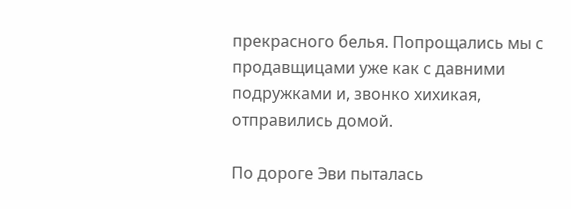прекрасного белья. Попрощались мы с продавщицами уже как с давними подружками и, звонко хихикая, отправились домой.

По дороге Эви пыталась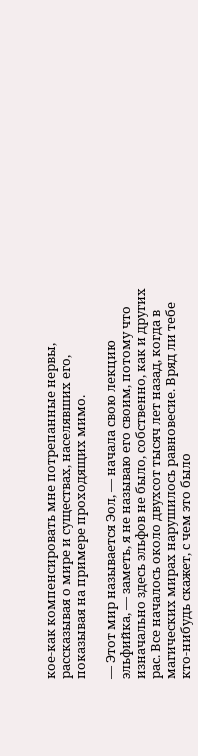кое-как компенсировать мне потрепанные нервы, рассказывая о мире и существах, населявших его, показывая на примере проходящих мимо.

— Этот мир называется Эол, — начала свою лекцию эльфийка, — заметь, я не называю его своим, потому что изначально здесь эльфов не было, собственно, как и других рас. Все началось около двухсот тысяч лет назад, когда в магических мирах нарушилось равновесие. Вряд ли тебе кто-нибудь скажет, с чем это было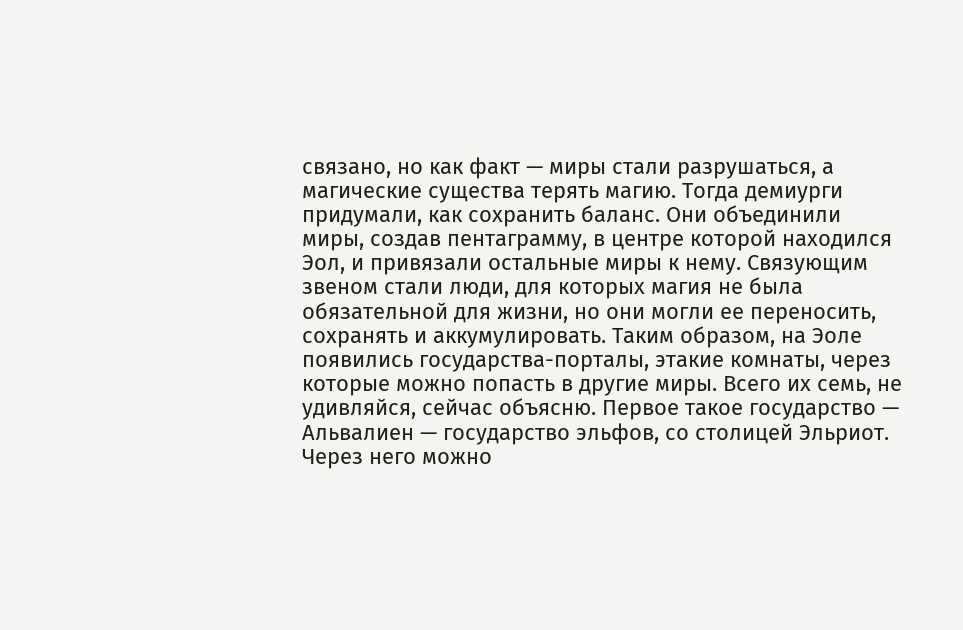связано, но как факт — миры стали разрушаться, а магические существа терять магию. Тогда демиурги придумали, как сохранить баланс. Они объединили миры, создав пентаграмму, в центре которой находился Эол, и привязали остальные миры к нему. Связующим звеном стали люди, для которых магия не была обязательной для жизни, но они могли ее переносить, сохранять и аккумулировать. Таким образом, на Эоле появились государства-порталы, этакие комнаты, через которые можно попасть в другие миры. Всего их семь, не удивляйся, сейчас объясню. Первое такое государство — Альвалиен — государство эльфов, со столицей Эльриот. Через него можно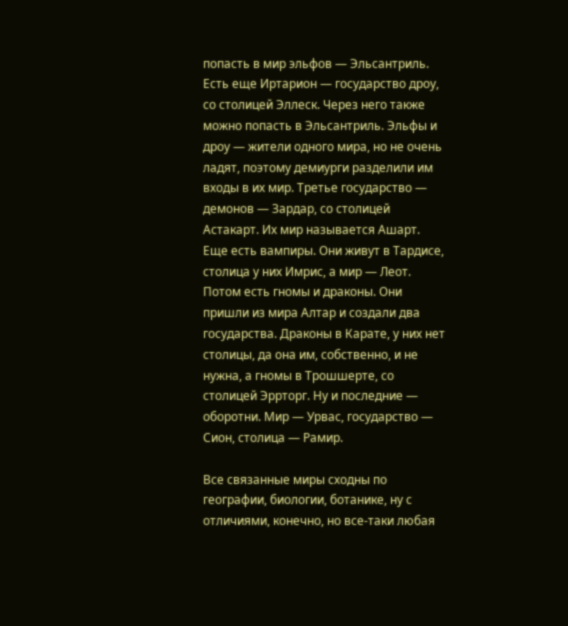попасть в мир эльфов — Эльсантриль. Есть еще Иртарион — государство дроу, со столицей Эллеск. Через него также можно попасть в Эльсантриль. Эльфы и дроу — жители одного мира, но не очень ладят, поэтому демиурги разделили им входы в их мир. Третье государство — демонов — Зардар, со столицей Астакарт. Их мир называется Ашарт. Еще есть вампиры. Они живут в Тардисе, столица у них Имрис, а мир — Леот. Потом есть гномы и драконы. Они пришли из мира Алтар и создали два государства. Драконы в Карате, у них нет столицы, да она им, собственно, и не нужна, а гномы в Трошшерте, со столицей Эррторг. Ну и последние — оборотни. Мир — Урвас, государство — Сион, столица — Рамир.

Все связанные миры сходны по географии, биологии, ботанике, ну с отличиями, конечно, но все-таки любая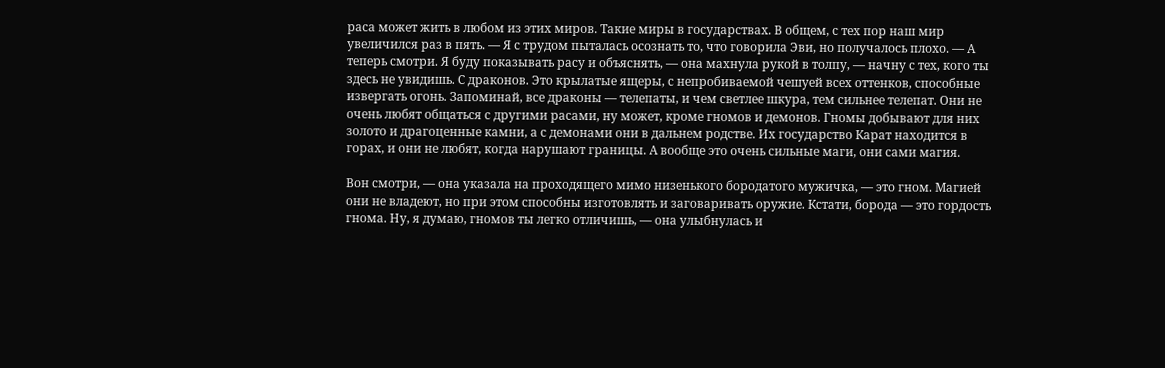раса может жить в любом из этих миров. Такие миры в государствах. В общем, с тех пор наш мир увеличился раз в пять. — Я с трудом пыталась осознать то, что говорила Эви, но получалось плохо. — А теперь смотри. Я буду показывать расу и объяснять, — она махнула рукой в толпу, — начну с тех, кого ты здесь не увидишь. С драконов. Это крылатые ящеры, с непробиваемой чешуей всех оттенков, способные извергать огонь. Запоминай, все драконы — телепаты, и чем светлее шкура, тем сильнее телепат. Они не очень любят общаться с другими расами, ну может, кроме гномов и демонов. Гномы добывают для них золото и драгоценные камни, а с демонами они в дальнем родстве. Их государство Карат находится в горах, и они не любят, когда нарушают границы. А вообще это очень сильные маги, они сами магия.

Вон смотри, — она указала на проходящего мимо низенького бородатого мужичка, — это гном. Магией они не владеют, но при этом способны изготовлять и заговаривать оружие. Кстати, борода — это гордость гнома. Ну, я думаю, гномов ты легко отличишь, — она улыбнулась и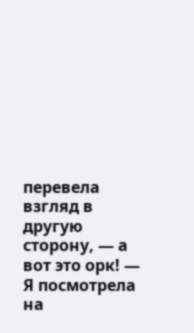перевела взгляд в другую сторону, — а вот это орк! — Я посмотрела на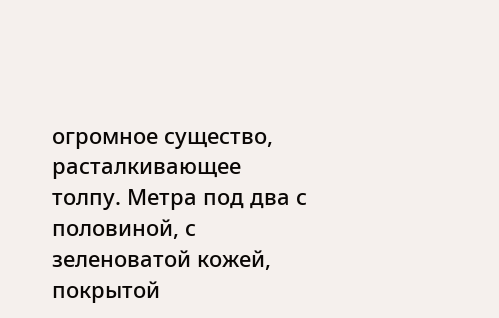огромное существо, расталкивающее толпу. Метра под два с половиной, с зеленоватой кожей, покрытой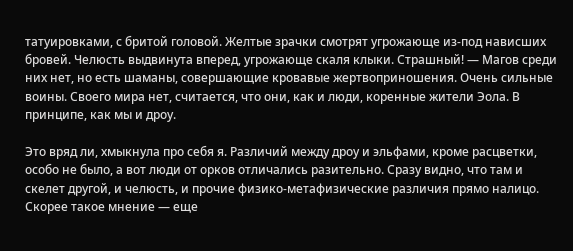татуировками, с бритой головой. Желтые зрачки смотрят угрожающе из-под нависших бровей. Челюсть выдвинута вперед, угрожающе скаля клыки. Страшный! — Магов среди них нет, но есть шаманы, совершающие кровавые жертвоприношения. Очень сильные воины. Своего мира нет, считается, что они, как и люди, коренные жители Эола. В принципе, как мы и дроу.

Это вряд ли, хмыкнула про себя я. Различий между дроу и эльфами, кроме расцветки, особо не было, а вот люди от орков отличались разительно. Сразу видно, что там и скелет другой, и челюсть, и прочие физико-метафизические различия прямо налицо. Скорее такое мнение — еще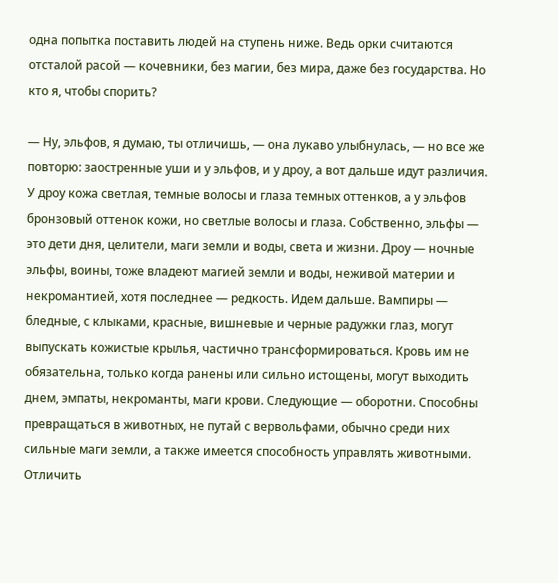одна попытка поставить людей на ступень ниже. Ведь орки считаются отсталой расой — кочевники, без магии, без мира, даже без государства. Но кто я, чтобы спорить?

— Ну, эльфов, я думаю, ты отличишь, — она лукаво улыбнулась, — но все же повторю: заостренные уши и у эльфов, и у дроу, а вот дальше идут различия. У дроу кожа светлая, темные волосы и глаза темных оттенков, а у эльфов бронзовый оттенок кожи, но светлые волосы и глаза. Собственно, эльфы — это дети дня, целители, маги земли и воды, света и жизни. Дроу — ночные эльфы, воины, тоже владеют магией земли и воды, неживой материи и некромантией, хотя последнее — редкость. Идем дальше. Вампиры — бледные, с клыками, красные, вишневые и черные радужки глаз, могут выпускать кожистые крылья, частично трансформироваться. Кровь им не обязательна, только когда ранены или сильно истощены, могут выходить днем, эмпаты, некроманты, маги крови. Следующие — оборотни. Способны превращаться в животных, не путай с вервольфами, обычно среди них сильные маги земли, а также имеется способность управлять животными. Отличить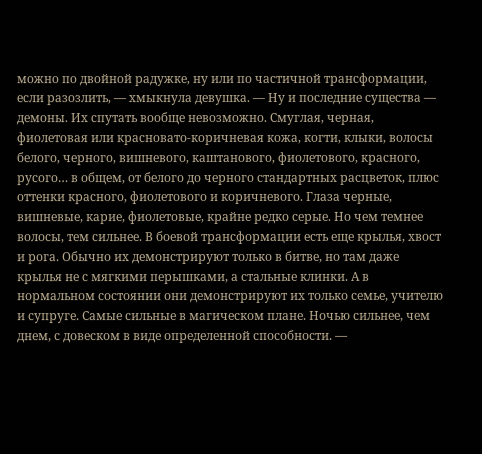можно по двойной радужке, ну или по частичной трансформации, если разозлить, — хмыкнула девушка. — Ну и последние существа — демоны. Их спутать вообще невозможно. Смуглая, черная, фиолетовая или красновато-коричневая кожа, когти, клыки, волосы белого, черного, вишневого, каштанового, фиолетового, красного, русого… в общем, от белого до черного стандартных расцветок, плюс оттенки красного, фиолетового и коричневого. Глаза черные, вишневые, карие, фиолетовые, крайне редко серые. Но чем темнее волосы, тем сильнее. В боевой трансформации есть еще крылья, хвост и рога. Обычно их демонстрируют только в битве, но там даже крылья не с мягкими перышками, а стальные клинки. А в нормальном состоянии они демонстрируют их только семье, учителю и супруге. Самые сильные в магическом плане. Ночью сильнее, чем днем, с довеском в виде определенной способности. —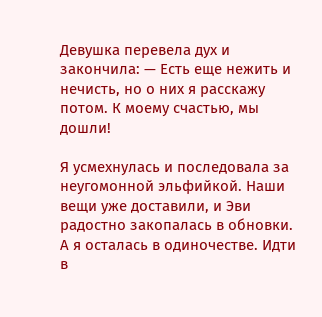Девушка перевела дух и закончила: — Есть еще нежить и нечисть, но о них я расскажу потом. К моему счастью, мы дошли!

Я усмехнулась и последовала за неугомонной эльфийкой. Наши вещи уже доставили, и Эви радостно закопалась в обновки. А я осталась в одиночестве. Идти в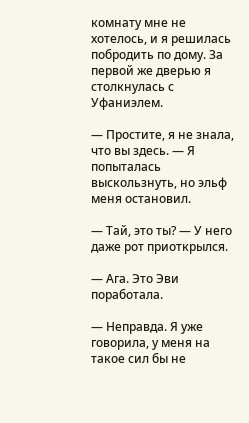комнату мне не хотелось, и я решилась побродить по дому. За первой же дверью я столкнулась с Уфаниэлем.

— Простите, я не знала, что вы здесь. — Я попыталась выскользнуть, но эльф меня остановил.

— Тай, это ты? — У него даже рот приоткрылся.

— Ага. Это Эви поработала.

— Неправда. Я уже говорила, у меня на такое сил бы не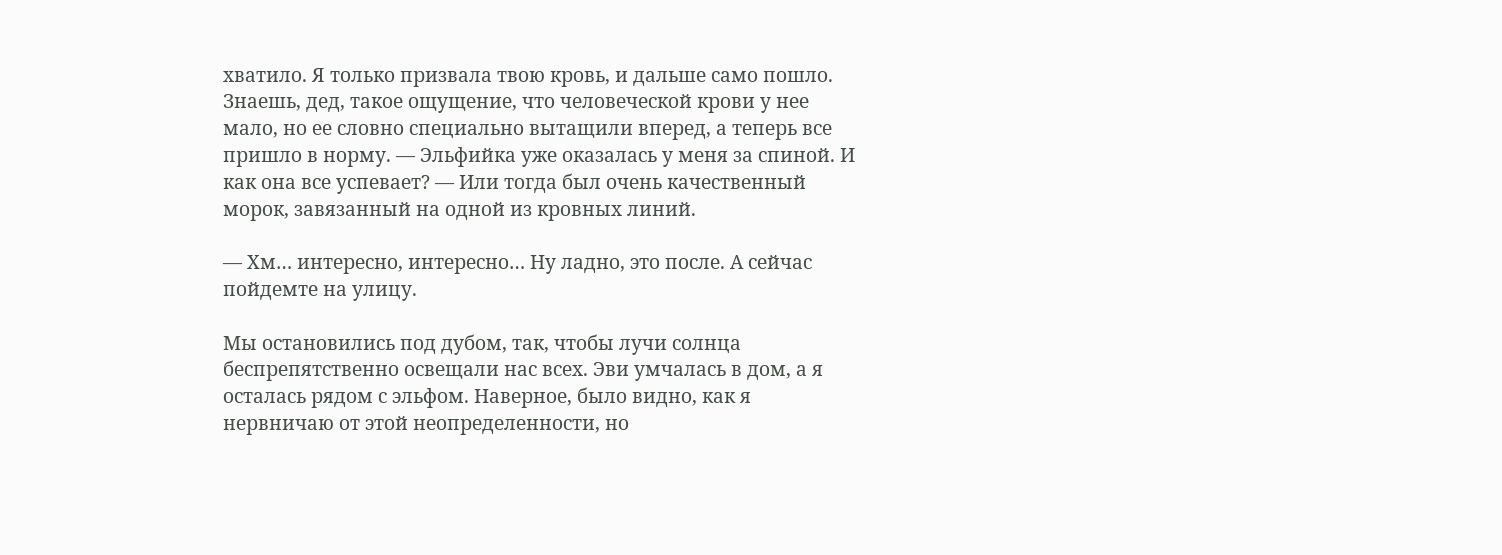хватило. Я только призвала твою кровь, и дальше само пошло. Знаешь, дед, такое ощущение, что человеческой крови у нее мало, но ее словно специально вытащили вперед, а теперь все пришло в норму. — Эльфийка уже оказалась у меня за спиной. И как она все успевает? — Или тогда был очень качественный морок, завязанный на одной из кровных линий.

— Хм… интересно, интересно… Ну ладно, это после. А сейчас пойдемте на улицу.

Мы остановились под дубом, так, чтобы лучи солнца беспрепятственно освещали нас всех. Эви умчалась в дом, а я осталась рядом с эльфом. Наверное, было видно, как я нервничаю от этой неопределенности, но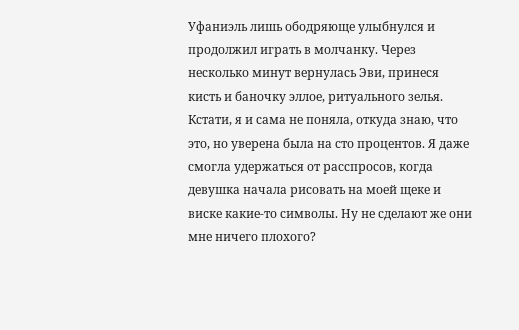Уфаниэль лишь ободряюще улыбнулся и продолжил играть в молчанку. Через несколько минут вернулась Эви, принеся кисть и баночку эллое, ритуального зелья. Кстати, я и сама не поняла, откуда знаю, что это, но уверена была на сто процентов. Я даже смогла удержаться от расспросов, когда девушка начала рисовать на моей щеке и виске какие-то символы. Ну не сделают же они мне ничего плохого?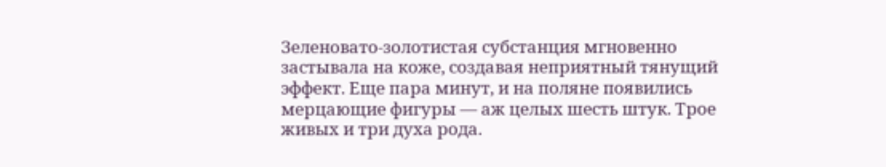Зеленовато-золотистая субстанция мгновенно застывала на коже, создавая неприятный тянущий эффект. Еще пара минут, и на поляне появились мерцающие фигуры — аж целых шесть штук. Трое живых и три духа рода.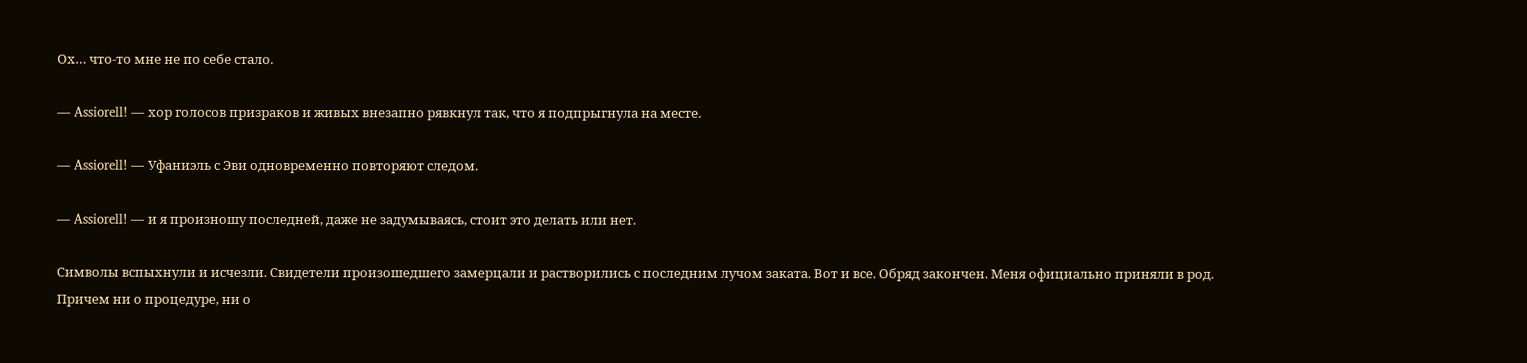Ох… что-то мне не по себе стало.

— Assiorell! — хор голосов призраков и живых внезапно рявкнул так, что я подпрыгнула на месте.

— Assiorell! — Уфаниэль с Эви одновременно повторяют следом.

— Assiorell! — и я произношу последней, даже не задумываясь, стоит это делать или нет.

Символы вспыхнули и исчезли. Свидетели произошедшего замерцали и растворились с последним лучом заката. Вот и все. Обряд закончен. Меня официально приняли в род. Причем ни о процедуре, ни о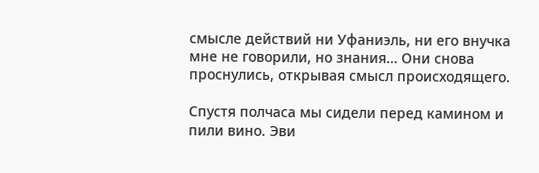смысле действий ни Уфаниэль, ни его внучка мне не говорили, но знания… Они снова проснулись, открывая смысл происходящего.

Спустя полчаса мы сидели перед камином и пили вино. Эви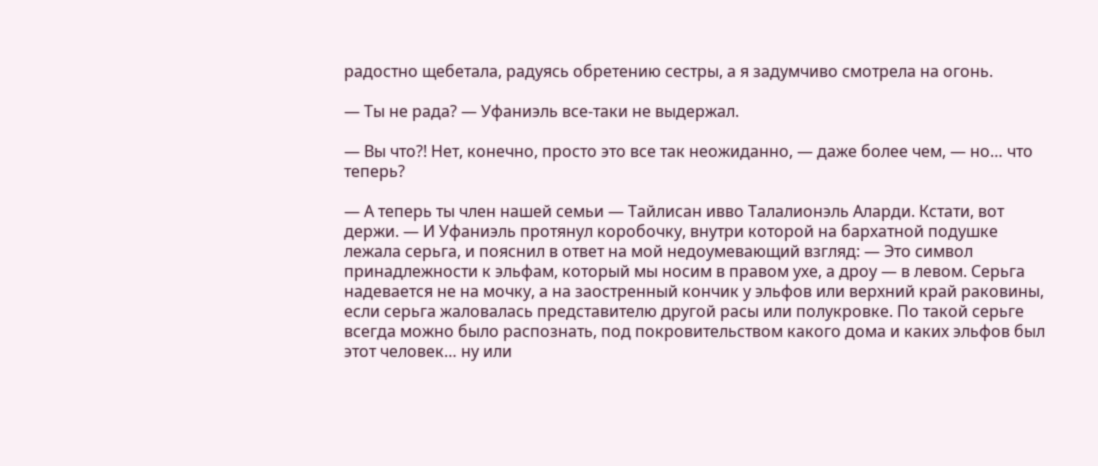радостно щебетала, радуясь обретению сестры, а я задумчиво смотрела на огонь.

— Ты не рада? — Уфаниэль все-таки не выдержал.

— Вы что?! Нет, конечно, просто это все так неожиданно, — даже более чем, — но… что теперь?

— А теперь ты член нашей семьи — Тайлисан ивво Талалионэль Аларди. Кстати, вот держи. — И Уфаниэль протянул коробочку, внутри которой на бархатной подушке лежала серьга, и пояснил в ответ на мой недоумевающий взгляд: — Это символ принадлежности к эльфам, который мы носим в правом ухе, а дроу — в левом. Серьга надевается не на мочку, а на заостренный кончик у эльфов или верхний край раковины, если серьга жаловалась представителю другой расы или полукровке. По такой серьге всегда можно было распознать, под покровительством какого дома и каких эльфов был этот человек… ну или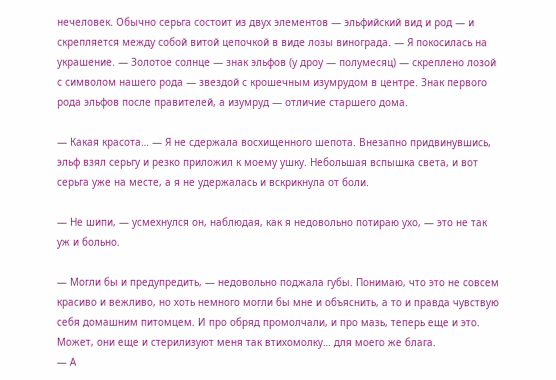нечеловек. Обычно серьга состоит из двух элементов — эльфийский вид и род — и скрепляется между собой витой цепочкой в виде лозы винограда. — Я покосилась на украшение. — Золотое солнце — знак эльфов (у дроу — полумесяц) — скреплено лозой с символом нашего рода — звездой с крошечным изумрудом в центре. Знак первого рода эльфов после правителей, а изумруд — отличие старшего дома.

— Какая красота… — Я не сдержала восхищенного шепота. Внезапно придвинувшись, эльф взял серьгу и резко приложил к моему ушку. Небольшая вспышка света, и вот серьга уже на месте, а я не удержалась и вскрикнула от боли.

— Не шипи, — усмехнулся он, наблюдая, как я недовольно потираю ухо, — это не так уж и больно.

— Могли бы и предупредить, — недовольно поджала губы. Понимаю, что это не совсем красиво и вежливо, но хоть немного могли бы мне и объяснить, а то и правда чувствую себя домашним питомцем. И про обряд промолчали, и про мазь, теперь еще и это. Может, они еще и стерилизуют меня так втихомолку… для моего же блага.
— А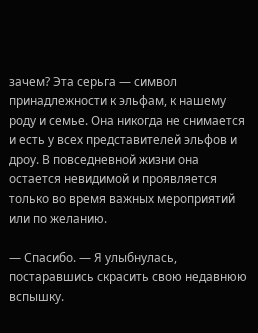зачем? Эта серьга — символ принадлежности к эльфам, к нашему роду и семье. Она никогда не снимается и есть у всех представителей эльфов и дроу. В повседневной жизни она остается невидимой и проявляется только во время важных мероприятий или по желанию.

— Спасибо. — Я улыбнулась, постаравшись скрасить свою недавнюю вспышку.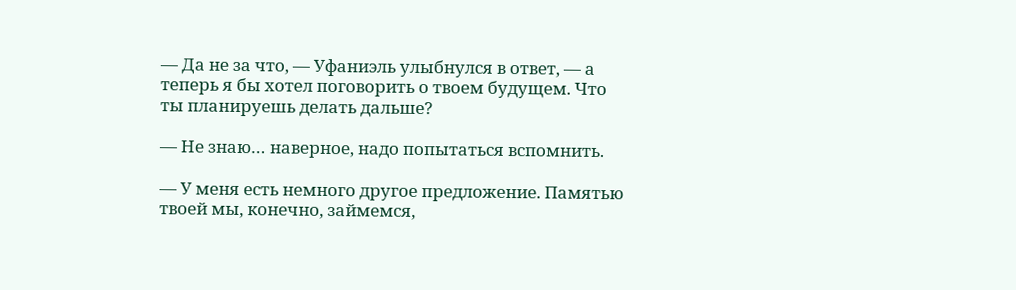— Да не за что, — Уфаниэль улыбнулся в ответ, — а теперь я бы хотел поговорить о твоем будущем. Что ты планируешь делать дальше?

— Не знаю… наверное, надо попытаться вспомнить.

— У меня есть немного другое предложение. Памятью твоей мы, конечно, займемся,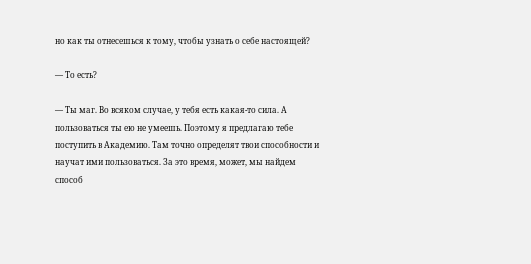но как ты отнесешься к тому, чтобы узнать о себе настоящей?

— То есть?

— Ты маг. Во всяком случае, у тебя есть какая-то сила. А пользоваться ты ею не умеешь. Поэтому я предлагаю тебе поступить в Академию. Там точно определят твои способности и научат ими пользоваться. За это время, может, мы найдем способ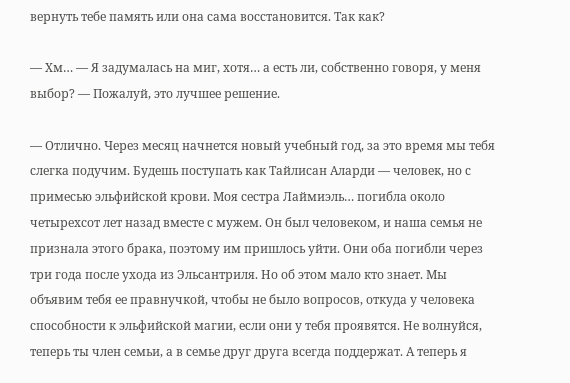вернуть тебе память или она сама восстановится. Так как?

— Хм… — Я задумалась на миг, хотя… а есть ли, собственно говоря, у меня выбор? — Пожалуй, это лучшее решение.

— Отлично. Через месяц начнется новый учебный год, за это время мы тебя слегка подучим. Будешь поступать как Тайлисан Аларди — человек, но с примесью эльфийской крови. Моя сестра Лаймиэль… погибла около четырехсот лет назад вместе с мужем. Он был человеком, и наша семья не признала этого брака, поэтому им пришлось уйти. Они оба погибли через три года после ухода из Эльсантриля. Но об этом мало кто знает. Мы объявим тебя ее правнучкой, чтобы не было вопросов, откуда у человека способности к эльфийской магии, если они у тебя проявятся. Не волнуйся, теперь ты член семьи, а в семье друг друга всегда поддержат. А теперь я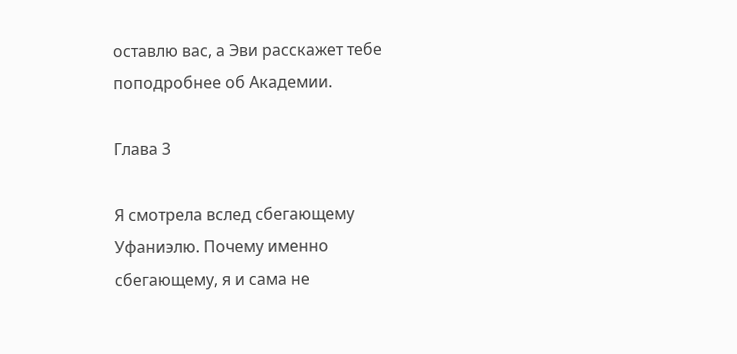оставлю вас, а Эви расскажет тебе поподробнее об Академии.

Глава 3

Я смотрела вслед сбегающему Уфаниэлю. Почему именно сбегающему, я и сама не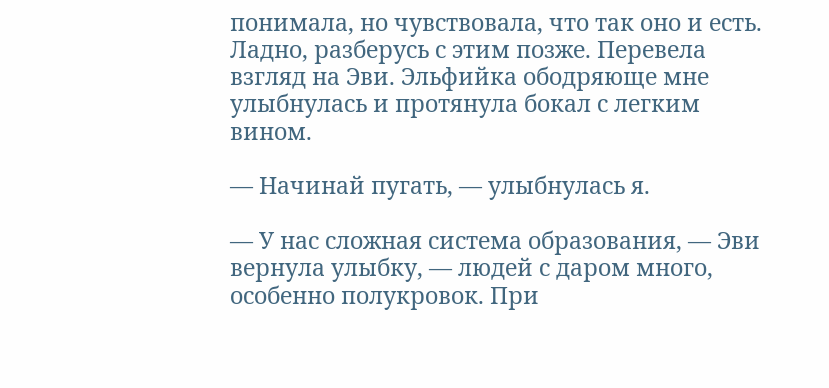понимала, но чувствовала, что так оно и есть. Ладно, разберусь с этим позже. Перевела взгляд на Эви. Эльфийка ободряюще мне улыбнулась и протянула бокал с легким вином.

— Начинай пугать, — улыбнулась я.

— У нас сложная система образования, — Эви вернула улыбку, — людей с даром много, особенно полукровок. При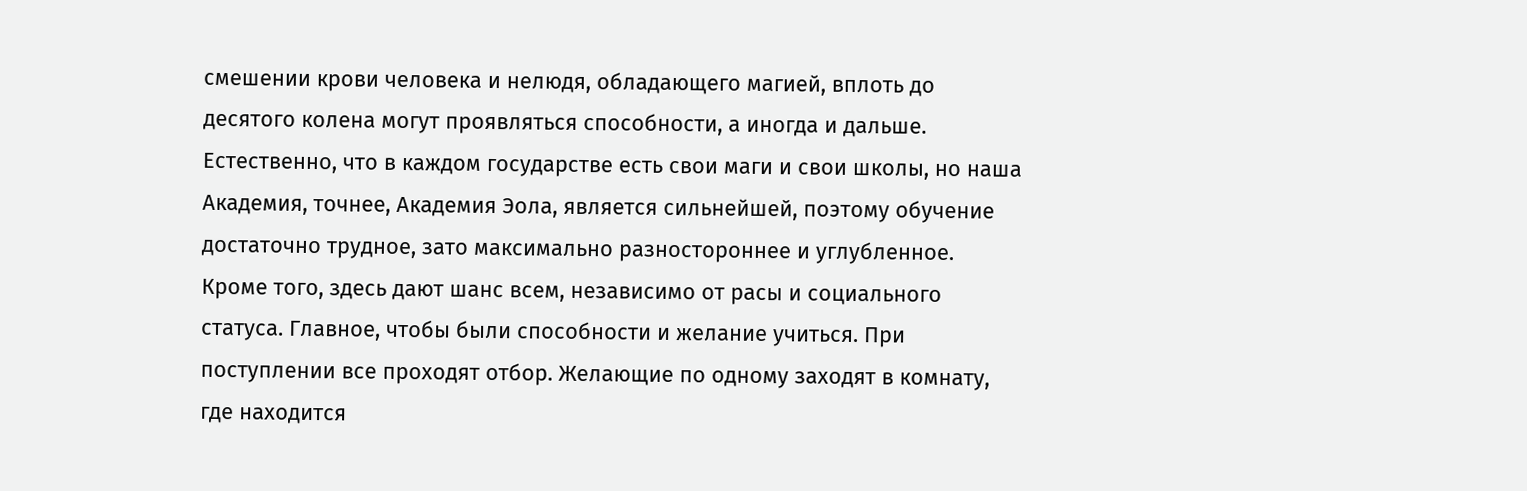смешении крови человека и нелюдя, обладающего магией, вплоть до десятого колена могут проявляться способности, а иногда и дальше. Естественно, что в каждом государстве есть свои маги и свои школы, но наша Академия, точнее, Академия Эола, является сильнейшей, поэтому обучение достаточно трудное, зато максимально разностороннее и углубленное. Кроме того, здесь дают шанс всем, независимо от расы и социального статуса. Главное, чтобы были способности и желание учиться. При поступлении все проходят отбор. Желающие по одному заходят в комнату, где находится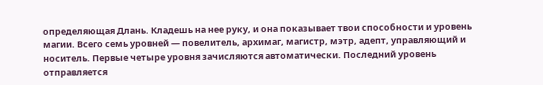определяющая Длань. Кладешь на нее руку, и она показывает твои способности и уровень магии. Всего семь уровней — повелитель, архимаг, магистр, мэтр, адепт, управляющий и носитель. Первые четыре уровня зачисляются автоматически. Последний уровень отправляется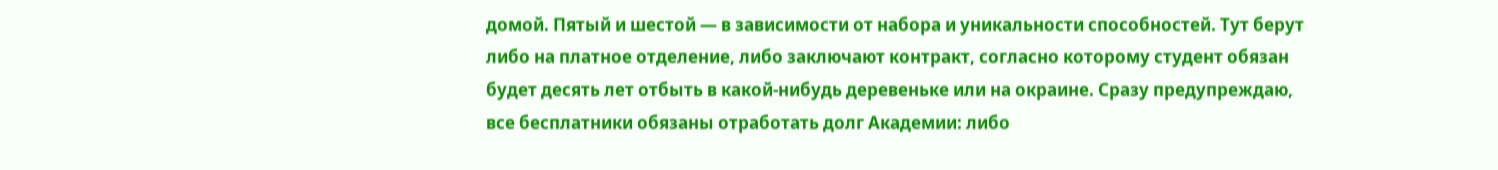домой. Пятый и шестой — в зависимости от набора и уникальности способностей. Тут берут либо на платное отделение, либо заключают контракт, согласно которому студент обязан будет десять лет отбыть в какой-нибудь деревеньке или на окраине. Сразу предупреждаю, все бесплатники обязаны отработать долг Академии: либо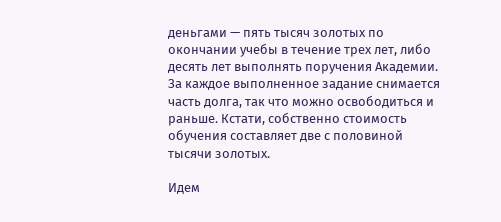деньгами — пять тысяч золотых по окончании учебы в течение трех лет, либо десять лет выполнять поручения Академии. За каждое выполненное задание снимается часть долга, так что можно освободиться и раньше. Кстати, собственно стоимость обучения составляет две с половиной тысячи золотых.

Идем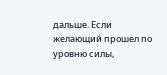дальше. Если желающий прошел по уровню силы,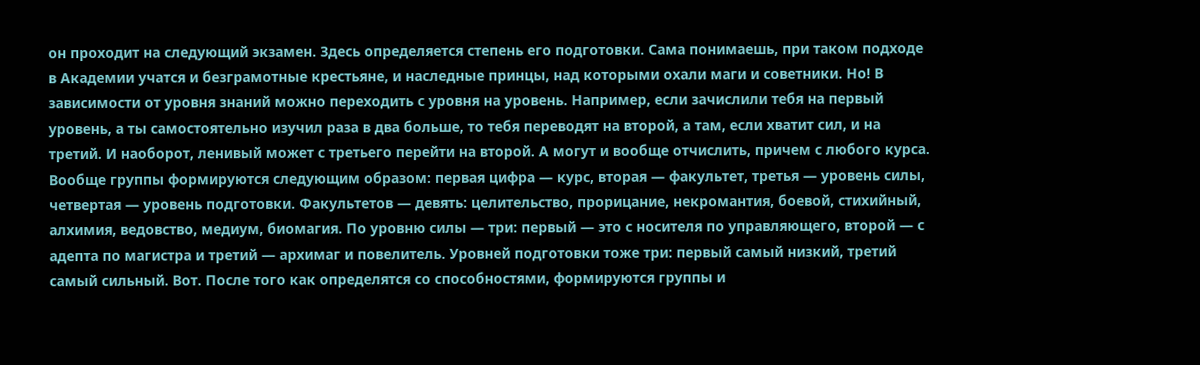он проходит на следующий экзамен. Здесь определяется степень его подготовки. Сама понимаешь, при таком подходе в Академии учатся и безграмотные крестьяне, и наследные принцы, над которыми охали маги и советники. Но! В зависимости от уровня знаний можно переходить с уровня на уровень. Например, если зачислили тебя на первый уровень, а ты самостоятельно изучил раза в два больше, то тебя переводят на второй, а там, если хватит сил, и на третий. И наоборот, ленивый может с третьего перейти на второй. А могут и вообще отчислить, причем с любого курса. Вообще группы формируются следующим образом: первая цифра — курс, вторая — факультет, третья — уровень силы, четвертая — уровень подготовки. Факультетов — девять: целительство, прорицание, некромантия, боевой, стихийный, алхимия, ведовство, медиум, биомагия. По уровню силы — три: первый — это с носителя по управляющего, второй — с адепта по магистра и третий — архимаг и повелитель. Уровней подготовки тоже три: первый самый низкий, третий самый сильный. Вот. После того как определятся со способностями, формируются группы и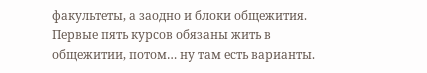факультеты, а заодно и блоки общежития. Первые пять курсов обязаны жить в общежитии, потом… ну там есть варианты.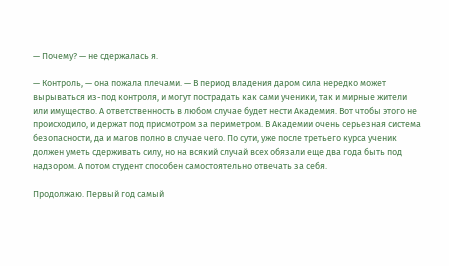— Почему? — не сдержалась я.

— Контроль, — она пожала плечами. — В период владения даром сила нередко может вырываться из-под контроля, и могут пострадать как сами ученики, так и мирные жители или имущество. А ответственность в любом случае будет нести Академия. Вот чтобы этого не происходило, и держат под присмотром за периметром. В Академии очень серьезная система безопасности, да и магов полно в случае чего. По сути, уже после третьего курса ученик должен уметь сдерживать силу, но на всякий случай всех обязали еще два года быть под надзором. А потом студент способен самостоятельно отвечать за себя.

Продолжаю. Первый год самый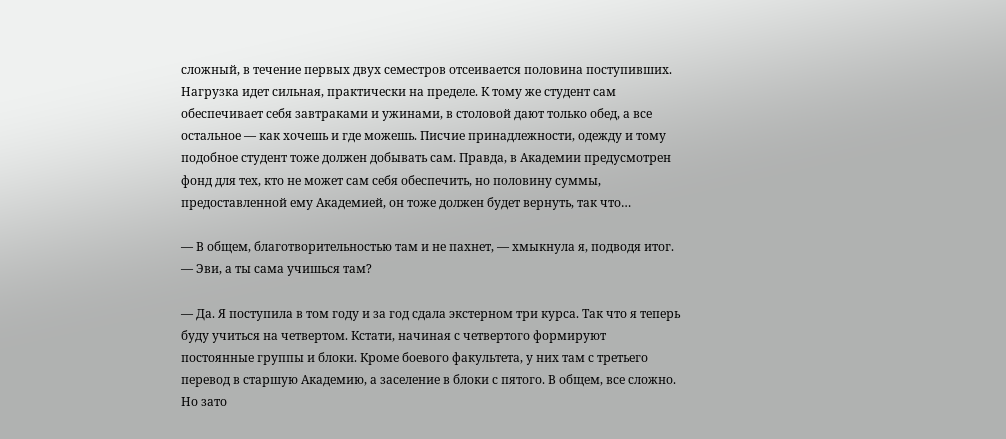сложный, в течение первых двух семестров отсеивается половина поступивших. Нагрузка идет сильная, практически на пределе. К тому же студент сам обеспечивает себя завтраками и ужинами, в столовой дают только обед, а все остальное — как хочешь и где можешь. Писчие принадлежности, одежду и тому подобное студент тоже должен добывать сам. Правда, в Академии предусмотрен фонд для тех, кто не может сам себя обеспечить, но половину суммы, предоставленной ему Академией, он тоже должен будет вернуть, так что…

— В общем, благотворительностью там и не пахнет, — хмыкнула я, подводя итог. — Эви, а ты сама учишься там?

— Да. Я поступила в том году и за год сдала экстерном три курса. Так что я теперь буду учиться на четвертом. Кстати, начиная с четвертого формируют постоянные группы и блоки. Кроме боевого факультета, у них там с третьего перевод в старшую Академию, а заселение в блоки с пятого. В общем, все сложно. Но зато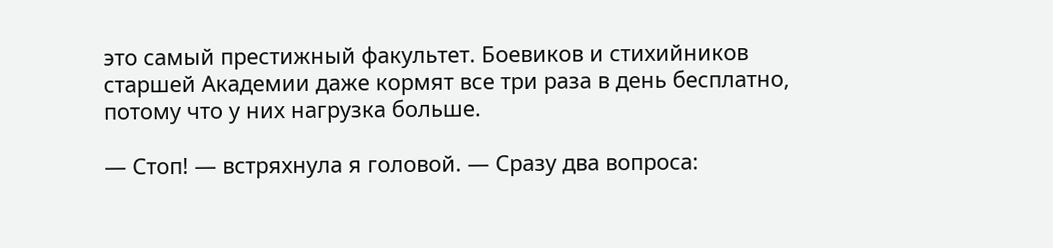это самый престижный факультет. Боевиков и стихийников старшей Академии даже кормят все три раза в день бесплатно, потому что у них нагрузка больше.

— Стоп! — встряхнула я головой. — Сразу два вопроса: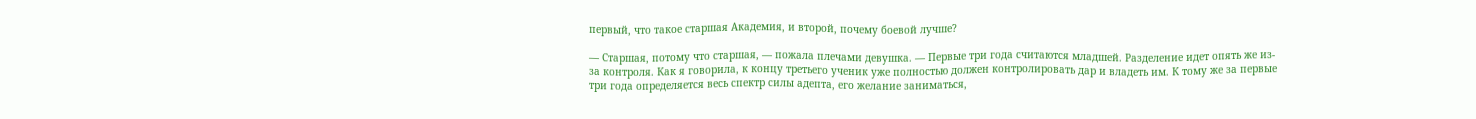первый, что такое старшая Академия, и второй, почему боевой лучше?

— Старшая, потому что старшая, — пожала плечами девушка. — Первые три года считаются младшей. Разделение идет опять же из-за контроля. Как я говорила, к концу третьего ученик уже полностью должен контролировать дар и владеть им. К тому же за первые три года определяется весь спектр силы адепта, его желание заниматься,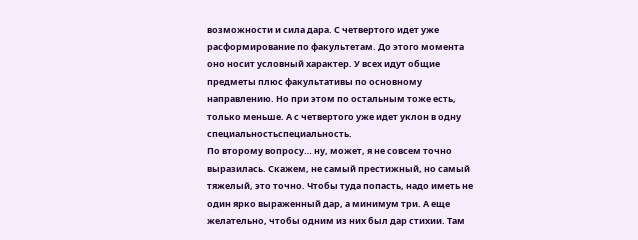возможности и сила дара. С четвертого идет уже расформирование по факультетам. До этого момента оно носит условный характер. У всех идут общие предметы плюс факультативы по основному направлению. Но при этом по остальным тоже есть, только меньше. А с четвертого уже идет уклон в одну специальностьспециальность.
По второму вопросу… ну, может, я не совсем точно выразилась. Скажем, не самый престижный, но самый тяжелый, это точно. Чтобы туда попасть, надо иметь не один ярко выраженный дар, а минимум три. А еще желательно, чтобы одним из них был дар стихии. Там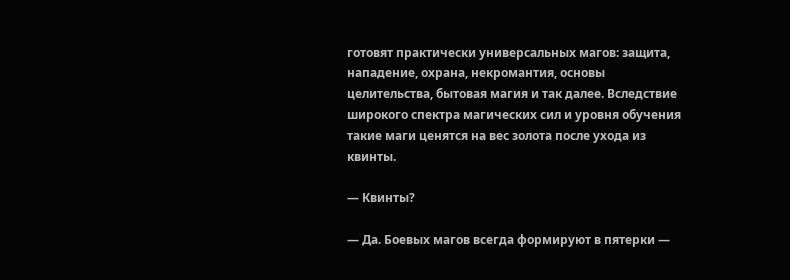готовят практически универсальных магов: защита, нападение, охрана, некромантия, основы целительства, бытовая магия и так далее. Вследствие широкого спектра магических сил и уровня обучения такие маги ценятся на вес золота после ухода из квинты.

— Квинты?

— Да. Боевых магов всегда формируют в пятерки —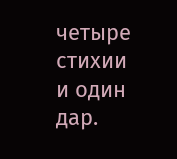четыре стихии и один дар.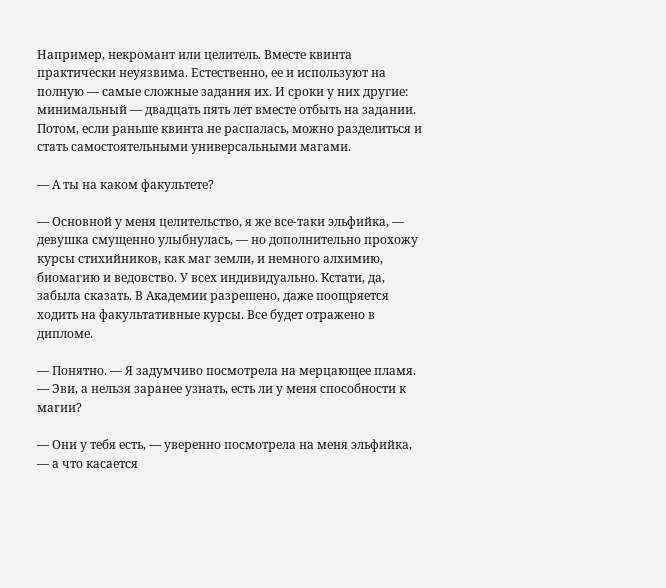Например, некромант или целитель. Вместе квинта практически неуязвима. Естественно, ее и используют на полную — самые сложные задания их. И сроки у них другие: минимальный — двадцать пять лет вместе отбыть на задании. Потом, если раньше квинта не распалась, можно разделиться и стать самостоятельными универсальными магами.

— А ты на каком факультете?

— Основной у меня целительство, я же все-таки эльфийка, — девушка смущенно улыбнулась, — но дополнительно прохожу курсы стихийников, как маг земли, и немного алхимию, биомагию и ведовство. У всех индивидуально. Кстати, да, забыла сказать. В Академии разрешено, даже поощряется ходить на факультативные курсы. Все будет отражено в дипломе.

— Понятно. — Я задумчиво посмотрела на мерцающее пламя. — Эви, а нельзя заранее узнать, есть ли у меня способности к магии?

— Они у тебя есть, — уверенно посмотрела на меня эльфийка, — а что касается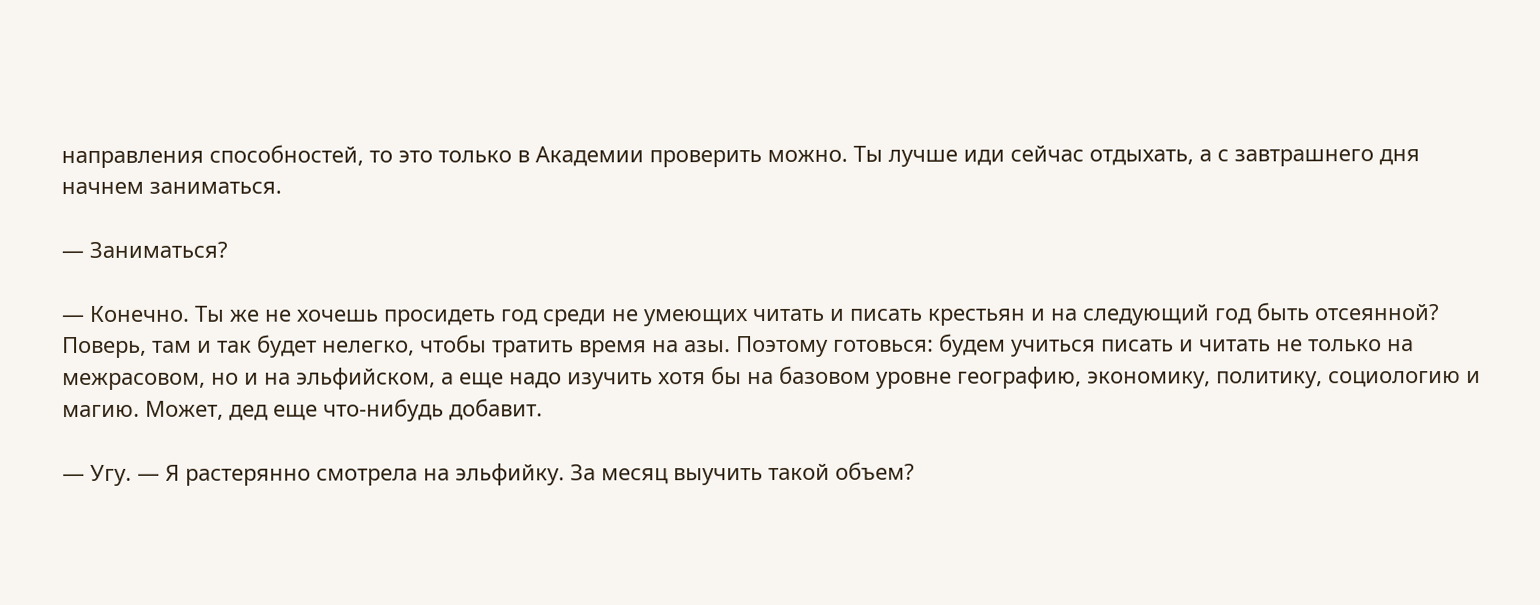направления способностей, то это только в Академии проверить можно. Ты лучше иди сейчас отдыхать, а с завтрашнего дня начнем заниматься.

— Заниматься?

— Конечно. Ты же не хочешь просидеть год среди не умеющих читать и писать крестьян и на следующий год быть отсеянной? Поверь, там и так будет нелегко, чтобы тратить время на азы. Поэтому готовься: будем учиться писать и читать не только на межрасовом, но и на эльфийском, а еще надо изучить хотя бы на базовом уровне географию, экономику, политику, социологию и магию. Может, дед еще что-нибудь добавит.

— Угу. — Я растерянно смотрела на эльфийку. За месяц выучить такой объем?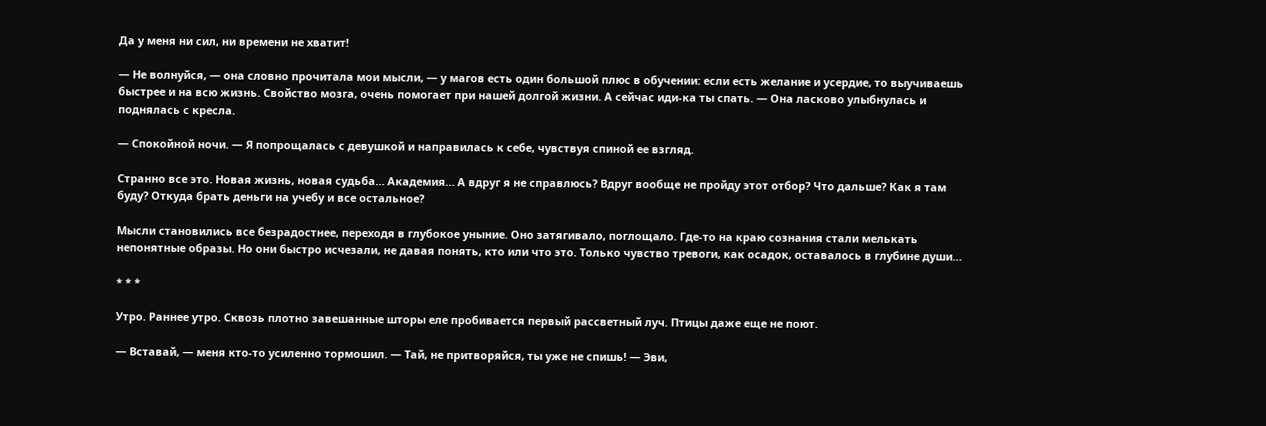Да у меня ни сил, ни времени не хватит!

— Не волнуйся, — она словно прочитала мои мысли, — у магов есть один большой плюс в обучении: если есть желание и усердие, то выучиваешь быстрее и на всю жизнь. Свойство мозга, очень помогает при нашей долгой жизни. А сейчас иди-ка ты спать. — Она ласково улыбнулась и поднялась с кресла.

— Спокойной ночи. — Я попрощалась с девушкой и направилась к себе, чувствуя спиной ее взгляд.

Странно все это. Новая жизнь, новая судьба… Академия… А вдруг я не справлюсь? Вдруг вообще не пройду этот отбор? Что дальше? Как я там буду? Откуда брать деньги на учебу и все остальное?

Мысли становились все безрадостнее, переходя в глубокое уныние. Оно затягивало, поглощало. Где-то на краю сознания стали мелькать непонятные образы. Но они быстро исчезали, не давая понять, кто или что это. Только чувство тревоги, как осадок, оставалось в глубине души…

* * *

Утро. Раннее утро. Сквозь плотно завешанные шторы еле пробивается первый рассветный луч. Птицы даже еще не поют.

— Вставай, — меня кто-то усиленно тормошил. — Тай, не притворяйся, ты уже не спишь! — Эви,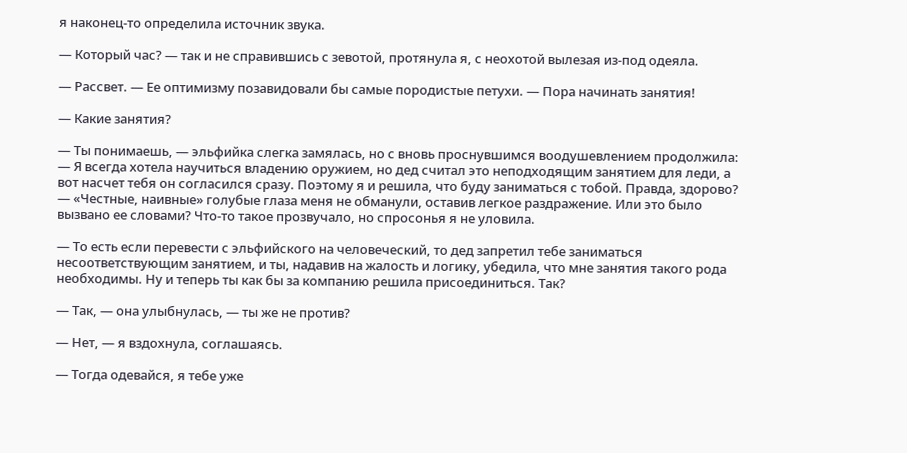я наконец-то определила источник звука.

— Который час? — так и не справившись с зевотой, протянула я, с неохотой вылезая из-под одеяла.

— Рассвет. — Ее оптимизму позавидовали бы самые породистые петухи. — Пора начинать занятия!

— Какие занятия?

— Ты понимаешь, — эльфийка слегка замялась, но с вновь проснувшимся воодушевлением продолжила: — Я всегда хотела научиться владению оружием, но дед считал это неподходящим занятием для леди, а вот насчет тебя он согласился сразу. Поэтому я и решила, что буду заниматься с тобой. Правда, здорово? — «Честные, наивные» голубые глаза меня не обманули, оставив легкое раздражение. Или это было вызвано ее словами? Что-то такое прозвучало, но спросонья я не уловила.

— То есть если перевести с эльфийского на человеческий, то дед запретил тебе заниматься несоответствующим занятием, и ты, надавив на жалость и логику, убедила, что мне занятия такого рода необходимы. Ну и теперь ты как бы за компанию решила присоединиться. Так?

— Так, — она улыбнулась, — ты же не против?

— Нет, — я вздохнула, соглашаясь.

— Тогда одевайся, я тебе уже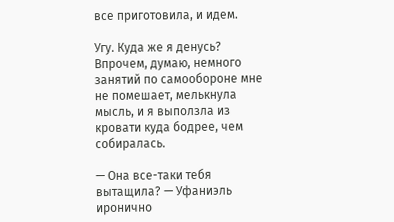все приготовила, и идем.

Угу. Куда же я денусь? Впрочем, думаю, немного занятий по самообороне мне не помешает, мелькнула мысль, и я выползла из кровати куда бодрее, чем собиралась.

— Она все-таки тебя вытащила? — Уфаниэль иронично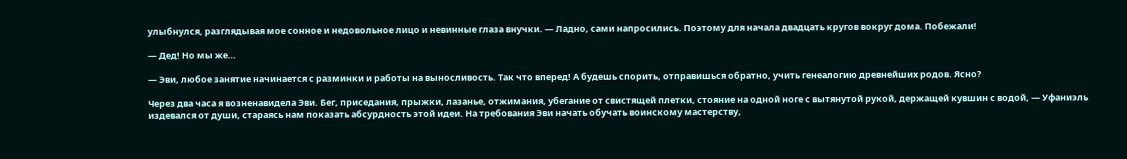улыбнулся, разглядывая мое сонное и недовольное лицо и невинные глаза внучки. — Ладно, сами напросились. Поэтому для начала двадцать кругов вокруг дома. Побежали!

— Дед! Но мы же…

— Эви, любое занятие начинается с разминки и работы на выносливость. Так что вперед! А будешь спорить, отправишься обратно, учить генеалогию древнейших родов. Ясно?

Через два часа я возненавидела Эви. Бег, приседания, прыжки, лазанье, отжимания, убегание от свистящей плетки, стояние на одной ноге с вытянутой рукой, держащей кувшин с водой, — Уфаниэль издевался от души, стараясь нам показать абсурдность этой идеи. На требования Эви начать обучать воинскому мастерству,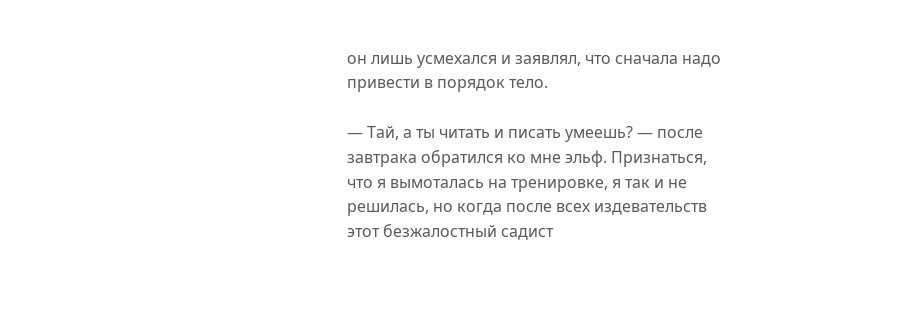он лишь усмехался и заявлял, что сначала надо привести в порядок тело.

— Тай, а ты читать и писать умеешь? — после завтрака обратился ко мне эльф. Признаться, что я вымоталась на тренировке, я так и не решилась, но когда после всех издевательств этот безжалостный садист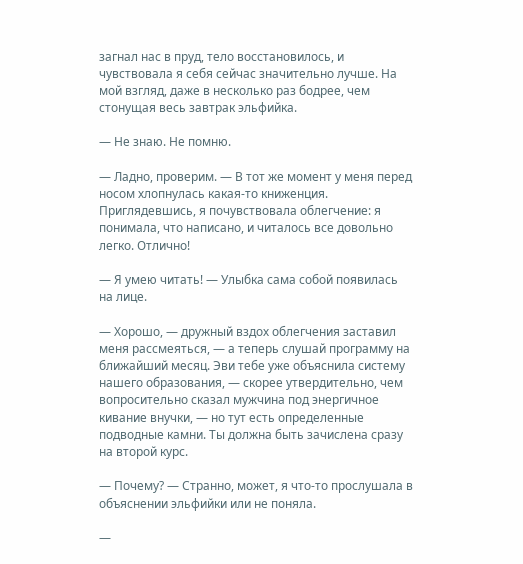загнал нас в пруд, тело восстановилось, и чувствовала я себя сейчас значительно лучше. На мой взгляд, даже в несколько раз бодрее, чем стонущая весь завтрак эльфийка.

— Не знаю. Не помню.

— Ладно, проверим. — В тот же момент у меня перед носом хлопнулась какая-то книженция. Приглядевшись, я почувствовала облегчение: я понимала, что написано, и читалось все довольно легко. Отлично!

— Я умею читать! — Улыбка сама собой появилась на лице.

— Хорошо, — дружный вздох облегчения заставил меня рассмеяться, — а теперь слушай программу на ближайший месяц. Эви тебе уже объяснила систему нашего образования, — скорее утвердительно, чем вопросительно сказал мужчина под энергичное кивание внучки, — но тут есть определенные подводные камни. Ты должна быть зачислена сразу на второй курс.

— Почему? — Странно, может, я что-то прослушала в объяснении эльфийки или не поняла.

—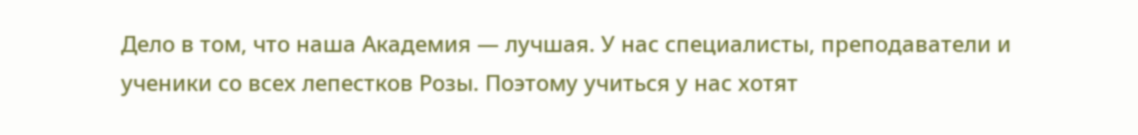Дело в том, что наша Академия — лучшая. У нас специалисты, преподаватели и ученики со всех лепестков Розы. Поэтому учиться у нас хотят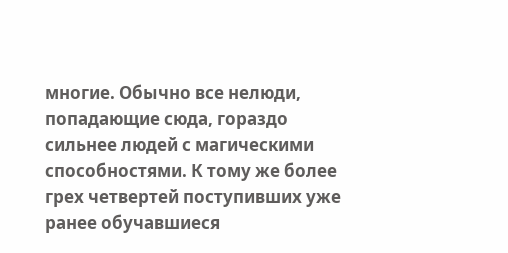многие. Обычно все нелюди, попадающие сюда, гораздо сильнее людей с магическими способностями. К тому же более грех четвертей поступивших уже ранее обучавшиеся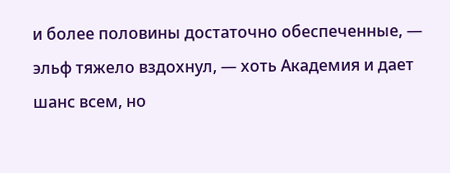и более половины достаточно обеспеченные, — эльф тяжело вздохнул, — хоть Академия и дает шанс всем, но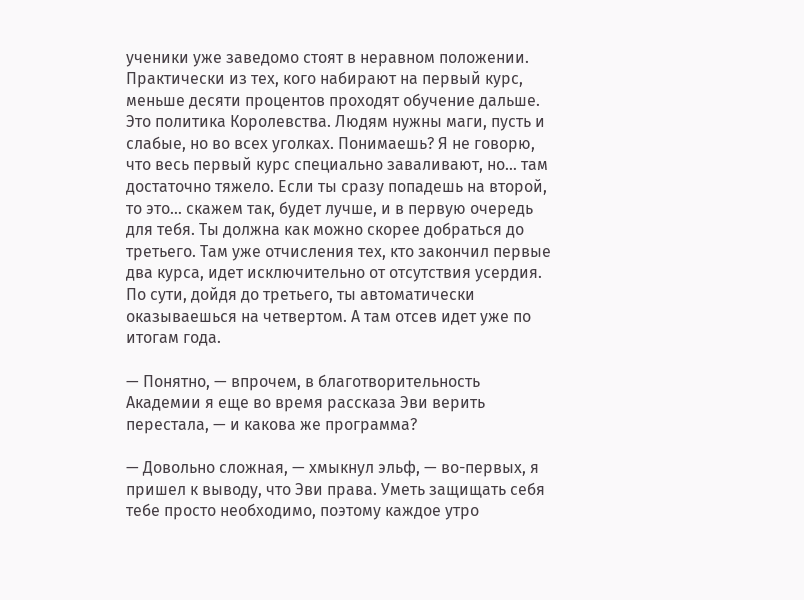ученики уже заведомо стоят в неравном положении. Практически из тех, кого набирают на первый курс, меньше десяти процентов проходят обучение дальше. Это политика Королевства. Людям нужны маги, пусть и слабые, но во всех уголках. Понимаешь? Я не говорю, что весь первый курс специально заваливают, но… там достаточно тяжело. Если ты сразу попадешь на второй, то это… скажем так, будет лучше, и в первую очередь для тебя. Ты должна как можно скорее добраться до третьего. Там уже отчисления тех, кто закончил первые два курса, идет исключительно от отсутствия усердия. По сути, дойдя до третьего, ты автоматически оказываешься на четвертом. А там отсев идет уже по итогам года.

— Понятно, — впрочем, в благотворительность Академии я еще во время рассказа Эви верить перестала, — и какова же программа?

— Довольно сложная, — хмыкнул эльф, — во-первых, я пришел к выводу, что Эви права. Уметь защищать себя тебе просто необходимо, поэтому каждое утро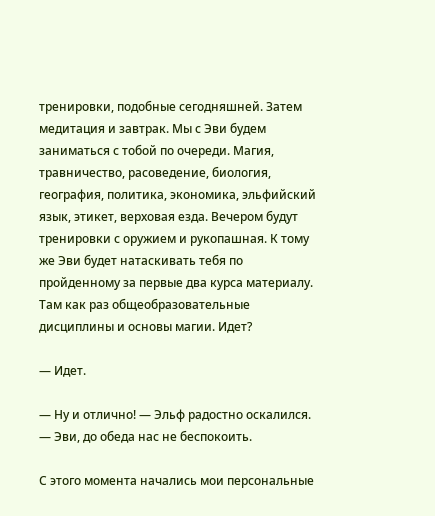тренировки, подобные сегодняшней. Затем медитация и завтрак. Мы с Эви будем заниматься с тобой по очереди. Магия, травничество, расоведение, биология, география, политика, экономика, эльфийский язык, этикет, верховая езда. Вечером будут тренировки с оружием и рукопашная. К тому же Эви будет натаскивать тебя по пройденному за первые два курса материалу. Там как раз общеобразовательные дисциплины и основы магии. Идет?

— Идет.

— Ну и отлично! — Эльф радостно оскалился. — Эви, до обеда нас не беспокоить.

С этого момента начались мои персональные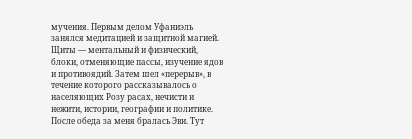мучения. Первым делом Уфаниэль занялся медитацией и защитной магией. Щиты — ментальный и физический, блоки, отменяющие пассы, изучение ядов и противоядий. Затем шел «перерыв», в течение которого рассказывалось о населяющих Розу расах, нечисти и нежити, истории, географии и политике. После обеда за меня бралась Эви. Тут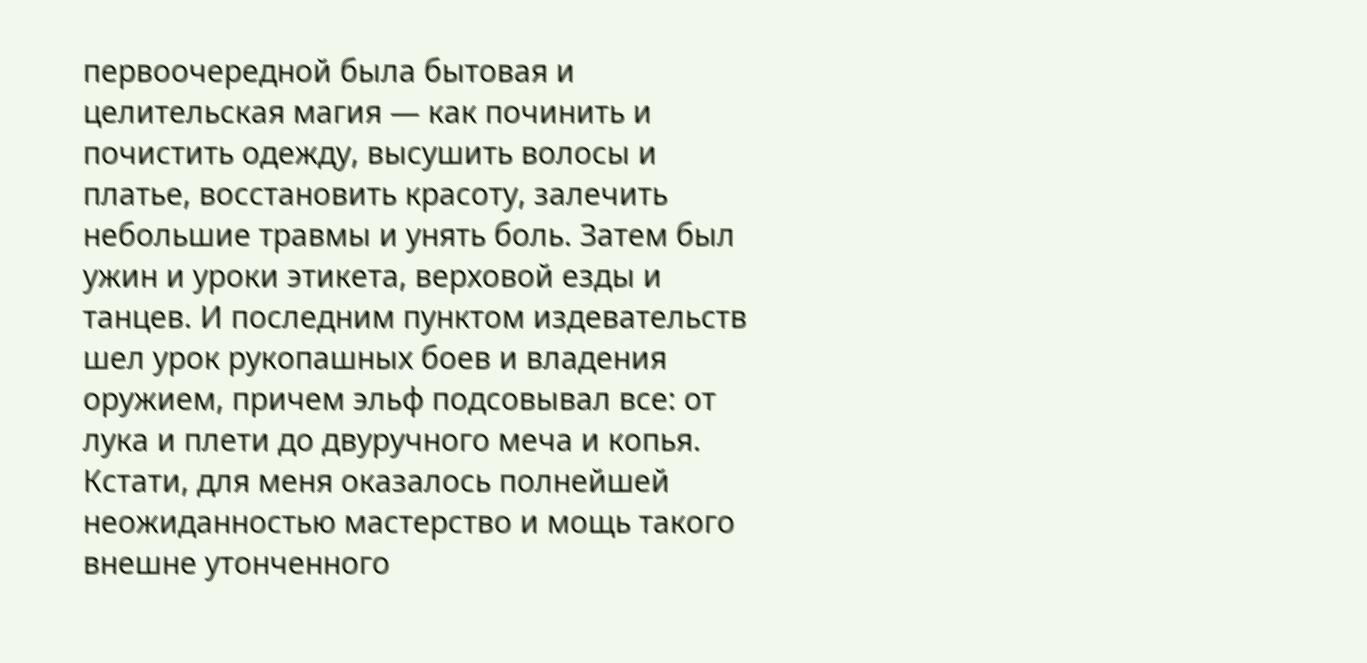первоочередной была бытовая и целительская магия — как починить и почистить одежду, высушить волосы и платье, восстановить красоту, залечить небольшие травмы и унять боль. Затем был ужин и уроки этикета, верховой езды и танцев. И последним пунктом издевательств шел урок рукопашных боев и владения оружием, причем эльф подсовывал все: от лука и плети до двуручного меча и копья. Кстати, для меня оказалось полнейшей неожиданностью мастерство и мощь такого внешне утонченного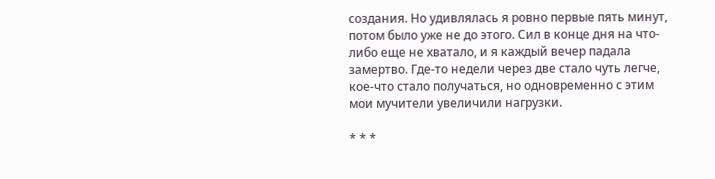создания. Но удивлялась я ровно первые пять минут, потом было уже не до этого. Сил в конце дня на что-либо еще не хватало, и я каждый вечер падала замертво. Где-то недели через две стало чуть легче, кое-что стало получаться, но одновременно с этим мои мучители увеличили нагрузки.

* * *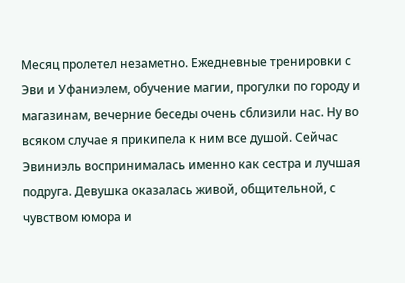Месяц пролетел незаметно. Ежедневные тренировки с Эви и Уфаниэлем, обучение магии, прогулки по городу и магазинам, вечерние беседы очень сблизили нас. Ну во всяком случае я прикипела к ним все душой. Сейчас Эвиниэль воспринималась именно как сестра и лучшая подруга. Девушка оказалась живой, общительной, с чувством юмора и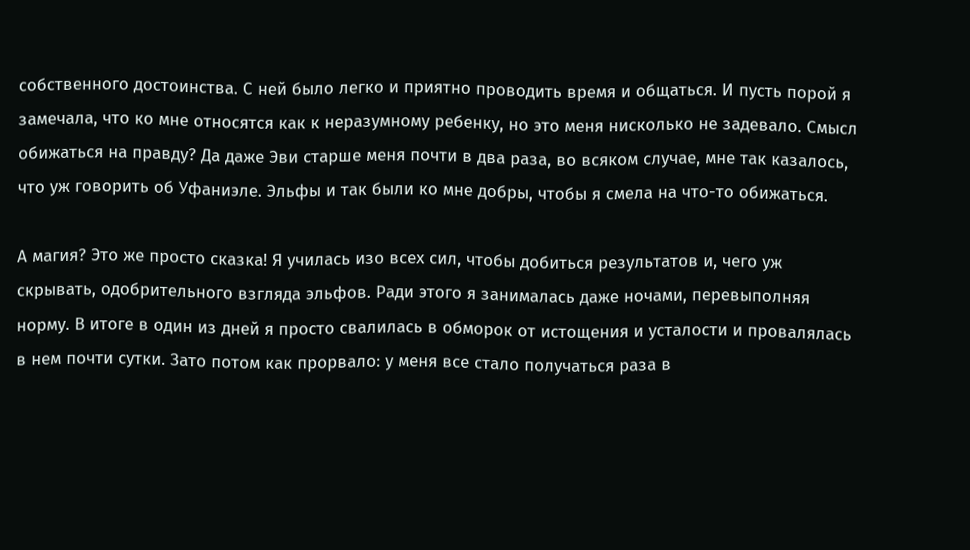собственного достоинства. С ней было легко и приятно проводить время и общаться. И пусть порой я замечала, что ко мне относятся как к неразумному ребенку, но это меня нисколько не задевало. Смысл обижаться на правду? Да даже Эви старше меня почти в два раза, во всяком случае, мне так казалось, что уж говорить об Уфаниэле. Эльфы и так были ко мне добры, чтобы я смела на что-то обижаться.

А магия? Это же просто сказка! Я училась изо всех сил, чтобы добиться результатов и, чего уж скрывать, одобрительного взгляда эльфов. Ради этого я занималась даже ночами, перевыполняя норму. В итоге в один из дней я просто свалилась в обморок от истощения и усталости и провалялась в нем почти сутки. Зато потом как прорвало: у меня все стало получаться раза в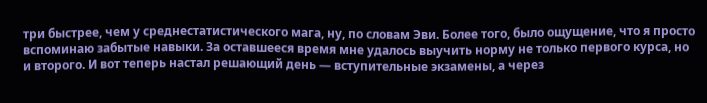три быстрее, чем у среднестатистического мага, ну, по словам Эви. Более того, было ощущение, что я просто вспоминаю забытые навыки. За оставшееся время мне удалось выучить норму не только первого курса, но и второго. И вот теперь настал решающий день — вступительные экзамены, а через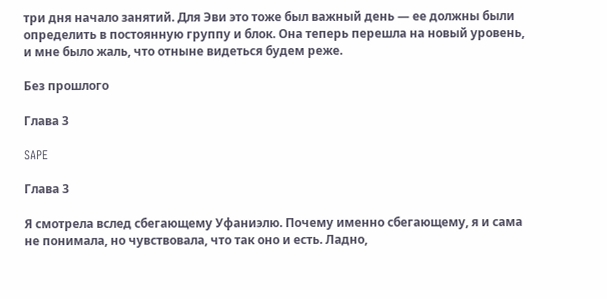три дня начало занятий. Для Эви это тоже был важный день — ее должны были определить в постоянную группу и блок. Она теперь перешла на новый уровень, и мне было жаль, что отныне видеться будем реже.

Без прошлого

Глава 3

SAPE

Глава 3

Я смотрела вслед сбегающему Уфаниэлю. Почему именно сбегающему, я и сама не понимала, но чувствовала, что так оно и есть. Ладно,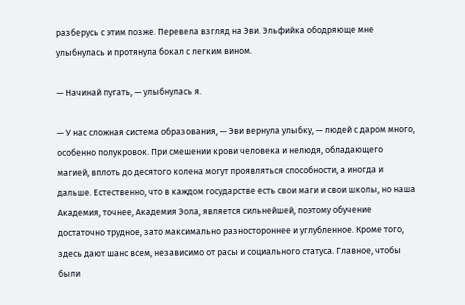разберусь с этим позже. Перевела взгляд на Эви. Эльфийка ободряюще мне улыбнулась и протянула бокал с легким вином.

— Начинай пугать, — улыбнулась я.

— У нас сложная система образования, — Эви вернула улыбку, — людей с даром много, особенно полукровок. При смешении крови человека и нелюдя, обладающего магией, вплоть до десятого колена могут проявляться способности, а иногда и дальше. Естественно, что в каждом государстве есть свои маги и свои школы, но наша Академия, точнее, Академия Эола, является сильнейшей, поэтому обучение достаточно трудное, зато максимально разностороннее и углубленное. Кроме того, здесь дают шанс всем, независимо от расы и социального статуса. Главное, чтобы были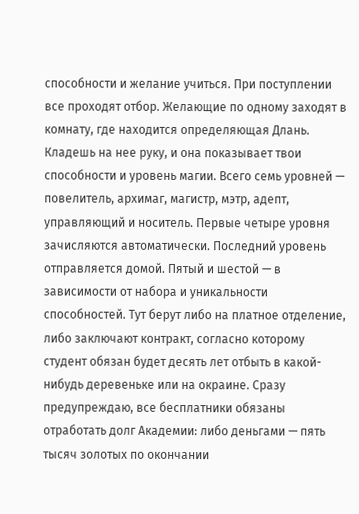способности и желание учиться. При поступлении все проходят отбор. Желающие по одному заходят в комнату, где находится определяющая Длань. Кладешь на нее руку, и она показывает твои способности и уровень магии. Всего семь уровней — повелитель, архимаг, магистр, мэтр, адепт, управляющий и носитель. Первые четыре уровня зачисляются автоматически. Последний уровень отправляется домой. Пятый и шестой — в зависимости от набора и уникальности способностей. Тут берут либо на платное отделение, либо заключают контракт, согласно которому студент обязан будет десять лет отбыть в какой-нибудь деревеньке или на окраине. Сразу предупреждаю, все бесплатники обязаны отработать долг Академии: либо деньгами — пять тысяч золотых по окончании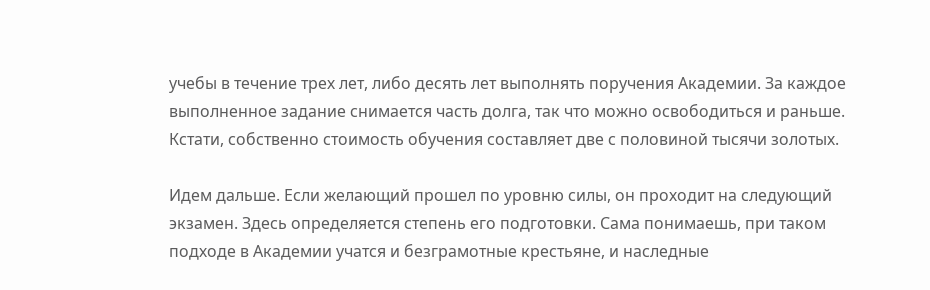учебы в течение трех лет, либо десять лет выполнять поручения Академии. За каждое выполненное задание снимается часть долга, так что можно освободиться и раньше. Кстати, собственно стоимость обучения составляет две с половиной тысячи золотых.

Идем дальше. Если желающий прошел по уровню силы, он проходит на следующий экзамен. Здесь определяется степень его подготовки. Сама понимаешь, при таком подходе в Академии учатся и безграмотные крестьяне, и наследные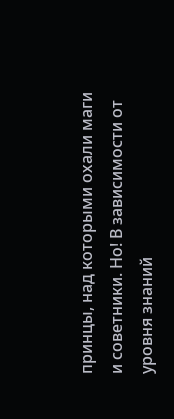принцы, над которыми охали маги и советники. Но! В зависимости от уровня знаний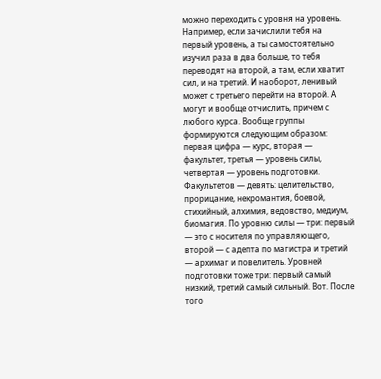можно переходить с уровня на уровень. Например, если зачислили тебя на первый уровень, а ты самостоятельно изучил раза в два больше, то тебя переводят на второй, а там, если хватит сил, и на третий. И наоборот, ленивый может с третьего перейти на второй. А могут и вообще отчислить, причем с любого курса. Вообще группы формируются следующим образом: первая цифра — курс, вторая — факультет, третья — уровень силы, четвертая — уровень подготовки. Факультетов — девять: целительство, прорицание, некромантия, боевой, стихийный, алхимия, ведовство, медиум, биомагия. По уровню силы — три: первый — это с носителя по управляющего, второй — с адепта по магистра и третий — архимаг и повелитель. Уровней подготовки тоже три: первый самый низкий, третий самый сильный. Вот. После того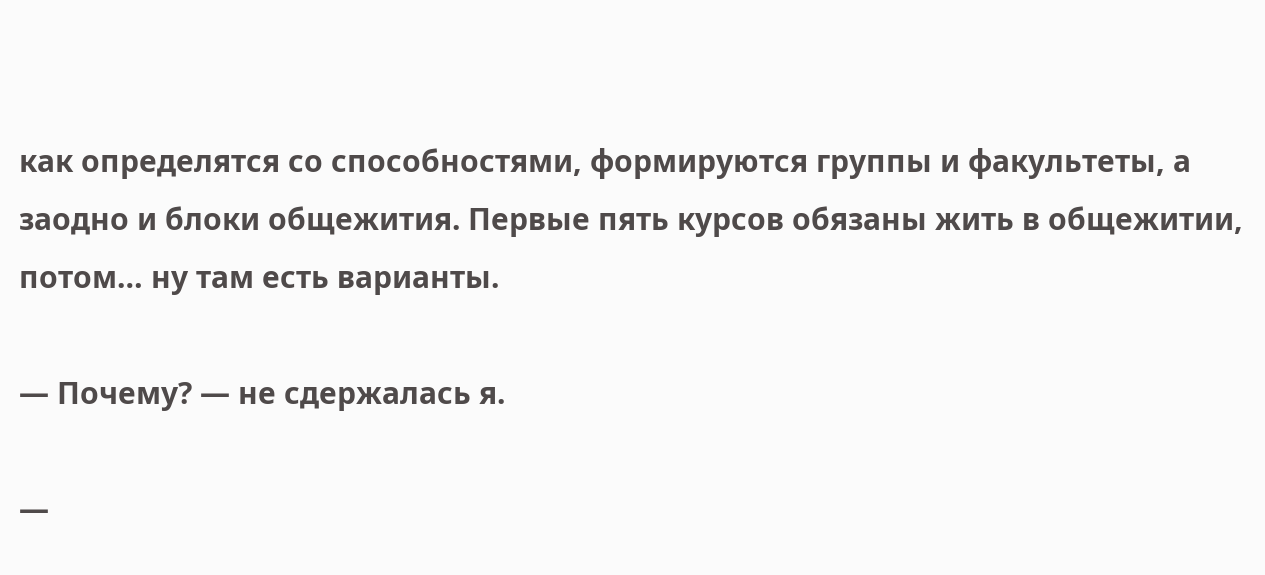как определятся со способностями, формируются группы и факультеты, а заодно и блоки общежития. Первые пять курсов обязаны жить в общежитии, потом… ну там есть варианты.

— Почему? — не сдержалась я.

—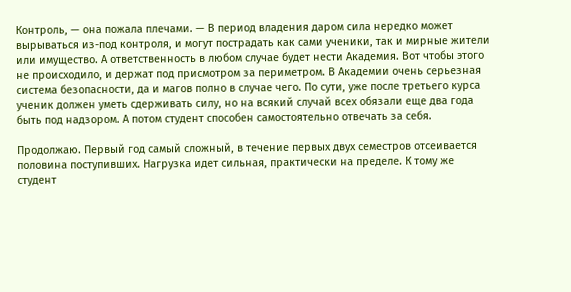Контроль, — она пожала плечами. — В период владения даром сила нередко может вырываться из-под контроля, и могут пострадать как сами ученики, так и мирные жители или имущество. А ответственность в любом случае будет нести Академия. Вот чтобы этого не происходило, и держат под присмотром за периметром. В Академии очень серьезная система безопасности, да и магов полно в случае чего. По сути, уже после третьего курса ученик должен уметь сдерживать силу, но на всякий случай всех обязали еще два года быть под надзором. А потом студент способен самостоятельно отвечать за себя.

Продолжаю. Первый год самый сложный, в течение первых двух семестров отсеивается половина поступивших. Нагрузка идет сильная, практически на пределе. К тому же студент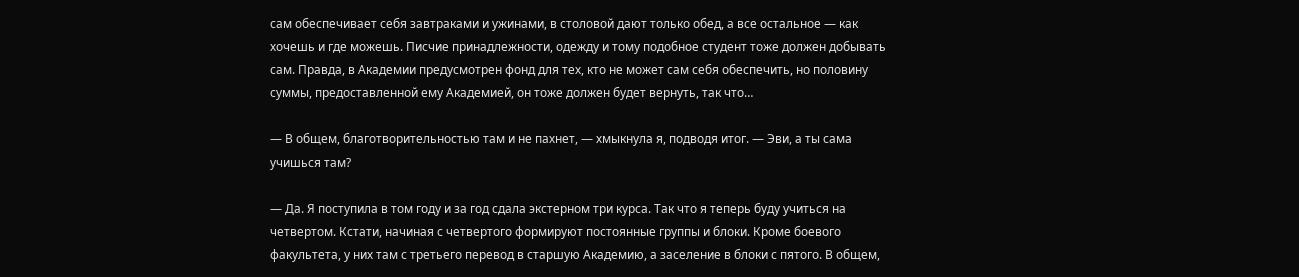сам обеспечивает себя завтраками и ужинами, в столовой дают только обед, а все остальное — как хочешь и где можешь. Писчие принадлежности, одежду и тому подобное студент тоже должен добывать сам. Правда, в Академии предусмотрен фонд для тех, кто не может сам себя обеспечить, но половину суммы, предоставленной ему Академией, он тоже должен будет вернуть, так что…

— В общем, благотворительностью там и не пахнет, — хмыкнула я, подводя итог. — Эви, а ты сама учишься там?

— Да. Я поступила в том году и за год сдала экстерном три курса. Так что я теперь буду учиться на четвертом. Кстати, начиная с четвертого формируют постоянные группы и блоки. Кроме боевого факультета, у них там с третьего перевод в старшую Академию, а заселение в блоки с пятого. В общем,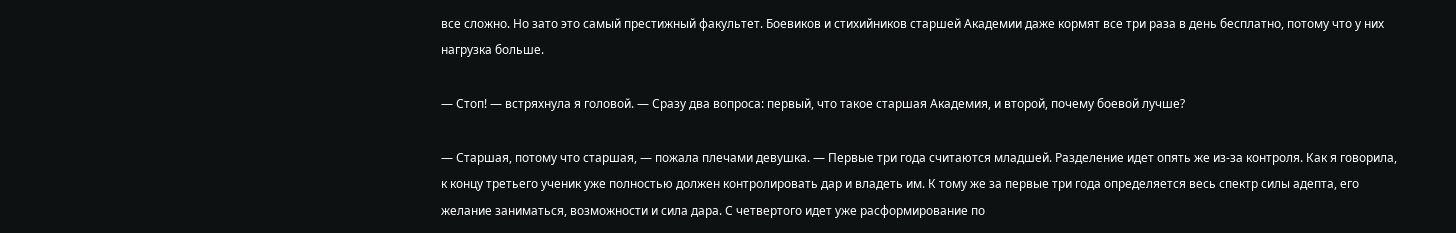все сложно. Но зато это самый престижный факультет. Боевиков и стихийников старшей Академии даже кормят все три раза в день бесплатно, потому что у них нагрузка больше.

— Стоп! — встряхнула я головой. — Сразу два вопроса: первый, что такое старшая Академия, и второй, почему боевой лучше?

— Старшая, потому что старшая, — пожала плечами девушка. — Первые три года считаются младшей. Разделение идет опять же из-за контроля. Как я говорила, к концу третьего ученик уже полностью должен контролировать дар и владеть им. К тому же за первые три года определяется весь спектр силы адепта, его желание заниматься, возможности и сила дара. С четвертого идет уже расформирование по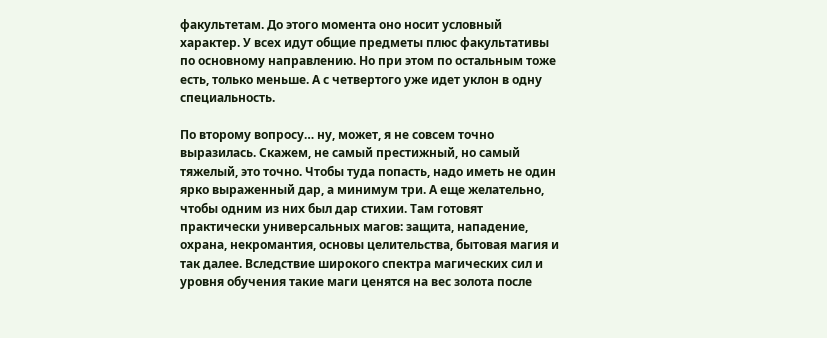факультетам. До этого момента оно носит условный характер. У всех идут общие предметы плюс факультативы по основному направлению. Но при этом по остальным тоже есть, только меньше. А с четвертого уже идет уклон в одну специальность.

По второму вопросу… ну, может, я не совсем точно выразилась. Скажем, не самый престижный, но самый тяжелый, это точно. Чтобы туда попасть, надо иметь не один ярко выраженный дар, а минимум три. А еще желательно, чтобы одним из них был дар стихии. Там готовят практически универсальных магов: защита, нападение, охрана, некромантия, основы целительства, бытовая магия и так далее. Вследствие широкого спектра магических сил и уровня обучения такие маги ценятся на вес золота после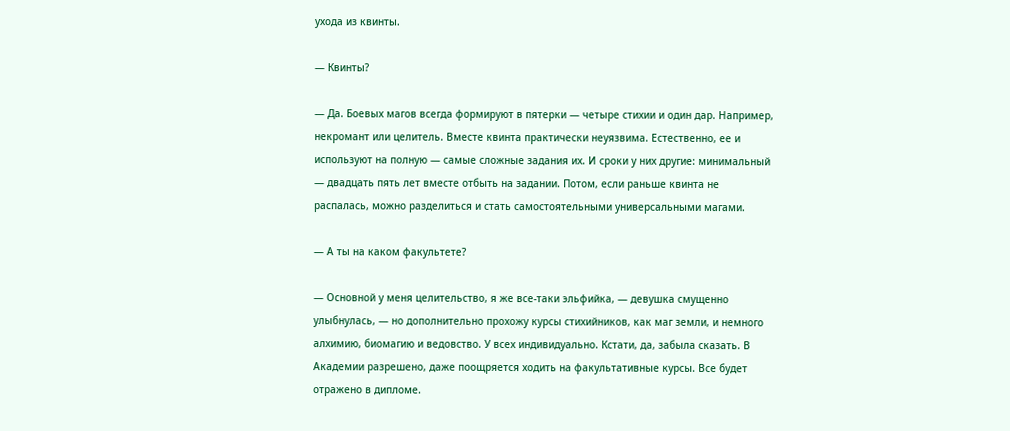ухода из квинты.

— Квинты?

— Да. Боевых магов всегда формируют в пятерки — четыре стихии и один дар. Например, некромант или целитель. Вместе квинта практически неуязвима. Естественно, ее и используют на полную — самые сложные задания их. И сроки у них другие: минимальный — двадцать пять лет вместе отбыть на задании. Потом, если раньше квинта не распалась, можно разделиться и стать самостоятельными универсальными магами.

— А ты на каком факультете?

— Основной у меня целительство, я же все-таки эльфийка, — девушка смущенно улыбнулась, — но дополнительно прохожу курсы стихийников, как маг земли, и немного алхимию, биомагию и ведовство. У всех индивидуально. Кстати, да, забыла сказать. В Академии разрешено, даже поощряется ходить на факультативные курсы. Все будет отражено в дипломе.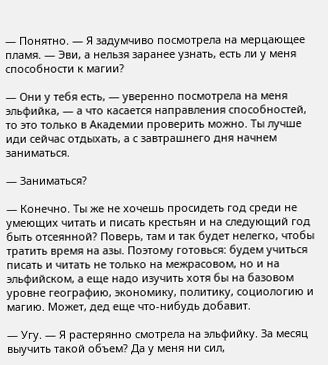— Понятно. — Я задумчиво посмотрела на мерцающее пламя. — Эви, а нельзя заранее узнать, есть ли у меня способности к магии?

— Они у тебя есть, — уверенно посмотрела на меня эльфийка, — а что касается направления способностей, то это только в Академии проверить можно. Ты лучше иди сейчас отдыхать, а с завтрашнего дня начнем заниматься.

— Заниматься?

— Конечно. Ты же не хочешь просидеть год среди не умеющих читать и писать крестьян и на следующий год быть отсеянной? Поверь, там и так будет нелегко, чтобы тратить время на азы. Поэтому готовься: будем учиться писать и читать не только на межрасовом, но и на эльфийском, а еще надо изучить хотя бы на базовом уровне географию, экономику, политику, социологию и магию. Может, дед еще что-нибудь добавит.

— Угу. — Я растерянно смотрела на эльфийку. За месяц выучить такой объем? Да у меня ни сил,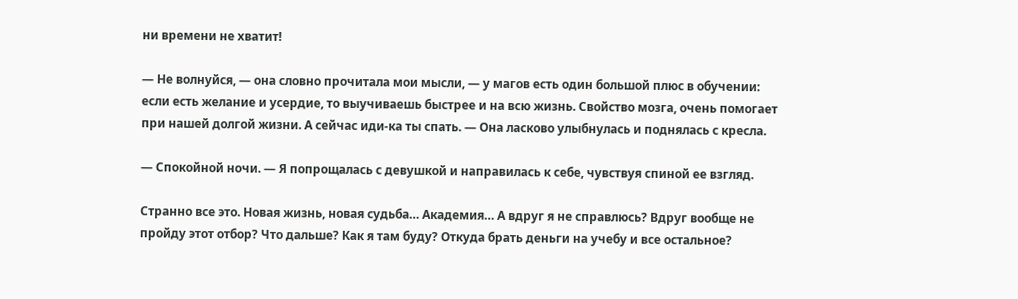ни времени не хватит!

— Не волнуйся, — она словно прочитала мои мысли, — у магов есть один большой плюс в обучении: если есть желание и усердие, то выучиваешь быстрее и на всю жизнь. Свойство мозга, очень помогает при нашей долгой жизни. А сейчас иди-ка ты спать. — Она ласково улыбнулась и поднялась с кресла.

— Спокойной ночи. — Я попрощалась с девушкой и направилась к себе, чувствуя спиной ее взгляд.

Странно все это. Новая жизнь, новая судьба… Академия… А вдруг я не справлюсь? Вдруг вообще не пройду этот отбор? Что дальше? Как я там буду? Откуда брать деньги на учебу и все остальное?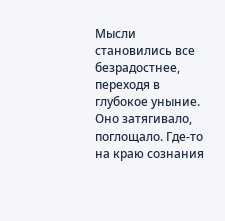Мысли становились все безрадостнее, переходя в глубокое уныние. Оно затягивало, поглощало. Где-то на краю сознания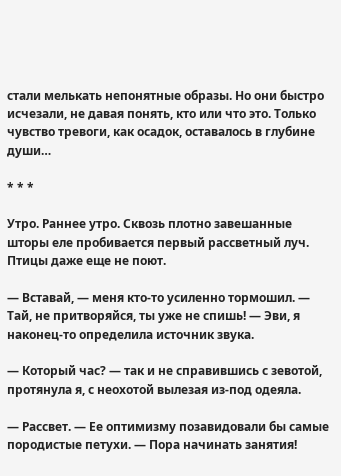стали мелькать непонятные образы. Но они быстро исчезали, не давая понять, кто или что это. Только чувство тревоги, как осадок, оставалось в глубине души…

* * *

Утро. Раннее утро. Сквозь плотно завешанные шторы еле пробивается первый рассветный луч. Птицы даже еще не поют.

— Вставай, — меня кто-то усиленно тормошил. — Тай, не притворяйся, ты уже не спишь! — Эви, я наконец-то определила источник звука.

— Который час? — так и не справившись с зевотой, протянула я, с неохотой вылезая из-под одеяла.

— Рассвет. — Ее оптимизму позавидовали бы самые породистые петухи. — Пора начинать занятия!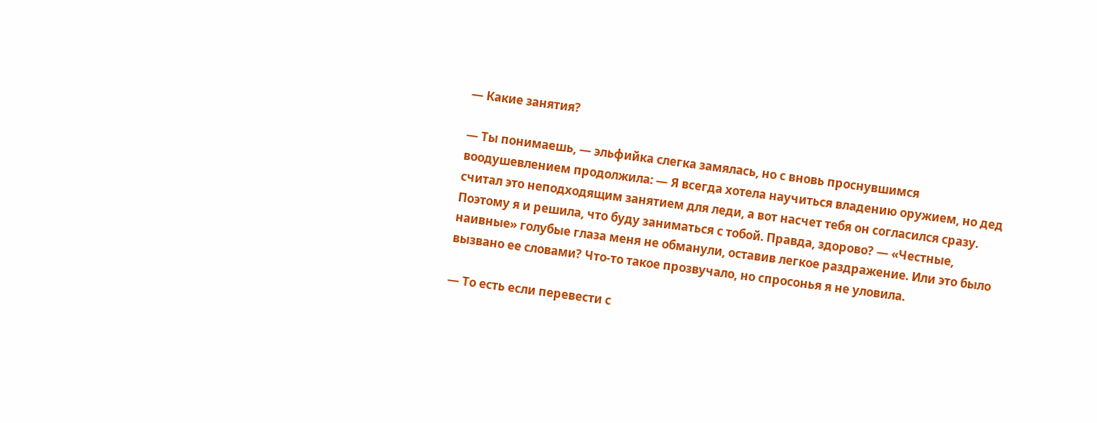— Какие занятия?

— Ты понимаешь, — эльфийка слегка замялась, но с вновь проснувшимся воодушевлением продолжила: — Я всегда хотела научиться владению оружием, но дед считал это неподходящим занятием для леди, а вот насчет тебя он согласился сразу. Поэтому я и решила, что буду заниматься с тобой. Правда, здорово? — «Честные, наивные» голубые глаза меня не обманули, оставив легкое раздражение. Или это было вызвано ее словами? Что-то такое прозвучало, но спросонья я не уловила.

— То есть если перевести с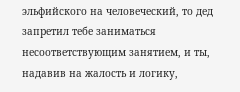эльфийского на человеческий, то дед запретил тебе заниматься несоответствующим занятием, и ты, надавив на жалость и логику,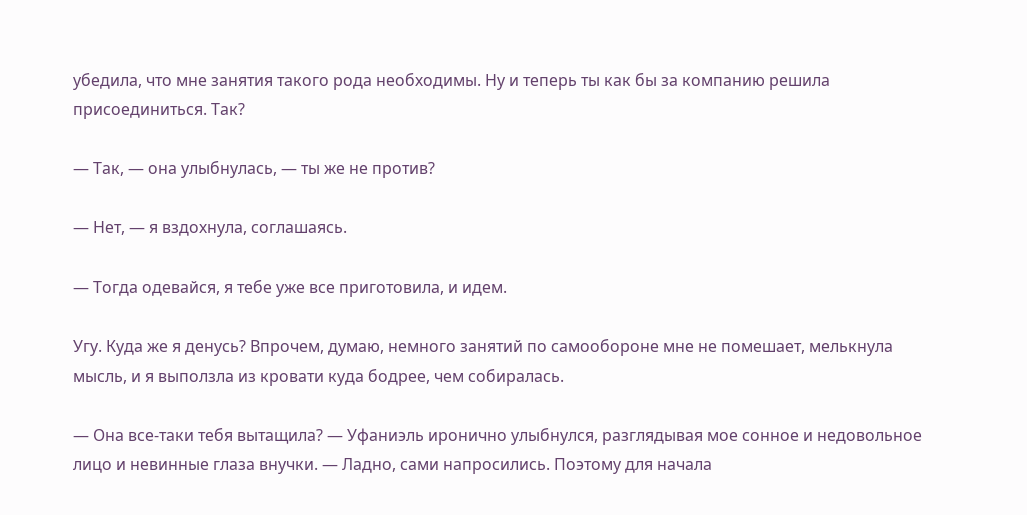убедила, что мне занятия такого рода необходимы. Ну и теперь ты как бы за компанию решила присоединиться. Так?

— Так, — она улыбнулась, — ты же не против?

— Нет, — я вздохнула, соглашаясь.

— Тогда одевайся, я тебе уже все приготовила, и идем.

Угу. Куда же я денусь? Впрочем, думаю, немного занятий по самообороне мне не помешает, мелькнула мысль, и я выползла из кровати куда бодрее, чем собиралась.

— Она все-таки тебя вытащила? — Уфаниэль иронично улыбнулся, разглядывая мое сонное и недовольное лицо и невинные глаза внучки. — Ладно, сами напросились. Поэтому для начала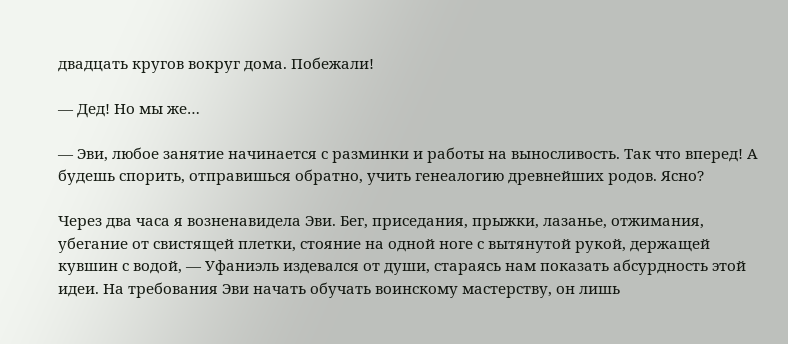двадцать кругов вокруг дома. Побежали!

— Дед! Но мы же…

— Эви, любое занятие начинается с разминки и работы на выносливость. Так что вперед! А будешь спорить, отправишься обратно, учить генеалогию древнейших родов. Ясно?

Через два часа я возненавидела Эви. Бег, приседания, прыжки, лазанье, отжимания, убегание от свистящей плетки, стояние на одной ноге с вытянутой рукой, держащей кувшин с водой, — Уфаниэль издевался от души, стараясь нам показать абсурдность этой идеи. На требования Эви начать обучать воинскому мастерству, он лишь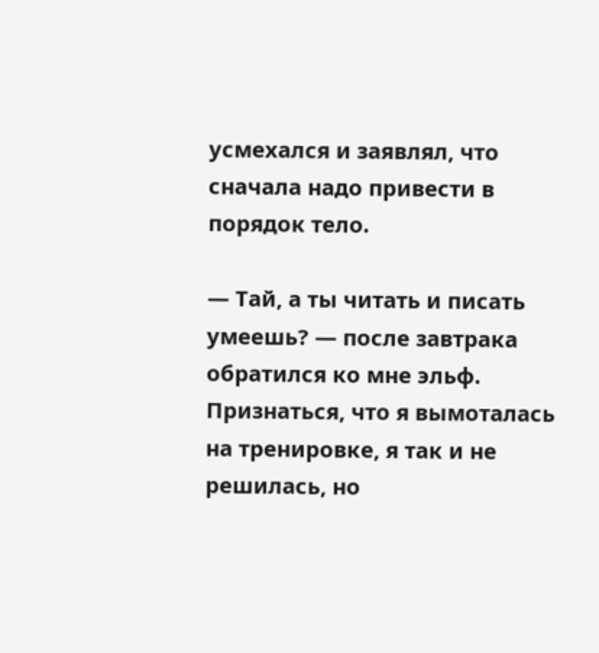усмехался и заявлял, что сначала надо привести в порядок тело.

— Тай, а ты читать и писать умеешь? — после завтрака обратился ко мне эльф. Признаться, что я вымоталась на тренировке, я так и не решилась, но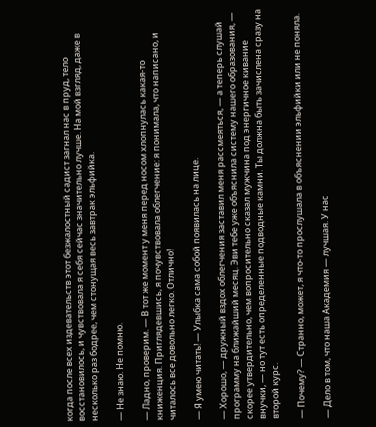когда после всех издевательств этот безжалостный садист загнал нас в пруд, тело восстановилось, и чувствовала я себя сейчас значительно лучше. На мой взгляд, даже в несколько раз бодрее, чем стонущая весь завтрак эльфийка.

— Не знаю. Не помню.

— Ладно, проверим. — В тот же момент у меня перед носом хлопнулась какая-то книженция. Приглядевшись, я почувствовала облегчение: я понимала, что написано, и читалось все довольно легко. Отлично!

— Я умею читать! — Улыбка сама собой появилась на лице.

— Хорошо, — дружный вздох облегчения заставил меня рассмеяться, — а теперь слушай программу на ближайший месяц. Эви тебе уже объяснила систему нашего образования, — скорее утвердительно, чем вопросительно сказал мужчина под энергичное кивание внучки, — но тут есть определенные подводные камни. Ты должна быть зачислена сразу на второй курс.

— Почему? — Странно, может, я что-то прослушала в объяснении эльфийки или не поняла.

— Дело в том, что наша Академия — лучшая. У нас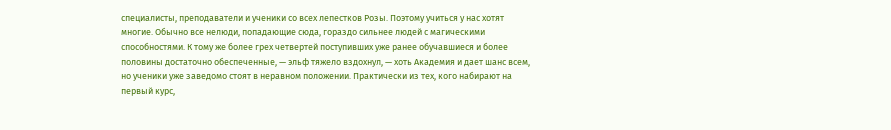специалисты, преподаватели и ученики со всех лепестков Розы. Поэтому учиться у нас хотят многие. Обычно все нелюди, попадающие сюда, гораздо сильнее людей с магическими способностями. К тому же более грех четвертей поступивших уже ранее обучавшиеся и более половины достаточно обеспеченные, — эльф тяжело вздохнул, — хоть Академия и дает шанс всем, но ученики уже заведомо стоят в неравном положении. Практически из тех, кого набирают на первый курс,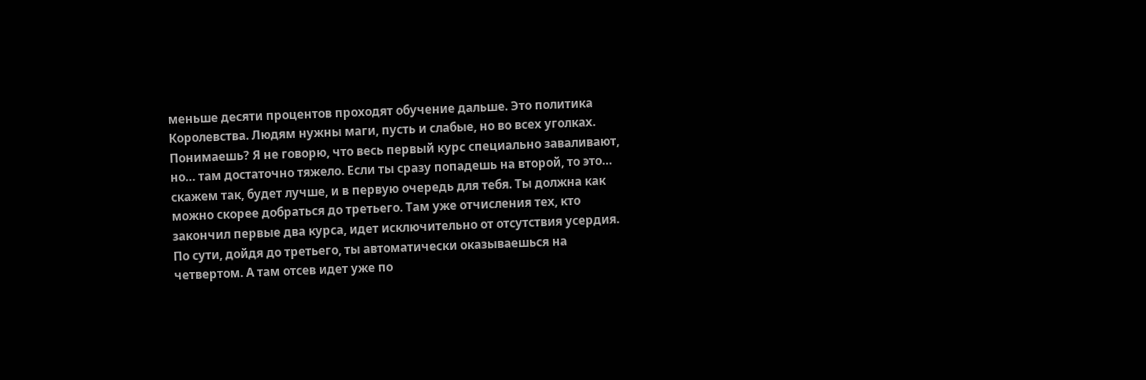меньше десяти процентов проходят обучение дальше. Это политика Королевства. Людям нужны маги, пусть и слабые, но во всех уголках. Понимаешь? Я не говорю, что весь первый курс специально заваливают, но… там достаточно тяжело. Если ты сразу попадешь на второй, то это… скажем так, будет лучше, и в первую очередь для тебя. Ты должна как можно скорее добраться до третьего. Там уже отчисления тех, кто закончил первые два курса, идет исключительно от отсутствия усердия. По сути, дойдя до третьего, ты автоматически оказываешься на четвертом. А там отсев идет уже по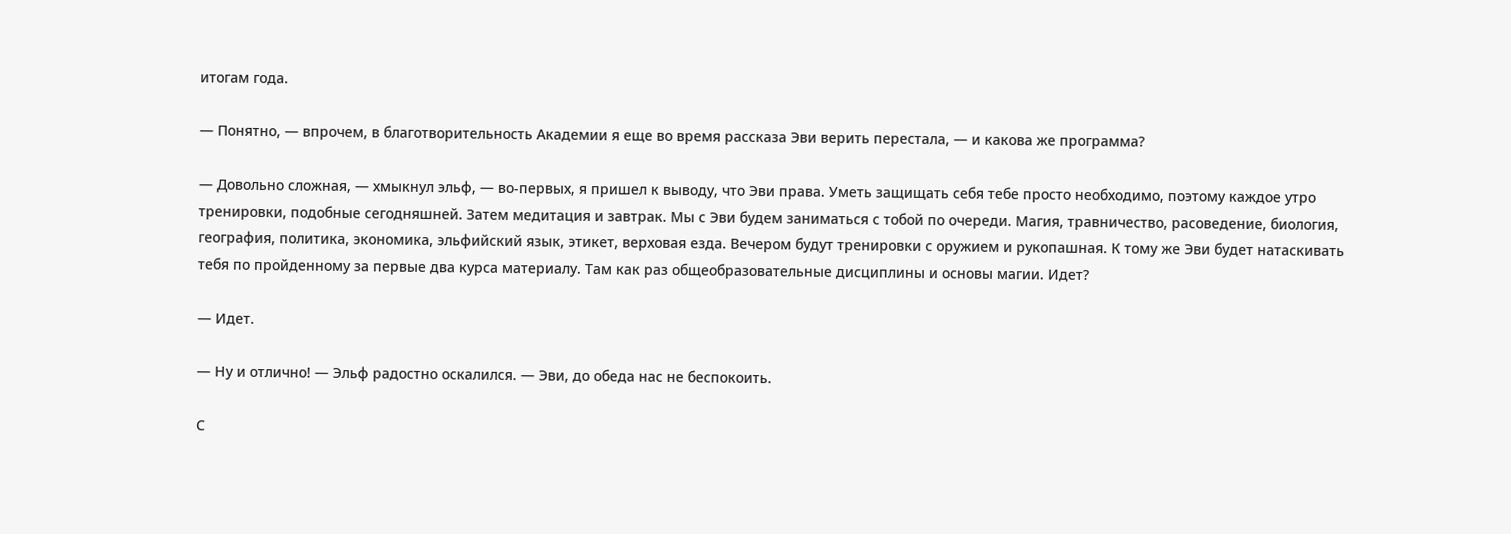итогам года.

— Понятно, — впрочем, в благотворительность Академии я еще во время рассказа Эви верить перестала, — и какова же программа?

— Довольно сложная, — хмыкнул эльф, — во-первых, я пришел к выводу, что Эви права. Уметь защищать себя тебе просто необходимо, поэтому каждое утро тренировки, подобные сегодняшней. Затем медитация и завтрак. Мы с Эви будем заниматься с тобой по очереди. Магия, травничество, расоведение, биология, география, политика, экономика, эльфийский язык, этикет, верховая езда. Вечером будут тренировки с оружием и рукопашная. К тому же Эви будет натаскивать тебя по пройденному за первые два курса материалу. Там как раз общеобразовательные дисциплины и основы магии. Идет?

— Идет.

— Ну и отлично! — Эльф радостно оскалился. — Эви, до обеда нас не беспокоить.

С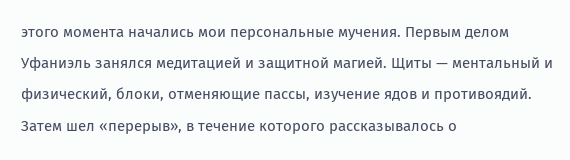этого момента начались мои персональные мучения. Первым делом Уфаниэль занялся медитацией и защитной магией. Щиты — ментальный и физический, блоки, отменяющие пассы, изучение ядов и противоядий. Затем шел «перерыв», в течение которого рассказывалось о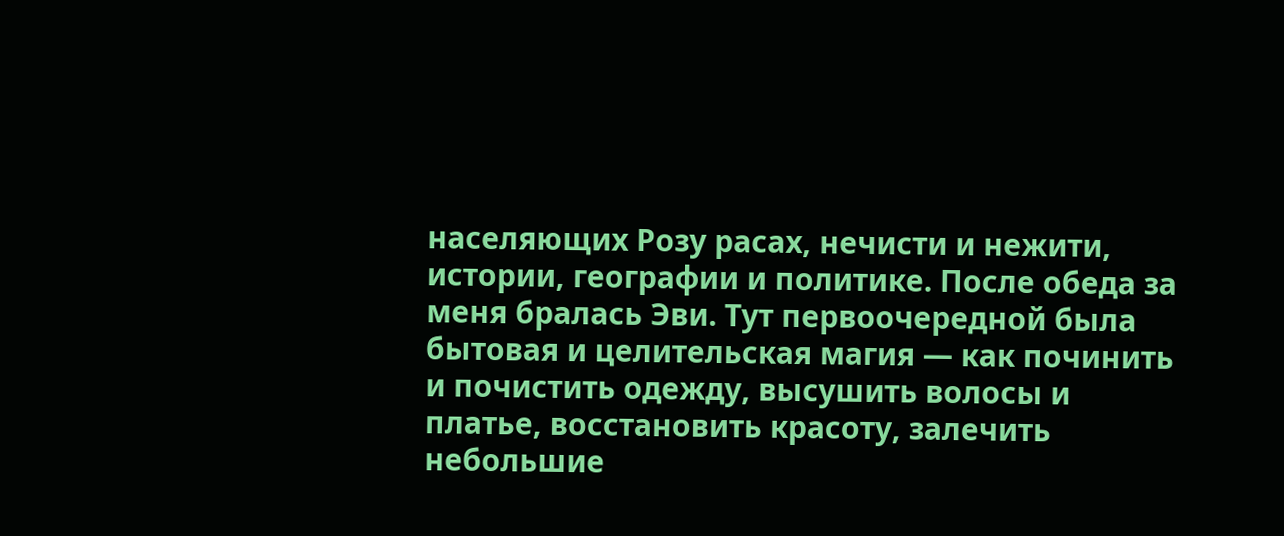населяющих Розу расах, нечисти и нежити, истории, географии и политике. После обеда за меня бралась Эви. Тут первоочередной была бытовая и целительская магия — как починить и почистить одежду, высушить волосы и платье, восстановить красоту, залечить небольшие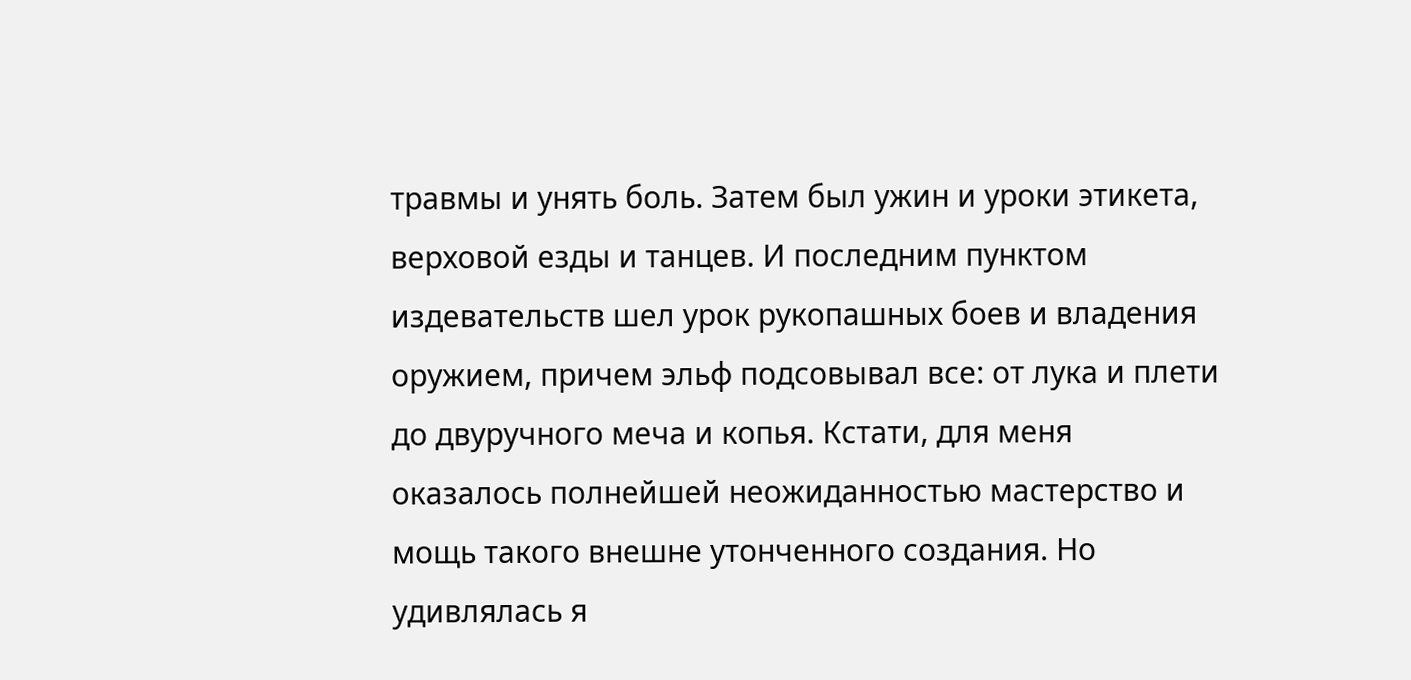травмы и унять боль. Затем был ужин и уроки этикета, верховой езды и танцев. И последним пунктом издевательств шел урок рукопашных боев и владения оружием, причем эльф подсовывал все: от лука и плети до двуручного меча и копья. Кстати, для меня оказалось полнейшей неожиданностью мастерство и мощь такого внешне утонченного создания. Но удивлялась я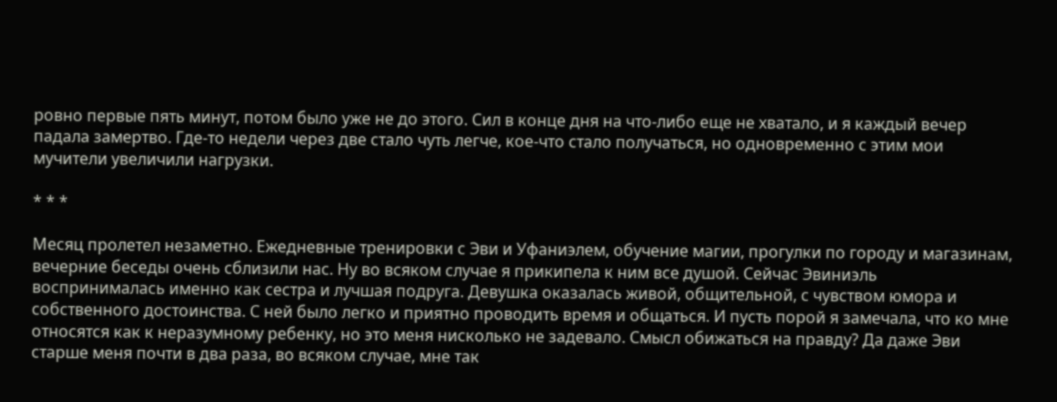ровно первые пять минут, потом было уже не до этого. Сил в конце дня на что-либо еще не хватало, и я каждый вечер падала замертво. Где-то недели через две стало чуть легче, кое-что стало получаться, но одновременно с этим мои мучители увеличили нагрузки.

* * *

Месяц пролетел незаметно. Ежедневные тренировки с Эви и Уфаниэлем, обучение магии, прогулки по городу и магазинам, вечерние беседы очень сблизили нас. Ну во всяком случае я прикипела к ним все душой. Сейчас Эвиниэль воспринималась именно как сестра и лучшая подруга. Девушка оказалась живой, общительной, с чувством юмора и собственного достоинства. С ней было легко и приятно проводить время и общаться. И пусть порой я замечала, что ко мне относятся как к неразумному ребенку, но это меня нисколько не задевало. Смысл обижаться на правду? Да даже Эви старше меня почти в два раза, во всяком случае, мне так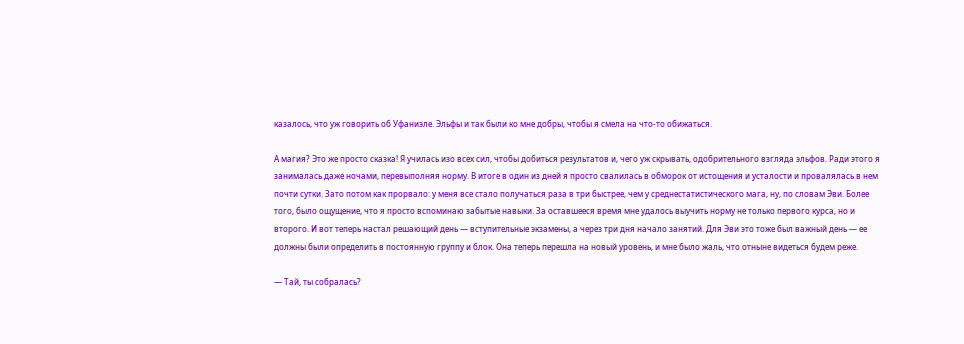казалось, что уж говорить об Уфаниэле. Эльфы и так были ко мне добры, чтобы я смела на что-то обижаться.

А магия? Это же просто сказка! Я училась изо всех сил, чтобы добиться результатов и, чего уж скрывать, одобрительного взгляда эльфов. Ради этого я занималась даже ночами, перевыполняя норму. В итоге в один из дней я просто свалилась в обморок от истощения и усталости и провалялась в нем почти сутки. Зато потом как прорвало: у меня все стало получаться раза в три быстрее, чем у среднестатистического мага, ну, по словам Эви. Более того, было ощущение, что я просто вспоминаю забытые навыки. За оставшееся время мне удалось выучить норму не только первого курса, но и второго. И вот теперь настал решающий день — вступительные экзамены, а через три дня начало занятий. Для Эви это тоже был важный день — ее должны были определить в постоянную группу и блок. Она теперь перешла на новый уровень, и мне было жаль, что отныне видеться будем реже.

— Тай, ты собралась?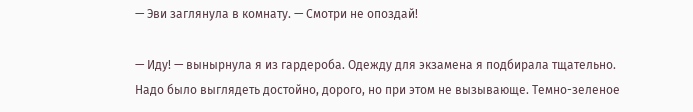— Эви заглянула в комнату. — Смотри не опоздай!

— Иду! — вынырнула я из гардероба. Одежду для экзамена я подбирала тщательно. Надо было выглядеть достойно, дорого, но при этом не вызывающе. Темно-зеленое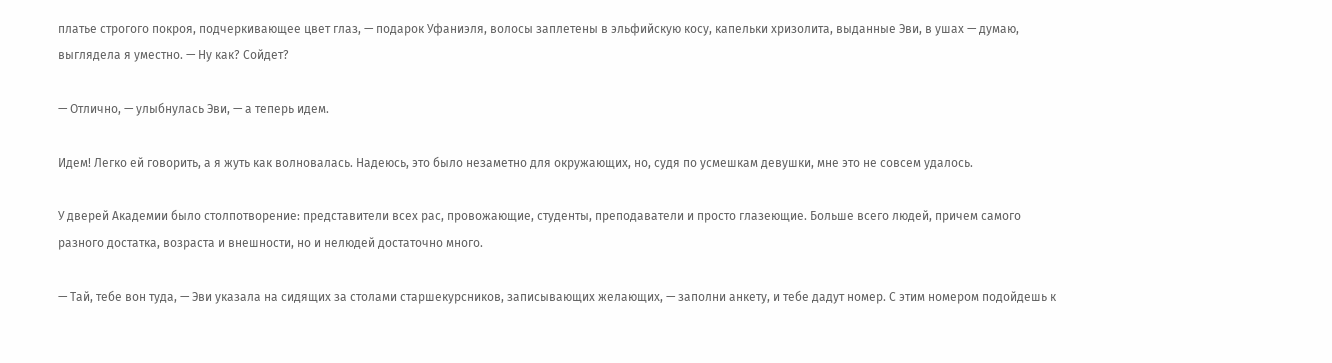платье строгого покроя, подчеркивающее цвет глаз, — подарок Уфаниэля, волосы заплетены в эльфийскую косу, капельки хризолита, выданные Эви, в ушах — думаю, выглядела я уместно. — Ну как? Сойдет?

— Отлично, — улыбнулась Эви, — а теперь идем.

Идем! Легко ей говорить, а я жуть как волновалась. Надеюсь, это было незаметно для окружающих, но, судя по усмешкам девушки, мне это не совсем удалось.

У дверей Академии было столпотворение: представители всех рас, провожающие, студенты, преподаватели и просто глазеющие. Больше всего людей, причем самого разного достатка, возраста и внешности, но и нелюдей достаточно много.

— Тай, тебе вон туда, — Эви указала на сидящих за столами старшекурсников, записывающих желающих, — заполни анкету, и тебе дадут номер. С этим номером подойдешь к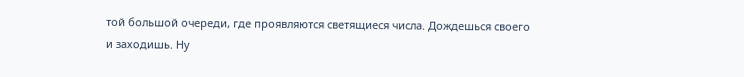той большой очереди, где проявляются светящиеся числа. Дождешься своего и заходишь. Ну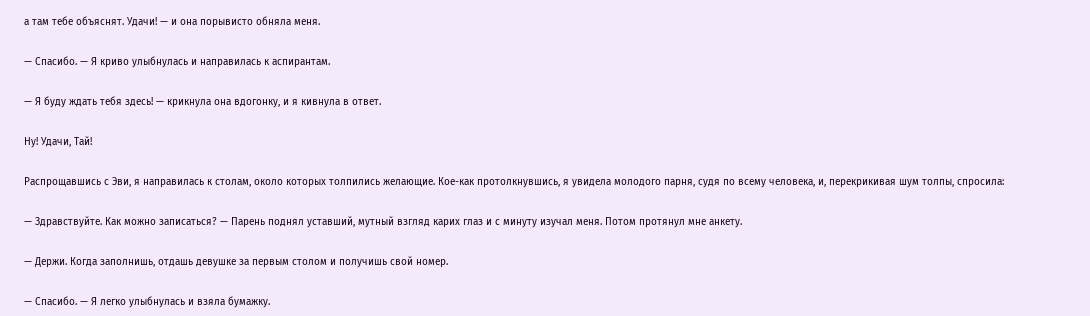а там тебе объяснят. Удачи! — и она порывисто обняла меня.

— Спасибо. — Я криво улыбнулась и направилась к аспирантам.

— Я буду ждать тебя здесь! — крикнула она вдогонку, и я кивнула в ответ.

Ну! Удачи, Тай!

Распрощавшись с Эви, я направилась к столам, около которых толпились желающие. Кое-как протолкнувшись, я увидела молодого парня, судя по всему человека, и, перекрикивая шум толпы, спросила:

— Здравствуйте. Как можно записаться? — Парень поднял уставший, мутный взгляд карих глаз и с минуту изучал меня. Потом протянул мне анкету.

— Держи. Когда заполнишь, отдашь девушке за первым столом и получишь свой номер.

— Спасибо. — Я легко улыбнулась и взяла бумажку.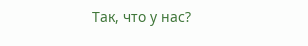Так, что у нас?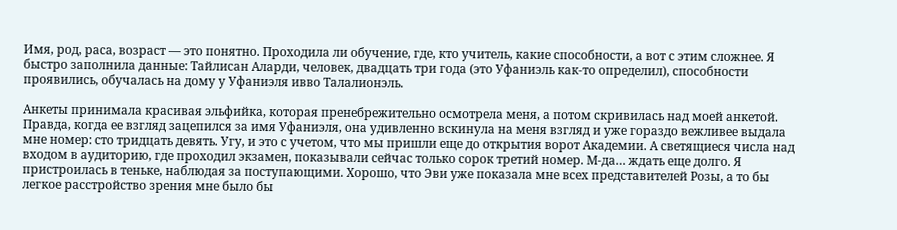Имя, род, раса, возраст — это понятно. Проходила ли обучение, где, кто учитель, какие способности, а вот с этим сложнее. Я быстро заполнила данные: Тайлисан Аларди, человек, двадцать три года (это Уфаниэль как-то определил), способности проявились, обучалась на дому у Уфаниэля ивво Талалионэль.

Анкеты принимала красивая эльфийка, которая пренебрежительно осмотрела меня, а потом скривилась над моей анкетой. Правда, когда ее взгляд зацепился за имя Уфаниэля, она удивленно вскинула на меня взгляд и уже гораздо вежливее выдала мне номер: сто тридцать девять. Угу, и это с учетом, что мы пришли еще до открытия ворот Академии. А светящиеся числа над входом в аудиторию, где проходил экзамен, показывали сейчас только сорок третий номер. М-да… ждать еще долго. Я пристроилась в теньке, наблюдая за поступающими. Хорошо, что Эви уже показала мне всех представителей Розы, а то бы легкое расстройство зрения мне было бы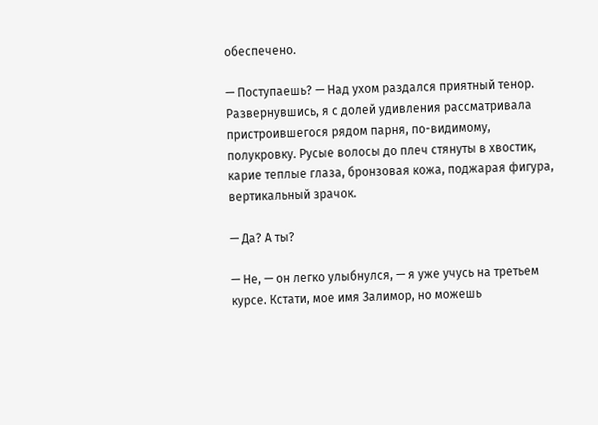обеспечено.

— Поступаешь? — Над ухом раздался приятный тенор. Развернувшись, я с долей удивления рассматривала пристроившегося рядом парня, по-видимому, полукровку. Русые волосы до плеч стянуты в хвостик, карие теплые глаза, бронзовая кожа, поджарая фигура, вертикальный зрачок.

— Да? А ты?

— Не, — он легко улыбнулся, — я уже учусь на третьем курсе. Кстати, мое имя Залимор, но можешь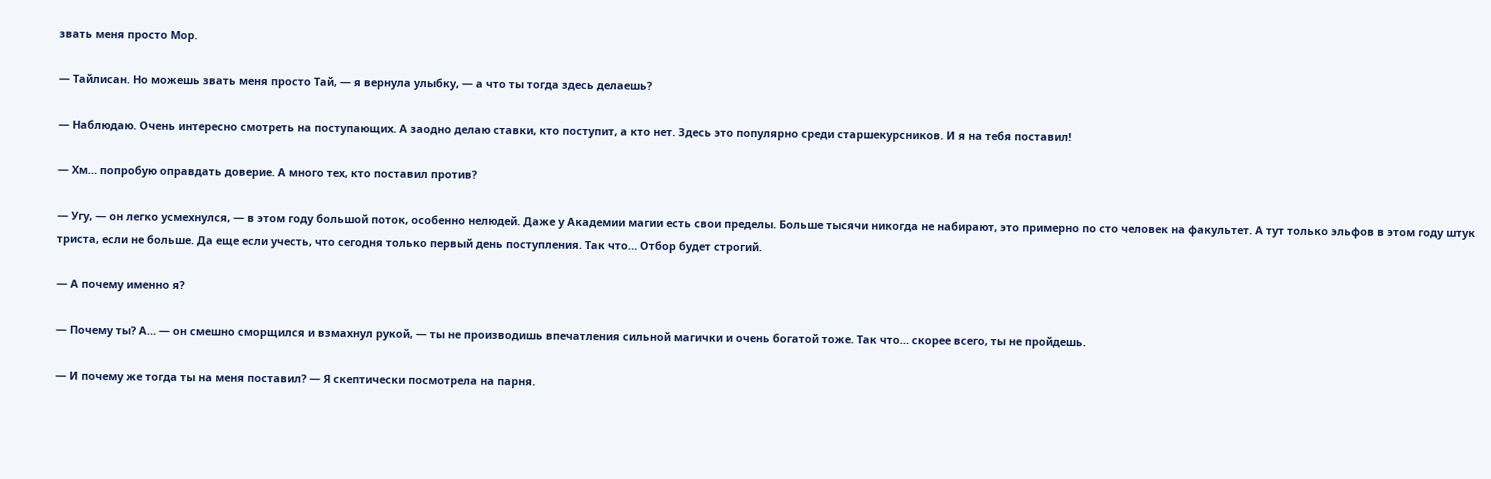звать меня просто Мор.

— Тайлисан. Но можешь звать меня просто Тай, — я вернула улыбку, — а что ты тогда здесь делаешь?

— Наблюдаю. Очень интересно смотреть на поступающих. А заодно делаю ставки, кто поступит, а кто нет. Здесь это популярно среди старшекурсников. И я на тебя поставил!

— Хм… попробую оправдать доверие. А много тех, кто поставил против?

— Угу, — он легко усмехнулся, — в этом году большой поток, особенно нелюдей. Даже у Академии магии есть свои пределы. Больше тысячи никогда не набирают, это примерно по сто человек на факультет. А тут только эльфов в этом году штук триста, если не больше. Да еще если учесть, что сегодня только первый день поступления. Так что… Отбор будет строгий.

— А почему именно я?

— Почему ты? А… — он смешно сморщился и взмахнул рукой, — ты не производишь впечатления сильной магички и очень богатой тоже. Так что… скорее всего, ты не пройдешь.

— И почему же тогда ты на меня поставил? — Я скептически посмотрела на парня.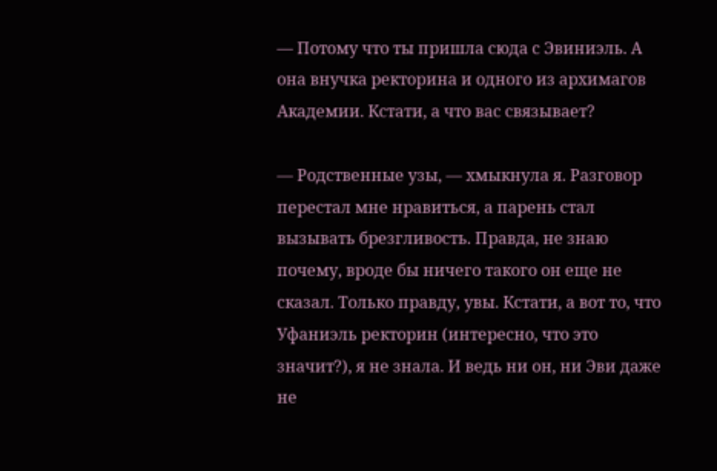— Потому что ты пришла сюда с Эвиниэль. А она внучка ректорина и одного из архимагов Академии. Кстати, а что вас связывает?

— Родственные узы, — хмыкнула я. Разговор перестал мне нравиться, а парень стал вызывать брезгливость. Правда, не знаю почему, вроде бы ничего такого он еще не сказал. Только правду, увы. Кстати, а вот то, что Уфаниэль ректорин (интересно, что это значит?), я не знала. И ведь ни он, ни Эви даже не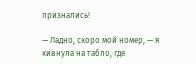признались!

— Ладно, скоро мой номер, — я кивнула на табло, где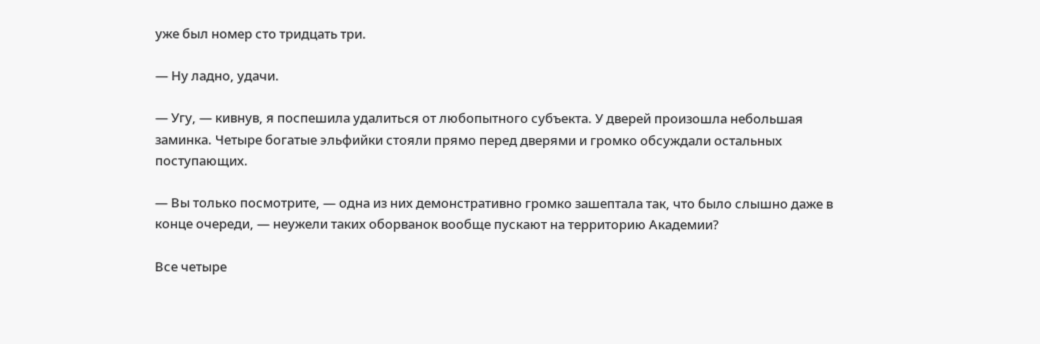уже был номер сто тридцать три.

— Ну ладно, удачи.

— Угу, — кивнув, я поспешила удалиться от любопытного субъекта. У дверей произошла небольшая заминка. Четыре богатые эльфийки стояли прямо перед дверями и громко обсуждали остальных поступающих.

— Вы только посмотрите, — одна из них демонстративно громко зашептала так, что было слышно даже в конце очереди, — неужели таких оборванок вообще пускают на территорию Академии?

Все четыре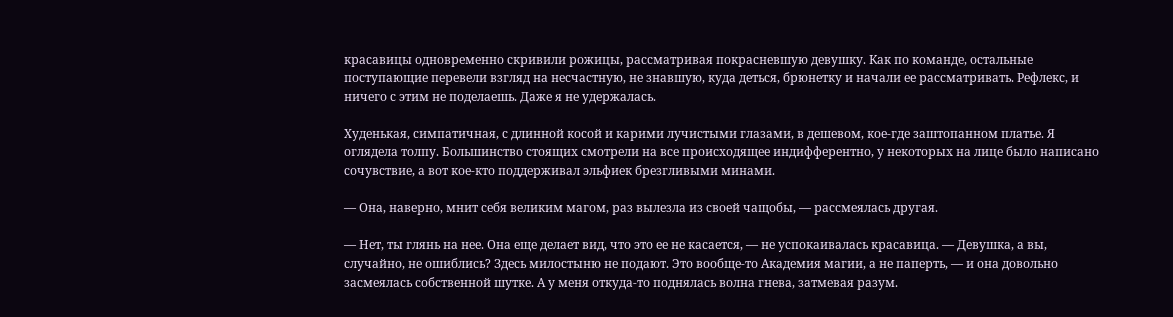красавицы одновременно скривили рожицы, рассматривая покрасневшую девушку. Как по команде, остальные поступающие перевели взгляд на несчастную, не знавшую, куда деться, брюнетку и начали ее рассматривать. Рефлекс, и ничего с этим не поделаешь. Даже я не удержалась.

Худенькая, симпатичная, с длинной косой и карими лучистыми глазами, в дешевом, кое-где заштопанном платье. Я оглядела толпу. Большинство стоящих смотрели на все происходящее индифферентно, у некоторых на лице было написано сочувствие, а вот кое-кто поддерживал эльфиек брезгливыми минами.

— Она, наверно, мнит себя великим магом, раз вылезла из своей чащобы, — рассмеялась другая.

— Нет, ты глянь на нее. Она еще делает вид, что это ее не касается, — не успокаивалась красавица. — Девушка, а вы, случайно, не ошиблись? Здесь милостыню не подают. Это вообще-то Академия магии, а не паперть, — и она довольно засмеялась собственной шутке. А у меня откуда-то поднялась волна гнева, затмевая разум.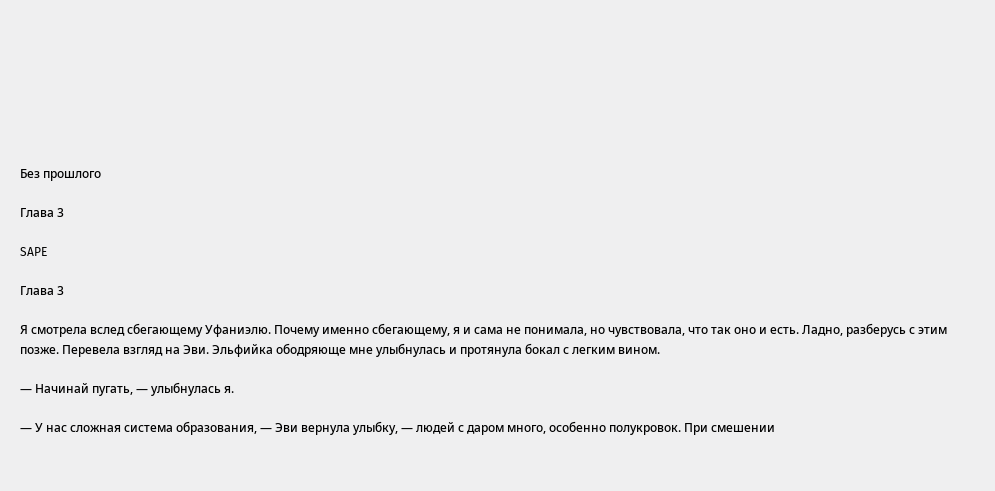Без прошлого

Глава 3

SAPE

Глава 3

Я смотрела вслед сбегающему Уфаниэлю. Почему именно сбегающему, я и сама не понимала, но чувствовала, что так оно и есть. Ладно, разберусь с этим позже. Перевела взгляд на Эви. Эльфийка ободряюще мне улыбнулась и протянула бокал с легким вином.

— Начинай пугать, — улыбнулась я.

— У нас сложная система образования, — Эви вернула улыбку, — людей с даром много, особенно полукровок. При смешении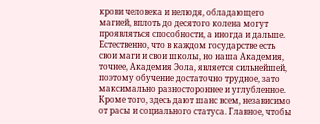крови человека и нелюдя, обладающего магией, вплоть до десятого колена могут проявляться способности, а иногда и дальше. Естественно, что в каждом государстве есть свои маги и свои школы, но наша Академия, точнее, Академия Эола, является сильнейшей, поэтому обучение достаточно трудное, зато максимально разностороннее и углубленное. Кроме того, здесь дают шанс всем, независимо от расы и социального статуса. Главное, чтобы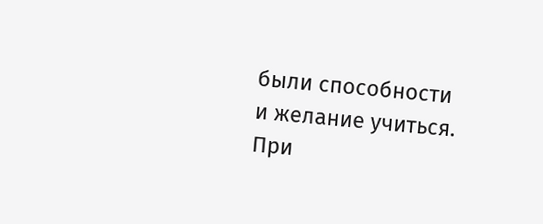были способности и желание учиться. При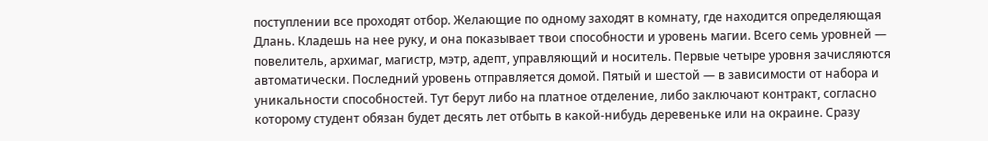поступлении все проходят отбор. Желающие по одному заходят в комнату, где находится определяющая Длань. Кладешь на нее руку, и она показывает твои способности и уровень магии. Всего семь уровней — повелитель, архимаг, магистр, мэтр, адепт, управляющий и носитель. Первые четыре уровня зачисляются автоматически. Последний уровень отправляется домой. Пятый и шестой — в зависимости от набора и уникальности способностей. Тут берут либо на платное отделение, либо заключают контракт, согласно которому студент обязан будет десять лет отбыть в какой-нибудь деревеньке или на окраине. Сразу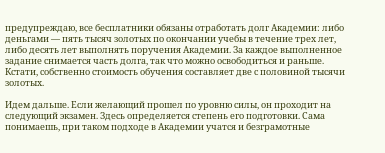предупреждаю, все бесплатники обязаны отработать долг Академии: либо деньгами — пять тысяч золотых по окончании учебы в течение трех лет, либо десять лет выполнять поручения Академии. За каждое выполненное задание снимается часть долга, так что можно освободиться и раньше. Кстати, собственно стоимость обучения составляет две с половиной тысячи золотых.

Идем дальше. Если желающий прошел по уровню силы, он проходит на следующий экзамен. Здесь определяется степень его подготовки. Сама понимаешь, при таком подходе в Академии учатся и безграмотные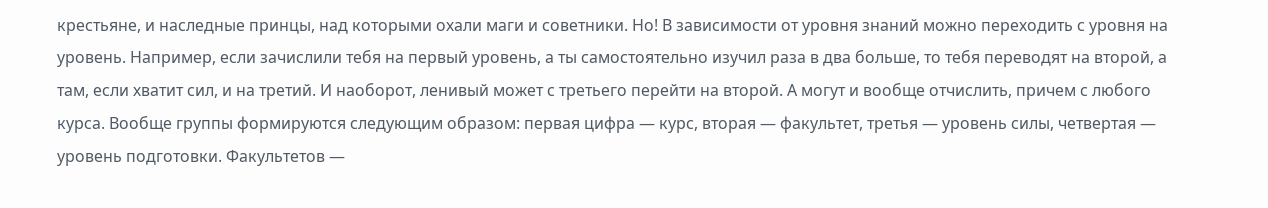крестьяне, и наследные принцы, над которыми охали маги и советники. Но! В зависимости от уровня знаний можно переходить с уровня на уровень. Например, если зачислили тебя на первый уровень, а ты самостоятельно изучил раза в два больше, то тебя переводят на второй, а там, если хватит сил, и на третий. И наоборот, ленивый может с третьего перейти на второй. А могут и вообще отчислить, причем с любого курса. Вообще группы формируются следующим образом: первая цифра — курс, вторая — факультет, третья — уровень силы, четвертая — уровень подготовки. Факультетов —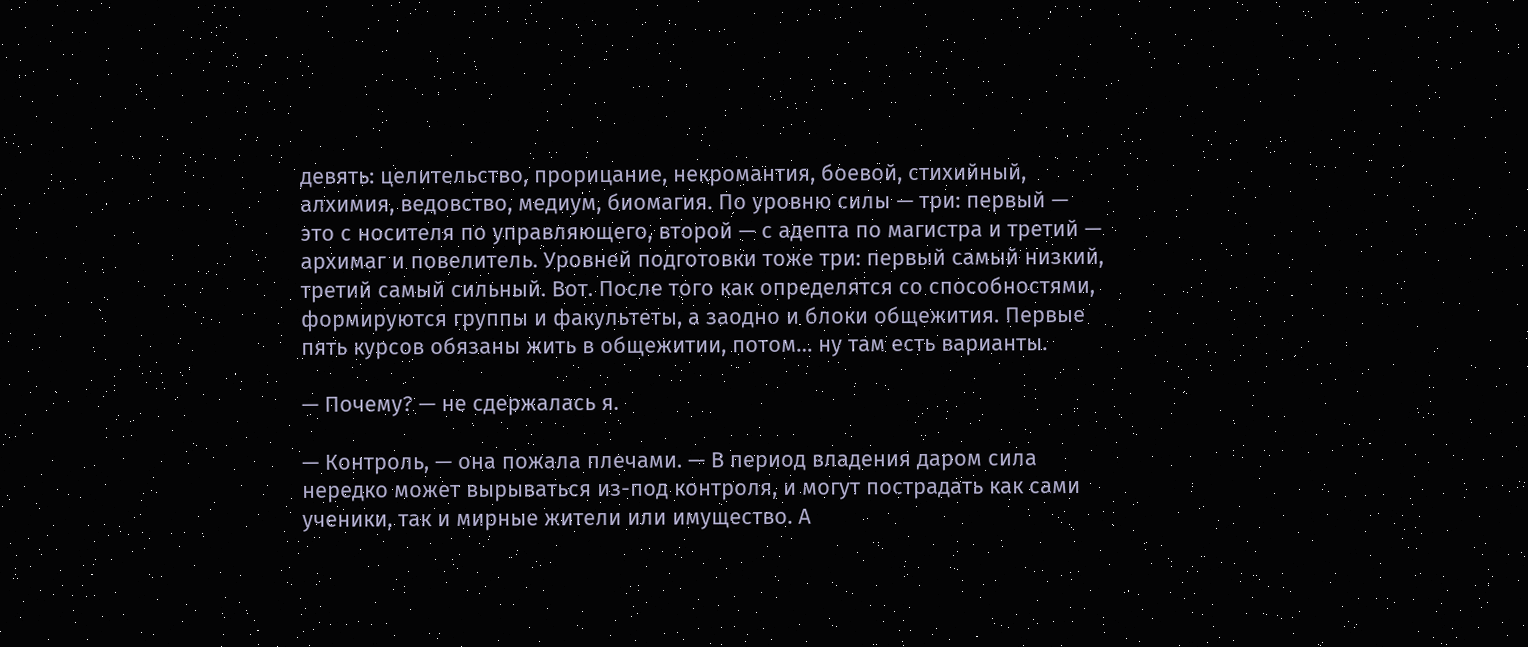девять: целительство, прорицание, некромантия, боевой, стихийный, алхимия, ведовство, медиум, биомагия. По уровню силы — три: первый — это с носителя по управляющего, второй — с адепта по магистра и третий — архимаг и повелитель. Уровней подготовки тоже три: первый самый низкий, третий самый сильный. Вот. После того как определятся со способностями, формируются группы и факультеты, а заодно и блоки общежития. Первые пять курсов обязаны жить в общежитии, потом… ну там есть варианты.

— Почему? — не сдержалась я.

— Контроль, — она пожала плечами. — В период владения даром сила нередко может вырываться из-под контроля, и могут пострадать как сами ученики, так и мирные жители или имущество. А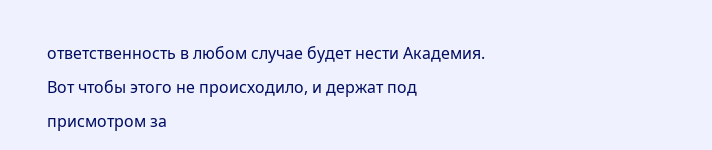ответственность в любом случае будет нести Академия. Вот чтобы этого не происходило, и держат под присмотром за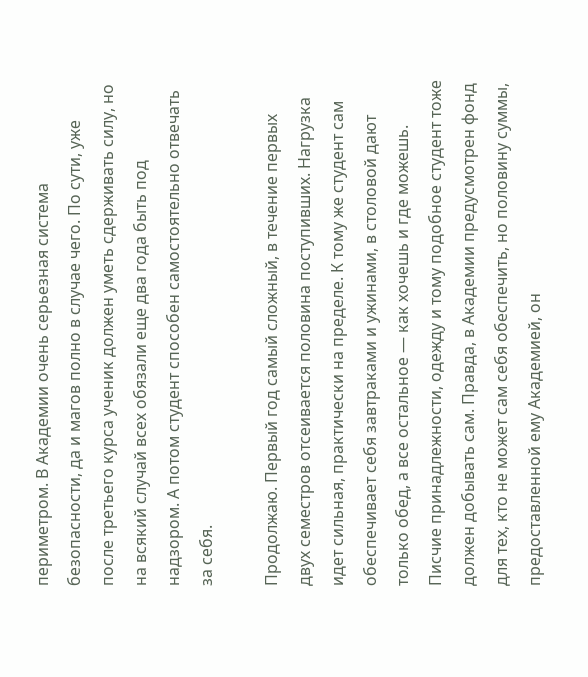периметром. В Академии очень серьезная система безопасности, да и магов полно в случае чего. По сути, уже после третьего курса ученик должен уметь сдерживать силу, но на всякий случай всех обязали еще два года быть под надзором. А потом студент способен самостоятельно отвечать за себя.

Продолжаю. Первый год самый сложный, в течение первых двух семестров отсеивается половина поступивших. Нагрузка идет сильная, практически на пределе. К тому же студент сам обеспечивает себя завтраками и ужинами, в столовой дают только обед, а все остальное — как хочешь и где можешь. Писчие принадлежности, одежду и тому подобное студент тоже должен добывать сам. Правда, в Академии предусмотрен фонд для тех, кто не может сам себя обеспечить, но половину суммы, предоставленной ему Академией, он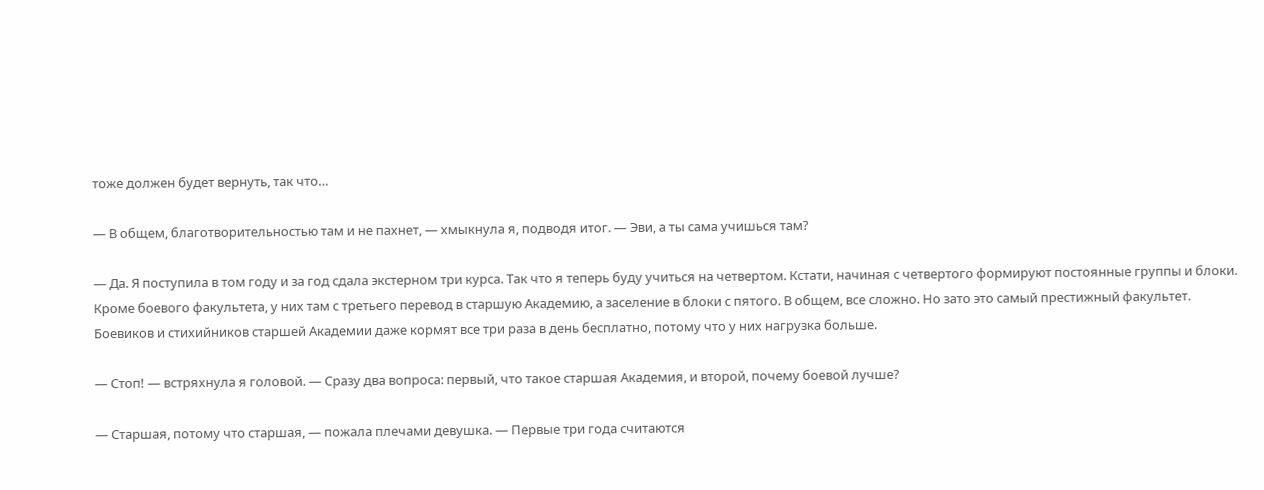тоже должен будет вернуть, так что…

— В общем, благотворительностью там и не пахнет, — хмыкнула я, подводя итог. — Эви, а ты сама учишься там?

— Да. Я поступила в том году и за год сдала экстерном три курса. Так что я теперь буду учиться на четвертом. Кстати, начиная с четвертого формируют постоянные группы и блоки. Кроме боевого факультета, у них там с третьего перевод в старшую Академию, а заселение в блоки с пятого. В общем, все сложно. Но зато это самый престижный факультет. Боевиков и стихийников старшей Академии даже кормят все три раза в день бесплатно, потому что у них нагрузка больше.

— Стоп! — встряхнула я головой. — Сразу два вопроса: первый, что такое старшая Академия, и второй, почему боевой лучше?

— Старшая, потому что старшая, — пожала плечами девушка. — Первые три года считаются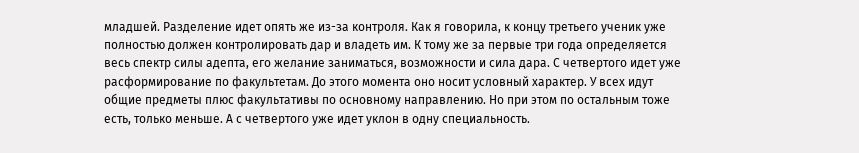младшей. Разделение идет опять же из-за контроля. Как я говорила, к концу третьего ученик уже полностью должен контролировать дар и владеть им. К тому же за первые три года определяется весь спектр силы адепта, его желание заниматься, возможности и сила дара. С четвертого идет уже расформирование по факультетам. До этого момента оно носит условный характер. У всех идут общие предметы плюс факультативы по основному направлению. Но при этом по остальным тоже есть, только меньше. А с четвертого уже идет уклон в одну специальность.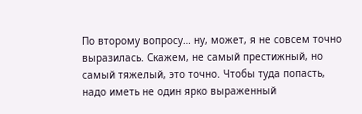По второму вопросу… ну, может, я не совсем точно выразилась. Скажем, не самый престижный, но самый тяжелый, это точно. Чтобы туда попасть, надо иметь не один ярко выраженный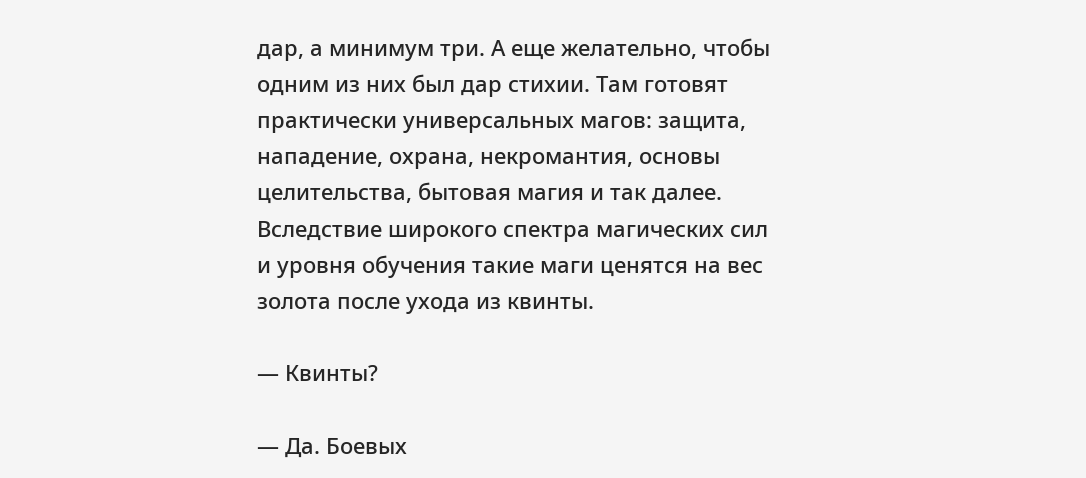дар, а минимум три. А еще желательно, чтобы одним из них был дар стихии. Там готовят практически универсальных магов: защита, нападение, охрана, некромантия, основы целительства, бытовая магия и так далее. Вследствие широкого спектра магических сил и уровня обучения такие маги ценятся на вес золота после ухода из квинты.

— Квинты?

— Да. Боевых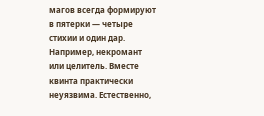магов всегда формируют в пятерки — четыре стихии и один дар. Например, некромант или целитель. Вместе квинта практически неуязвима. Естественно,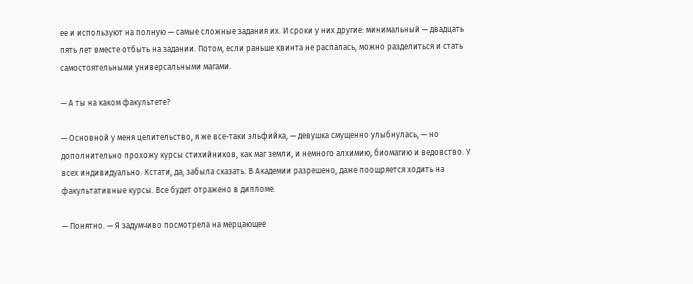ее и используют на полную — самые сложные задания их. И сроки у них другие: минимальный — двадцать пять лет вместе отбыть на задании. Потом, если раньше квинта не распалась, можно разделиться и стать самостоятельными универсальными магами.

— А ты на каком факультете?

— Основной у меня целительство, я же все-таки эльфийка, — девушка смущенно улыбнулась, — но дополнительно прохожу курсы стихийников, как маг земли, и немного алхимию, биомагию и ведовство. У всех индивидуально. Кстати, да, забыла сказать. В Академии разрешено, даже поощряется ходить на факультативные курсы. Все будет отражено в дипломе.

— Понятно. — Я задумчиво посмотрела на мерцающее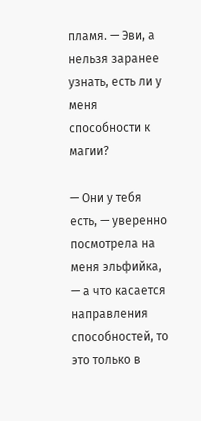пламя. — Эви, а нельзя заранее узнать, есть ли у меня способности к магии?

— Они у тебя есть, — уверенно посмотрела на меня эльфийка, — а что касается направления способностей, то это только в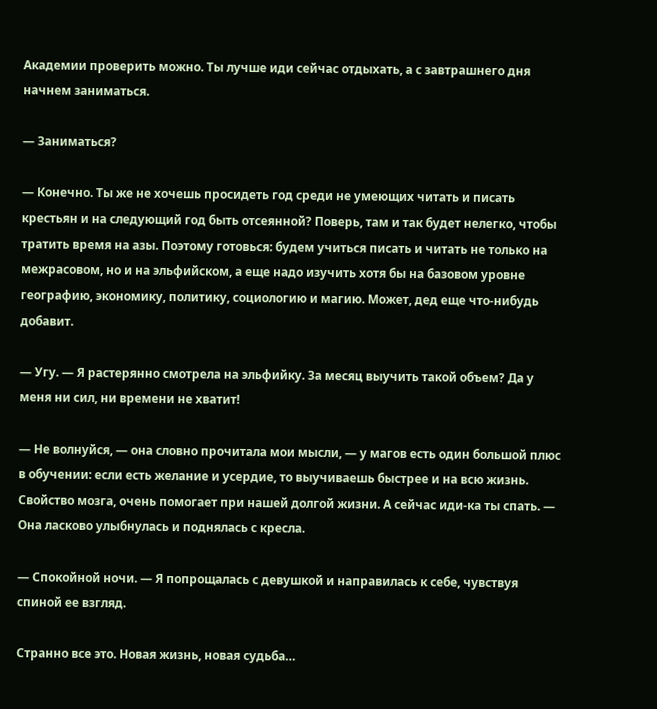Академии проверить можно. Ты лучше иди сейчас отдыхать, а с завтрашнего дня начнем заниматься.

— Заниматься?

— Конечно. Ты же не хочешь просидеть год среди не умеющих читать и писать крестьян и на следующий год быть отсеянной? Поверь, там и так будет нелегко, чтобы тратить время на азы. Поэтому готовься: будем учиться писать и читать не только на межрасовом, но и на эльфийском, а еще надо изучить хотя бы на базовом уровне географию, экономику, политику, социологию и магию. Может, дед еще что-нибудь добавит.

— Угу. — Я растерянно смотрела на эльфийку. За месяц выучить такой объем? Да у меня ни сил, ни времени не хватит!

— Не волнуйся, — она словно прочитала мои мысли, — у магов есть один большой плюс в обучении: если есть желание и усердие, то выучиваешь быстрее и на всю жизнь. Свойство мозга, очень помогает при нашей долгой жизни. А сейчас иди-ка ты спать. — Она ласково улыбнулась и поднялась с кресла.

— Спокойной ночи. — Я попрощалась с девушкой и направилась к себе, чувствуя спиной ее взгляд.

Странно все это. Новая жизнь, новая судьба…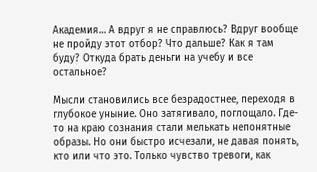Академия… А вдруг я не справлюсь? Вдруг вообще не пройду этот отбор? Что дальше? Как я там буду? Откуда брать деньги на учебу и все остальное?

Мысли становились все безрадостнее, переходя в глубокое уныние. Оно затягивало, поглощало. Где-то на краю сознания стали мелькать непонятные образы. Но они быстро исчезали, не давая понять, кто или что это. Только чувство тревоги, как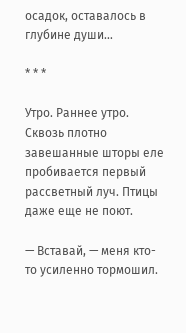осадок, оставалось в глубине души…

* * *

Утро. Раннее утро. Сквозь плотно завешанные шторы еле пробивается первый рассветный луч. Птицы даже еще не поют.

— Вставай, — меня кто-то усиленно тормошил.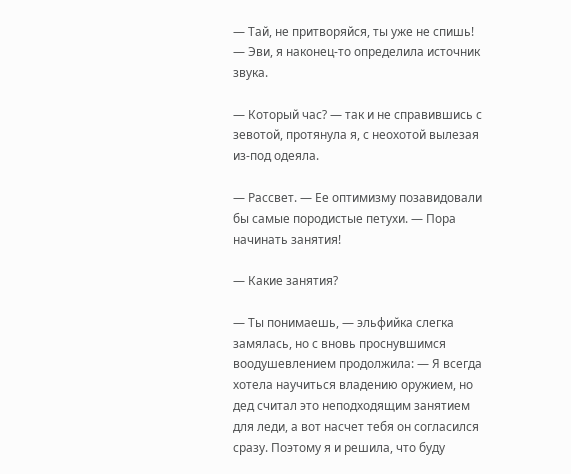— Тай, не притворяйся, ты уже не спишь! — Эви, я наконец-то определила источник звука.

— Который час? — так и не справившись с зевотой, протянула я, с неохотой вылезая из-под одеяла.

— Рассвет. — Ее оптимизму позавидовали бы самые породистые петухи. — Пора начинать занятия!

— Какие занятия?

— Ты понимаешь, — эльфийка слегка замялась, но с вновь проснувшимся воодушевлением продолжила: — Я всегда хотела научиться владению оружием, но дед считал это неподходящим занятием для леди, а вот насчет тебя он согласился сразу. Поэтому я и решила, что буду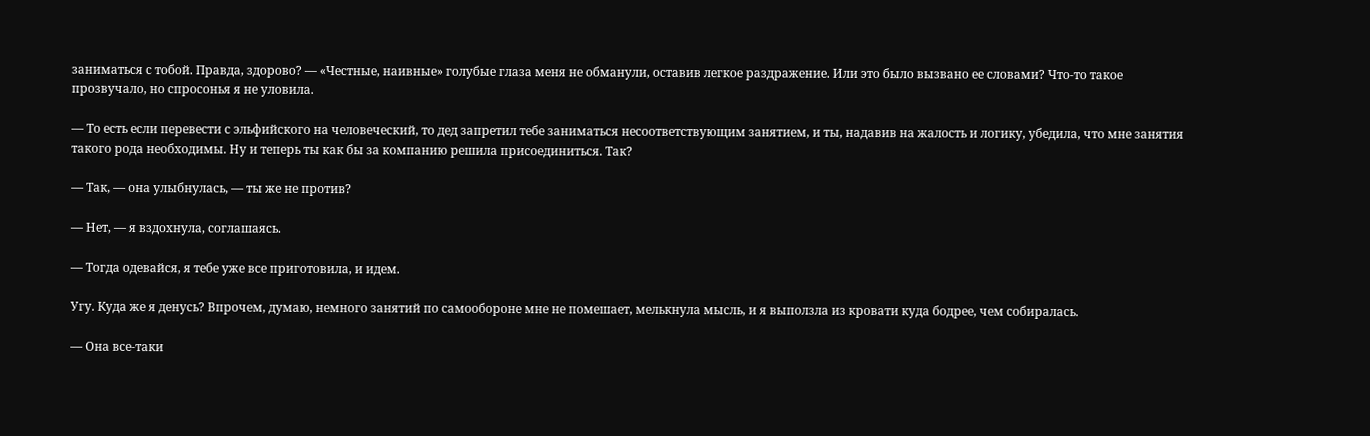заниматься с тобой. Правда, здорово? — «Честные, наивные» голубые глаза меня не обманули, оставив легкое раздражение. Или это было вызвано ее словами? Что-то такое прозвучало, но спросонья я не уловила.

— То есть если перевести с эльфийского на человеческий, то дед запретил тебе заниматься несоответствующим занятием, и ты, надавив на жалость и логику, убедила, что мне занятия такого рода необходимы. Ну и теперь ты как бы за компанию решила присоединиться. Так?

— Так, — она улыбнулась, — ты же не против?

— Нет, — я вздохнула, соглашаясь.

— Тогда одевайся, я тебе уже все приготовила, и идем.

Угу. Куда же я денусь? Впрочем, думаю, немного занятий по самообороне мне не помешает, мелькнула мысль, и я выползла из кровати куда бодрее, чем собиралась.

— Она все-таки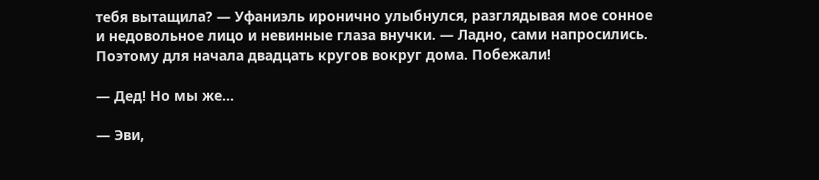тебя вытащила? — Уфаниэль иронично улыбнулся, разглядывая мое сонное и недовольное лицо и невинные глаза внучки. — Ладно, сами напросились. Поэтому для начала двадцать кругов вокруг дома. Побежали!

— Дед! Но мы же…

— Эви,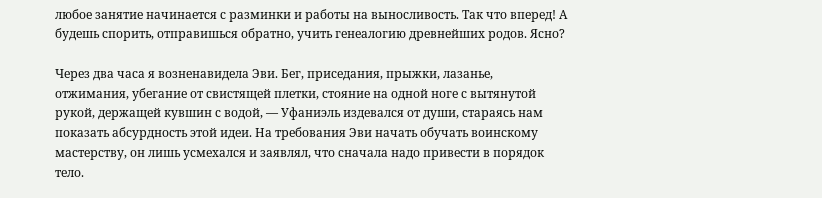любое занятие начинается с разминки и работы на выносливость. Так что вперед! А будешь спорить, отправишься обратно, учить генеалогию древнейших родов. Ясно?

Через два часа я возненавидела Эви. Бег, приседания, прыжки, лазанье, отжимания, убегание от свистящей плетки, стояние на одной ноге с вытянутой рукой, держащей кувшин с водой, — Уфаниэль издевался от души, стараясь нам показать абсурдность этой идеи. На требования Эви начать обучать воинскому мастерству, он лишь усмехался и заявлял, что сначала надо привести в порядок тело.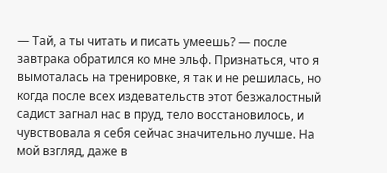— Тай, а ты читать и писать умеешь? — после завтрака обратился ко мне эльф. Признаться, что я вымоталась на тренировке, я так и не решилась, но когда после всех издевательств этот безжалостный садист загнал нас в пруд, тело восстановилось, и чувствовала я себя сейчас значительно лучше. На мой взгляд, даже в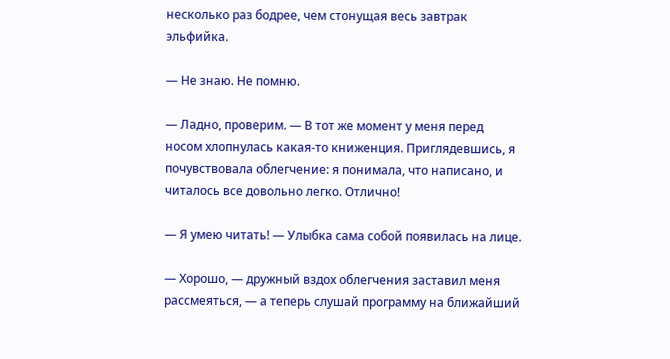несколько раз бодрее, чем стонущая весь завтрак эльфийка.

— Не знаю. Не помню.

— Ладно, проверим. — В тот же момент у меня перед носом хлопнулась какая-то книженция. Приглядевшись, я почувствовала облегчение: я понимала, что написано, и читалось все довольно легко. Отлично!

— Я умею читать! — Улыбка сама собой появилась на лице.

— Хорошо, — дружный вздох облегчения заставил меня рассмеяться, — а теперь слушай программу на ближайший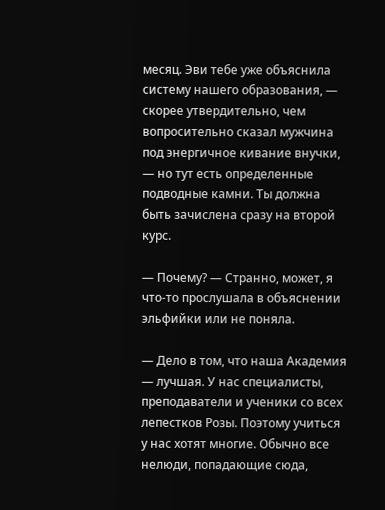месяц. Эви тебе уже объяснила систему нашего образования, — скорее утвердительно, чем вопросительно сказал мужчина под энергичное кивание внучки, — но тут есть определенные подводные камни. Ты должна быть зачислена сразу на второй курс.

— Почему? — Странно, может, я что-то прослушала в объяснении эльфийки или не поняла.

— Дело в том, что наша Академия — лучшая. У нас специалисты, преподаватели и ученики со всех лепестков Розы. Поэтому учиться у нас хотят многие. Обычно все нелюди, попадающие сюда,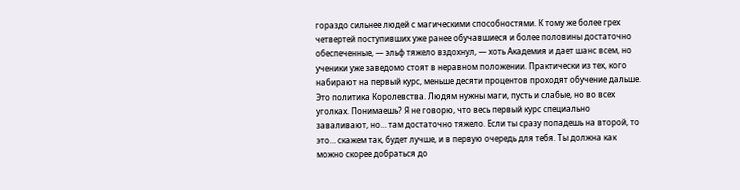гораздо сильнее людей с магическими способностями. К тому же более грех четвертей поступивших уже ранее обучавшиеся и более половины достаточно обеспеченные, — эльф тяжело вздохнул, — хоть Академия и дает шанс всем, но ученики уже заведомо стоят в неравном положении. Практически из тех, кого набирают на первый курс, меньше десяти процентов проходят обучение дальше. Это политика Королевства. Людям нужны маги, пусть и слабые, но во всех уголках. Понимаешь? Я не говорю, что весь первый курс специально заваливают, но… там достаточно тяжело. Если ты сразу попадешь на второй, то это… скажем так, будет лучше, и в первую очередь для тебя. Ты должна как можно скорее добраться до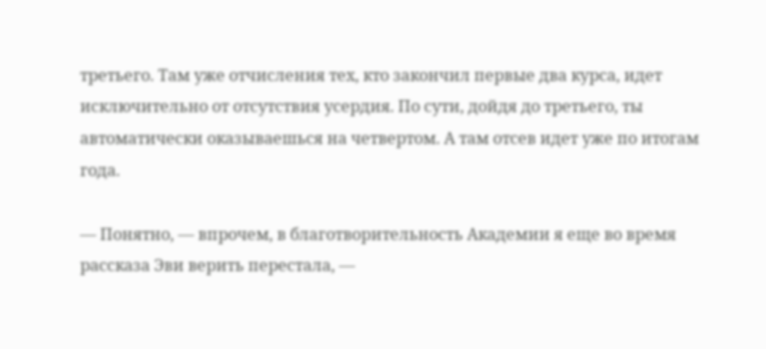третьего. Там уже отчисления тех, кто закончил первые два курса, идет исключительно от отсутствия усердия. По сути, дойдя до третьего, ты автоматически оказываешься на четвертом. А там отсев идет уже по итогам года.

— Понятно, — впрочем, в благотворительность Академии я еще во время рассказа Эви верить перестала, —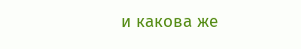и какова же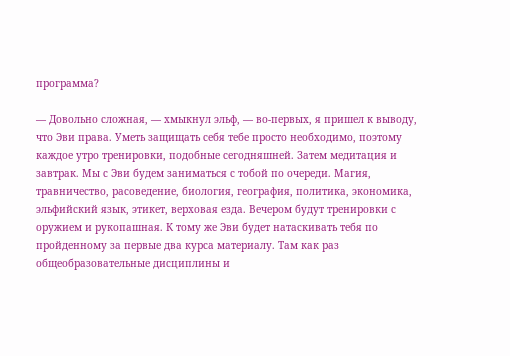программа?

— Довольно сложная, — хмыкнул эльф, — во-первых, я пришел к выводу, что Эви права. Уметь защищать себя тебе просто необходимо, поэтому каждое утро тренировки, подобные сегодняшней. Затем медитация и завтрак. Мы с Эви будем заниматься с тобой по очереди. Магия, травничество, расоведение, биология, география, политика, экономика, эльфийский язык, этикет, верховая езда. Вечером будут тренировки с оружием и рукопашная. К тому же Эви будет натаскивать тебя по пройденному за первые два курса материалу. Там как раз общеобразовательные дисциплины и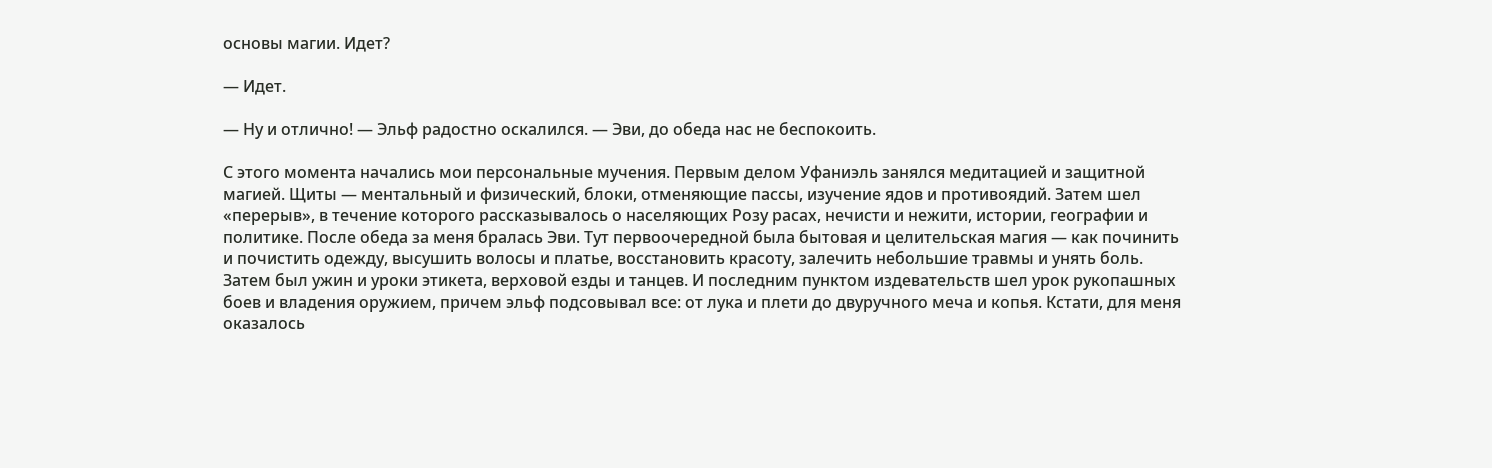основы магии. Идет?

— Идет.

— Ну и отлично! — Эльф радостно оскалился. — Эви, до обеда нас не беспокоить.

С этого момента начались мои персональные мучения. Первым делом Уфаниэль занялся медитацией и защитной магией. Щиты — ментальный и физический, блоки, отменяющие пассы, изучение ядов и противоядий. Затем шел «перерыв», в течение которого рассказывалось о населяющих Розу расах, нечисти и нежити, истории, географии и политике. После обеда за меня бралась Эви. Тут первоочередной была бытовая и целительская магия — как починить и почистить одежду, высушить волосы и платье, восстановить красоту, залечить небольшие травмы и унять боль. Затем был ужин и уроки этикета, верховой езды и танцев. И последним пунктом издевательств шел урок рукопашных боев и владения оружием, причем эльф подсовывал все: от лука и плети до двуручного меча и копья. Кстати, для меня оказалось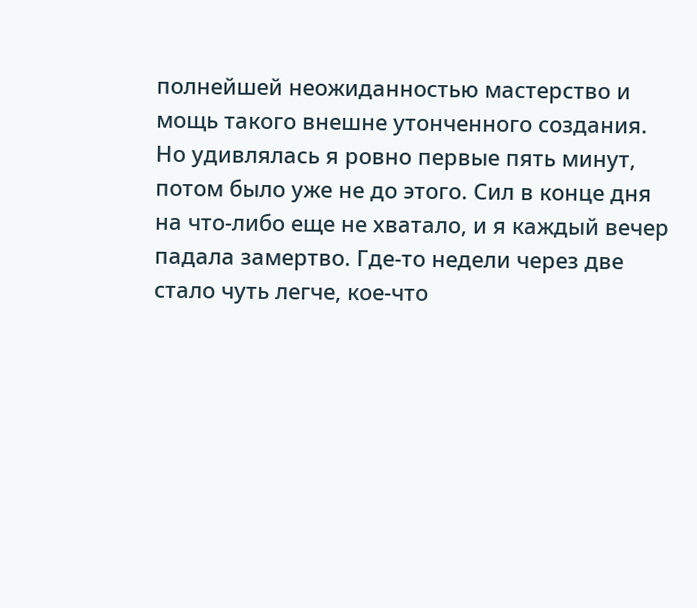полнейшей неожиданностью мастерство и мощь такого внешне утонченного создания. Но удивлялась я ровно первые пять минут, потом было уже не до этого. Сил в конце дня на что-либо еще не хватало, и я каждый вечер падала замертво. Где-то недели через две стало чуть легче, кое-что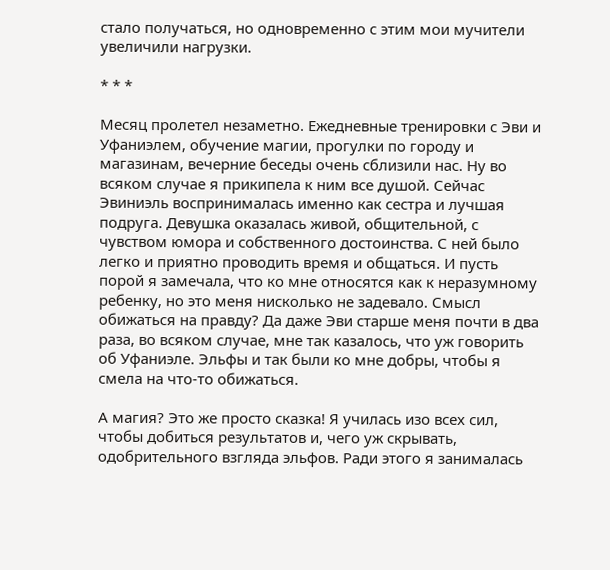стало получаться, но одновременно с этим мои мучители увеличили нагрузки.

* * *

Месяц пролетел незаметно. Ежедневные тренировки с Эви и Уфаниэлем, обучение магии, прогулки по городу и магазинам, вечерние беседы очень сблизили нас. Ну во всяком случае я прикипела к ним все душой. Сейчас Эвиниэль воспринималась именно как сестра и лучшая подруга. Девушка оказалась живой, общительной, с чувством юмора и собственного достоинства. С ней было легко и приятно проводить время и общаться. И пусть порой я замечала, что ко мне относятся как к неразумному ребенку, но это меня нисколько не задевало. Смысл обижаться на правду? Да даже Эви старше меня почти в два раза, во всяком случае, мне так казалось, что уж говорить об Уфаниэле. Эльфы и так были ко мне добры, чтобы я смела на что-то обижаться.

А магия? Это же просто сказка! Я училась изо всех сил, чтобы добиться результатов и, чего уж скрывать, одобрительного взгляда эльфов. Ради этого я занималась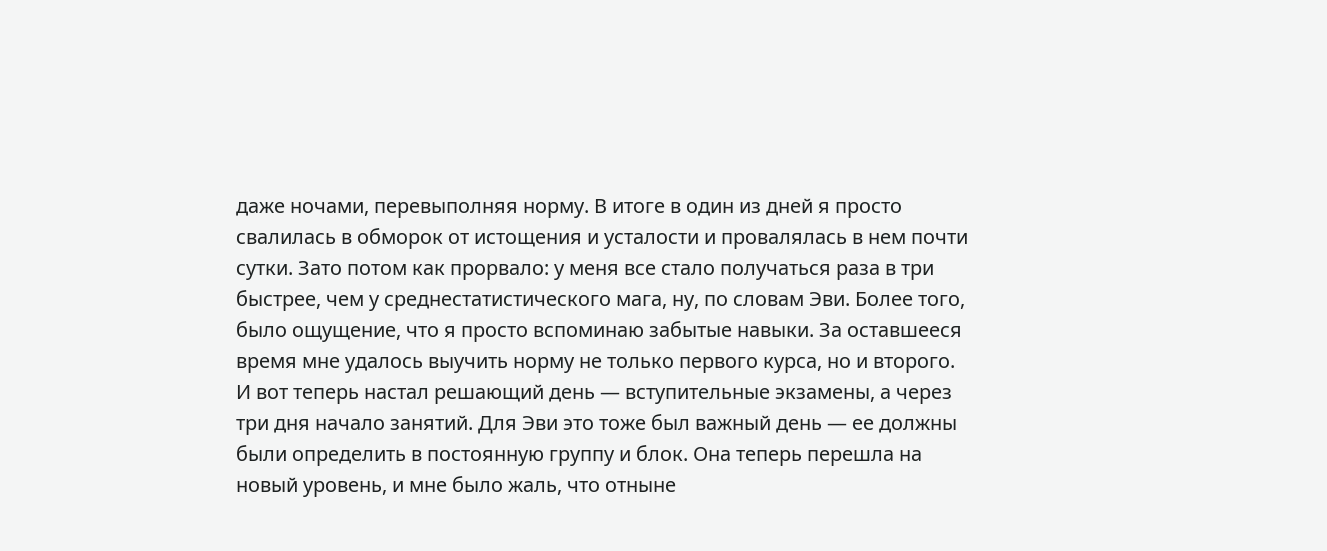даже ночами, перевыполняя норму. В итоге в один из дней я просто свалилась в обморок от истощения и усталости и провалялась в нем почти сутки. Зато потом как прорвало: у меня все стало получаться раза в три быстрее, чем у среднестатистического мага, ну, по словам Эви. Более того, было ощущение, что я просто вспоминаю забытые навыки. За оставшееся время мне удалось выучить норму не только первого курса, но и второго. И вот теперь настал решающий день — вступительные экзамены, а через три дня начало занятий. Для Эви это тоже был важный день — ее должны были определить в постоянную группу и блок. Она теперь перешла на новый уровень, и мне было жаль, что отныне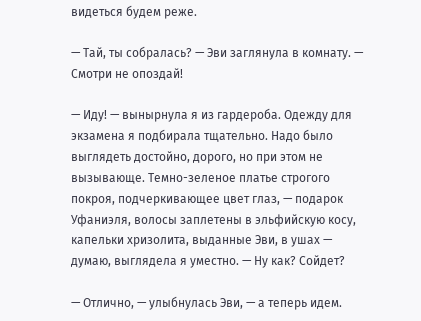видеться будем реже.

— Тай, ты собралась? — Эви заглянула в комнату. — Смотри не опоздай!

— Иду! — вынырнула я из гардероба. Одежду для экзамена я подбирала тщательно. Надо было выглядеть достойно, дорого, но при этом не вызывающе. Темно-зеленое платье строгого покроя, подчеркивающее цвет глаз, — подарок Уфаниэля, волосы заплетены в эльфийскую косу, капельки хризолита, выданные Эви, в ушах — думаю, выглядела я уместно. — Ну как? Сойдет?

— Отлично, — улыбнулась Эви, — а теперь идем.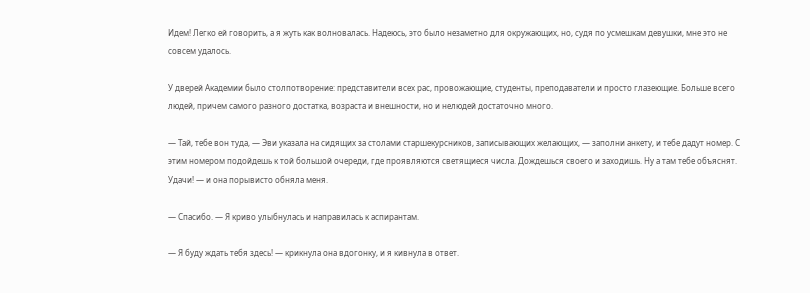Идем! Легко ей говорить, а я жуть как волновалась. Надеюсь, это было незаметно для окружающих, но, судя по усмешкам девушки, мне это не совсем удалось.

У дверей Академии было столпотворение: представители всех рас, провожающие, студенты, преподаватели и просто глазеющие. Больше всего людей, причем самого разного достатка, возраста и внешности, но и нелюдей достаточно много.

— Тай, тебе вон туда, — Эви указала на сидящих за столами старшекурсников, записывающих желающих, — заполни анкету, и тебе дадут номер. С этим номером подойдешь к той большой очереди, где проявляются светящиеся числа. Дождешься своего и заходишь. Ну а там тебе объяснят. Удачи! — и она порывисто обняла меня.

— Спасибо. — Я криво улыбнулась и направилась к аспирантам.

— Я буду ждать тебя здесь! — крикнула она вдогонку, и я кивнула в ответ.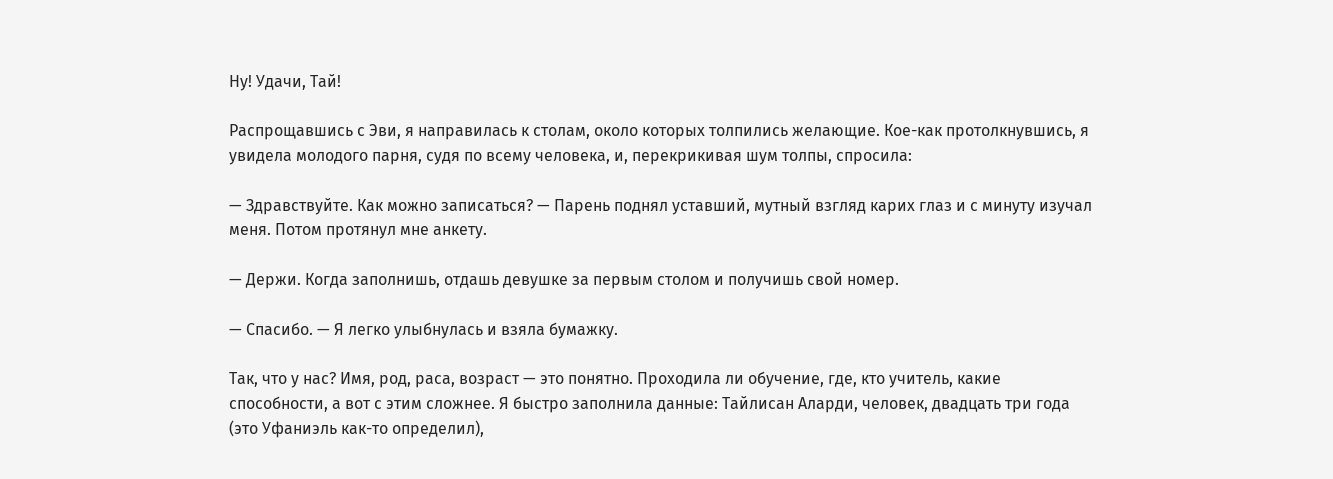Ну! Удачи, Тай!

Распрощавшись с Эви, я направилась к столам, около которых толпились желающие. Кое-как протолкнувшись, я увидела молодого парня, судя по всему человека, и, перекрикивая шум толпы, спросила:

— Здравствуйте. Как можно записаться? — Парень поднял уставший, мутный взгляд карих глаз и с минуту изучал меня. Потом протянул мне анкету.

— Держи. Когда заполнишь, отдашь девушке за первым столом и получишь свой номер.

— Спасибо. — Я легко улыбнулась и взяла бумажку.

Так, что у нас? Имя, род, раса, возраст — это понятно. Проходила ли обучение, где, кто учитель, какие способности, а вот с этим сложнее. Я быстро заполнила данные: Тайлисан Аларди, человек, двадцать три года (это Уфаниэль как-то определил),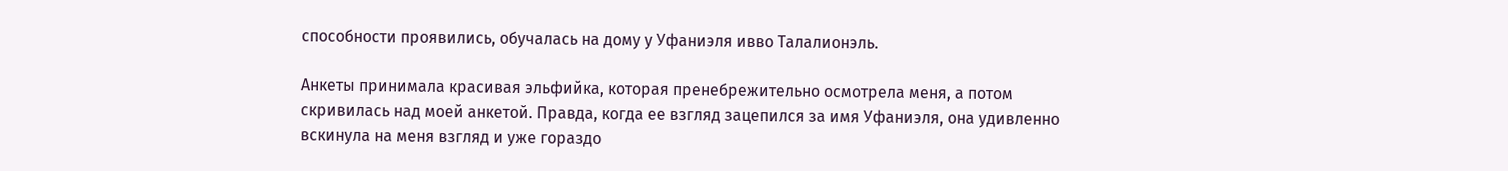способности проявились, обучалась на дому у Уфаниэля ивво Талалионэль.

Анкеты принимала красивая эльфийка, которая пренебрежительно осмотрела меня, а потом скривилась над моей анкетой. Правда, когда ее взгляд зацепился за имя Уфаниэля, она удивленно вскинула на меня взгляд и уже гораздо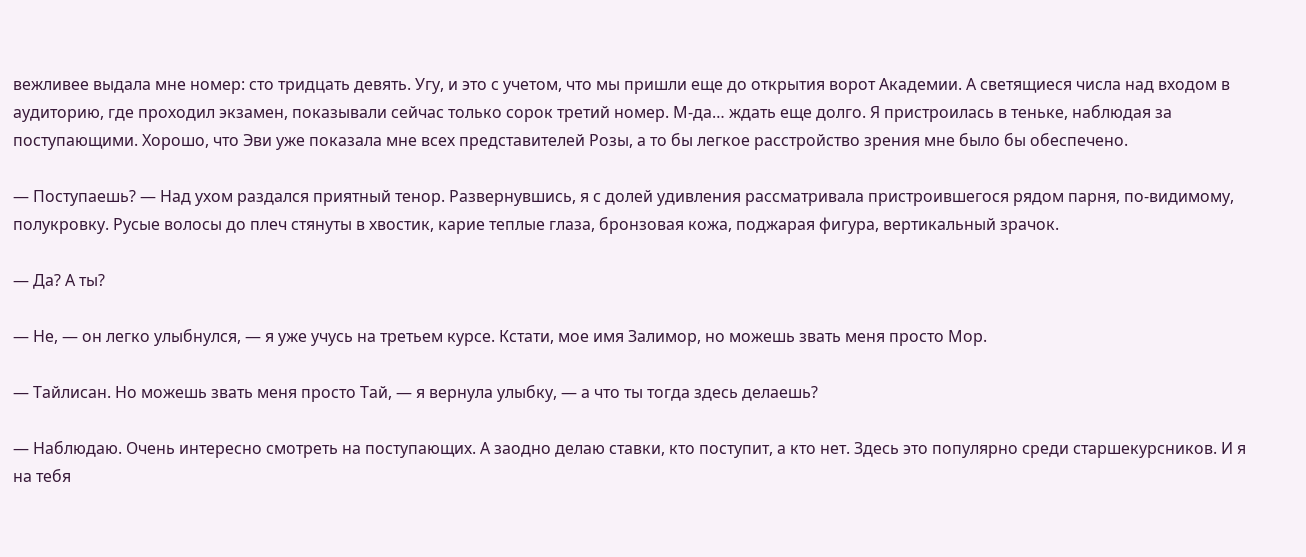вежливее выдала мне номер: сто тридцать девять. Угу, и это с учетом, что мы пришли еще до открытия ворот Академии. А светящиеся числа над входом в аудиторию, где проходил экзамен, показывали сейчас только сорок третий номер. М-да… ждать еще долго. Я пристроилась в теньке, наблюдая за поступающими. Хорошо, что Эви уже показала мне всех представителей Розы, а то бы легкое расстройство зрения мне было бы обеспечено.

— Поступаешь? — Над ухом раздался приятный тенор. Развернувшись, я с долей удивления рассматривала пристроившегося рядом парня, по-видимому, полукровку. Русые волосы до плеч стянуты в хвостик, карие теплые глаза, бронзовая кожа, поджарая фигура, вертикальный зрачок.

— Да? А ты?

— Не, — он легко улыбнулся, — я уже учусь на третьем курсе. Кстати, мое имя Залимор, но можешь звать меня просто Мор.

— Тайлисан. Но можешь звать меня просто Тай, — я вернула улыбку, — а что ты тогда здесь делаешь?

— Наблюдаю. Очень интересно смотреть на поступающих. А заодно делаю ставки, кто поступит, а кто нет. Здесь это популярно среди старшекурсников. И я на тебя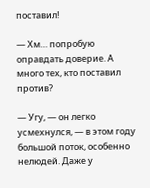поставил!

— Хм… попробую оправдать доверие. А много тех, кто поставил против?

— Угу, — он легко усмехнулся, — в этом году большой поток, особенно нелюдей. Даже у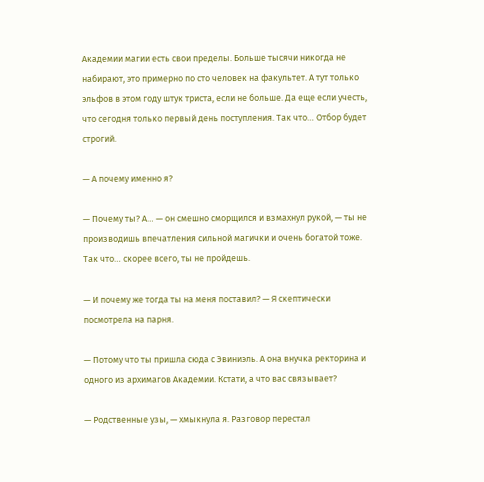Академии магии есть свои пределы. Больше тысячи никогда не набирают, это примерно по сто человек на факультет. А тут только эльфов в этом году штук триста, если не больше. Да еще если учесть, что сегодня только первый день поступления. Так что… Отбор будет строгий.

— А почему именно я?

— Почему ты? А… — он смешно сморщился и взмахнул рукой, — ты не производишь впечатления сильной магички и очень богатой тоже. Так что… скорее всего, ты не пройдешь.

— И почему же тогда ты на меня поставил? — Я скептически посмотрела на парня.

— Потому что ты пришла сюда с Эвиниэль. А она внучка ректорина и одного из архимагов Академии. Кстати, а что вас связывает?

— Родственные узы, — хмыкнула я. Разговор перестал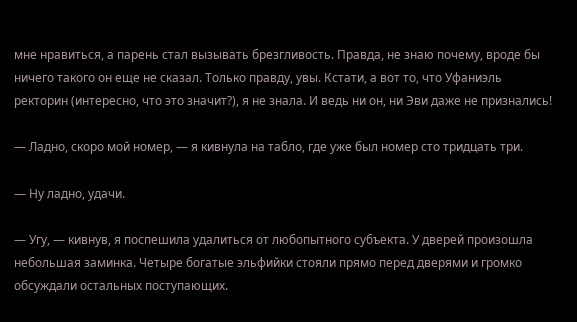мне нравиться, а парень стал вызывать брезгливость. Правда, не знаю почему, вроде бы ничего такого он еще не сказал. Только правду, увы. Кстати, а вот то, что Уфаниэль ректорин (интересно, что это значит?), я не знала. И ведь ни он, ни Эви даже не признались!

— Ладно, скоро мой номер, — я кивнула на табло, где уже был номер сто тридцать три.

— Ну ладно, удачи.

— Угу, — кивнув, я поспешила удалиться от любопытного субъекта. У дверей произошла небольшая заминка. Четыре богатые эльфийки стояли прямо перед дверями и громко обсуждали остальных поступающих.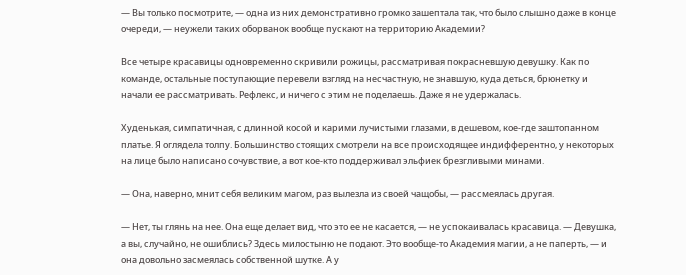— Вы только посмотрите, — одна из них демонстративно громко зашептала так, что было слышно даже в конце очереди, — неужели таких оборванок вообще пускают на территорию Академии?

Все четыре красавицы одновременно скривили рожицы, рассматривая покрасневшую девушку. Как по команде, остальные поступающие перевели взгляд на несчастную, не знавшую, куда деться, брюнетку и начали ее рассматривать. Рефлекс, и ничего с этим не поделаешь. Даже я не удержалась.

Худенькая, симпатичная, с длинной косой и карими лучистыми глазами, в дешевом, кое-где заштопанном платье. Я оглядела толпу. Большинство стоящих смотрели на все происходящее индифферентно, у некоторых на лице было написано сочувствие, а вот кое-кто поддерживал эльфиек брезгливыми минами.

— Она, наверно, мнит себя великим магом, раз вылезла из своей чащобы, — рассмеялась другая.

— Нет, ты глянь на нее. Она еще делает вид, что это ее не касается, — не успокаивалась красавица. — Девушка, а вы, случайно, не ошиблись? Здесь милостыню не подают. Это вообще-то Академия магии, а не паперть, — и она довольно засмеялась собственной шутке. А у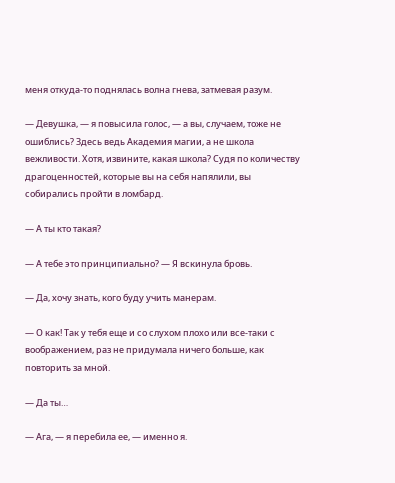меня откуда-то поднялась волна гнева, затмевая разум.

— Девушка, — я повысила голос, — а вы, случаем, тоже не ошиблись? Здесь ведь Академия магии, а не школа вежливости. Хотя, извините, какая школа? Судя по количеству драгоценностей, которые вы на себя напялили, вы собирались пройти в ломбард.

— А ты кто такая?

— А тебе это принципиально? — Я вскинула бровь.

— Да, хочу знать, кого буду учить манерам.

— О как! Так у тебя еще и со слухом плохо или все-таки с воображением, раз не придумала ничего больше, как повторить за мной.

— Да ты…

— Ага, — я перебила ее, — именно я.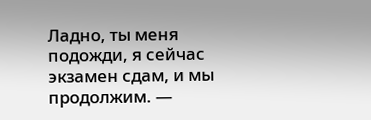Ладно, ты меня подожди, я сейчас экзамен сдам, и мы продолжим. —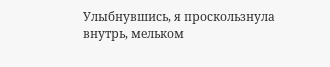Улыбнувшись, я проскользнула внутрь, мельком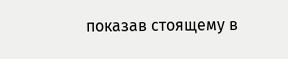показав стоящему в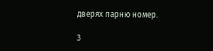дверях парню номер.

3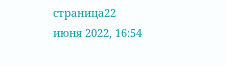страница22 июня 2022, 16:54